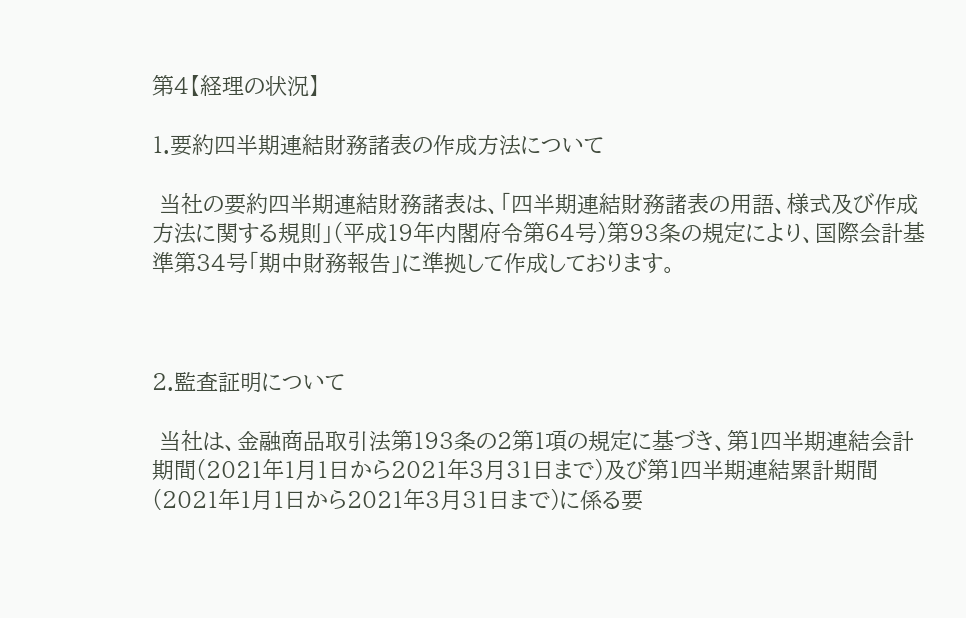第4【経理の状況】

1.要約四半期連結財務諸表の作成方法について

 当社の要約四半期連結財務諸表は、「四半期連結財務諸表の用語、様式及び作成方法に関する規則」(平成19年内閣府令第64号)第93条の規定により、国際会計基準第34号「期中財務報告」に準拠して作成しております。



2.監査証明について

 当社は、金融商品取引法第193条の2第1項の規定に基づき、第1四半期連結会計期間(2021年1月1日から2021年3月31日まで)及び第1四半期連結累計期間(2021年1月1日から2021年3月31日まで)に係る要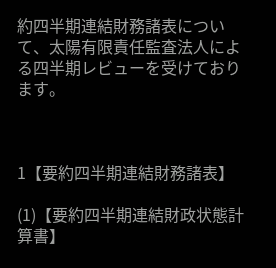約四半期連結財務諸表について、太陽有限責任監査法人による四半期レビューを受けております。



1【要約四半期連結財務諸表】

(1)【要約四半期連結財政状態計算書】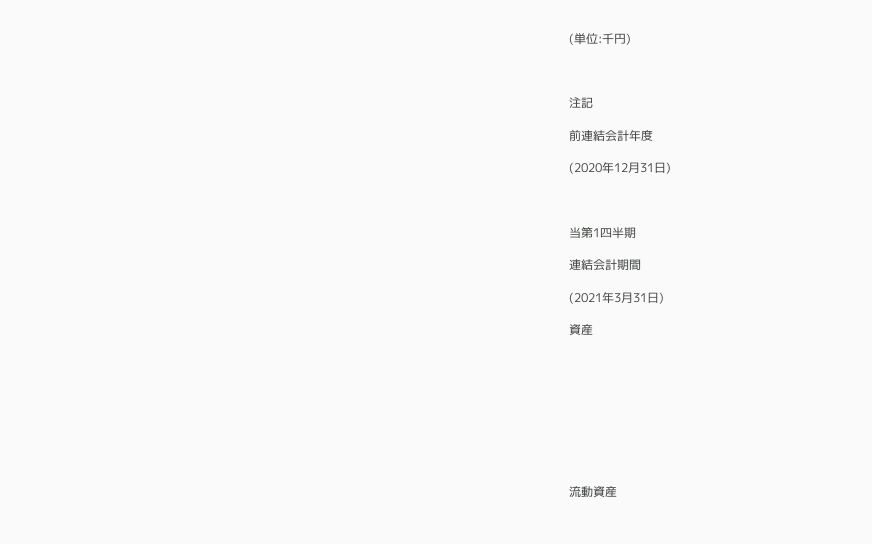(単位:千円)



注記

前連結会計年度

(2020年12月31日)



当第1四半期

連結会計期間

(2021年3月31日)

資産









流動資産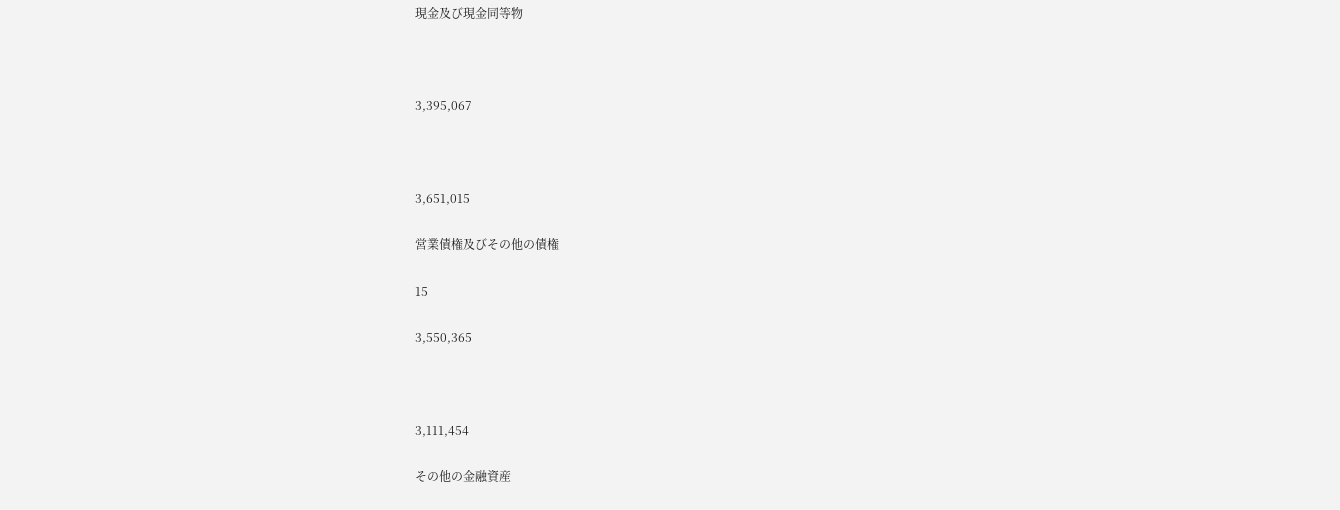現金及び現金同等物



3,395,067



3,651,015

営業債権及びその他の債権

15

3,550,365



3,111,454

その他の金融資産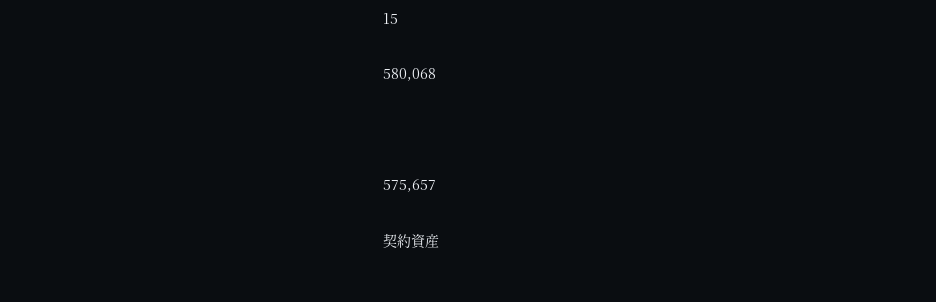15

580,068



575,657

契約資産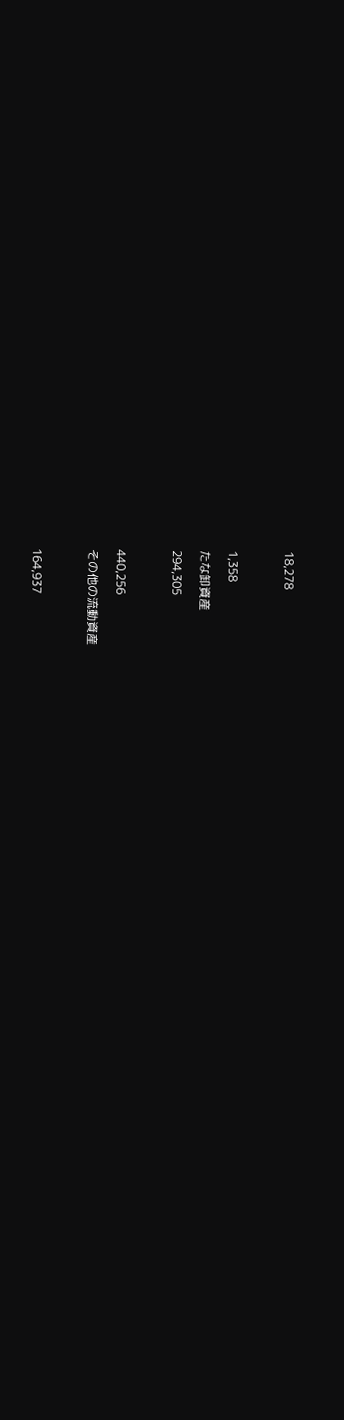18,278



1,358

たな卸資産

294,305



440,256

その他の流動資産



164,937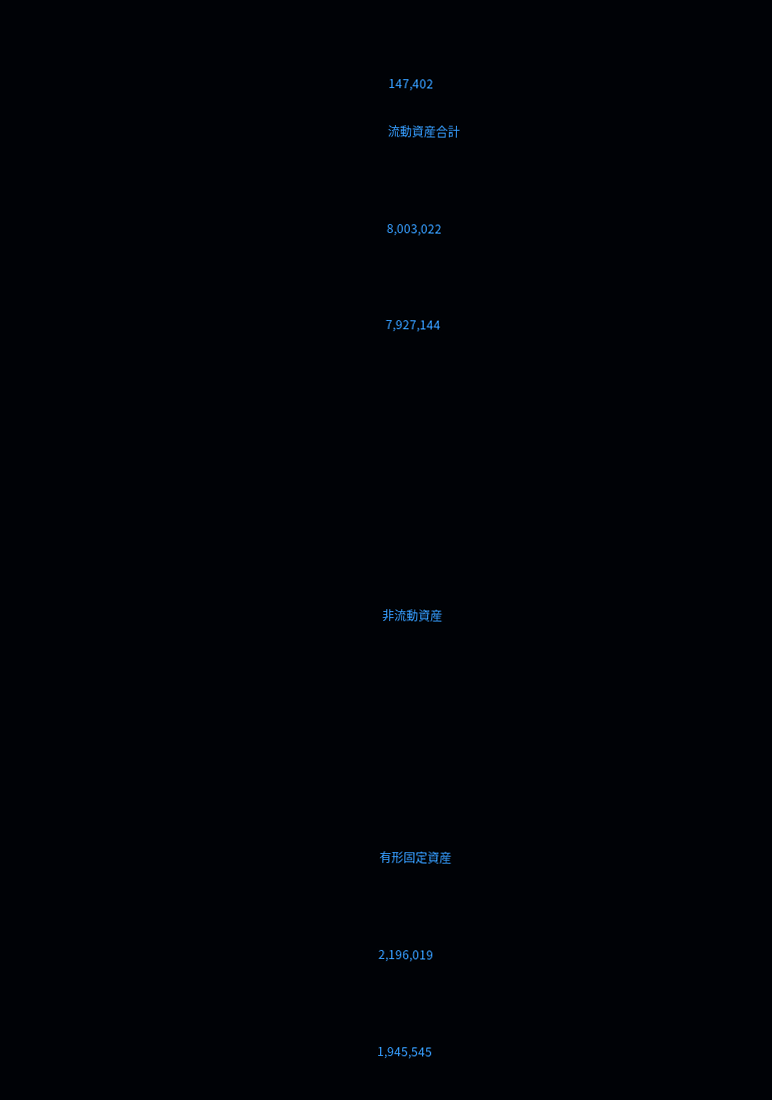147,402

流動資産合計



8,003,022



7,927,144











非流動資産









有形固定資産



2,196,019



1,945,545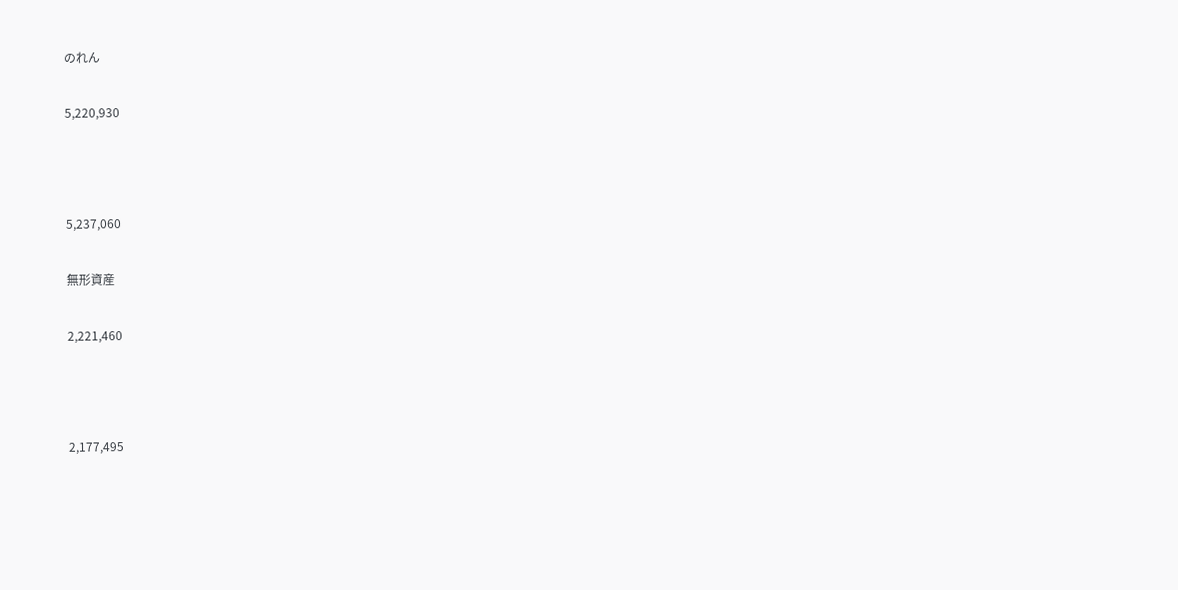のれん

5,220,930



5,237,060

無形資産

2,221,460



2,177,495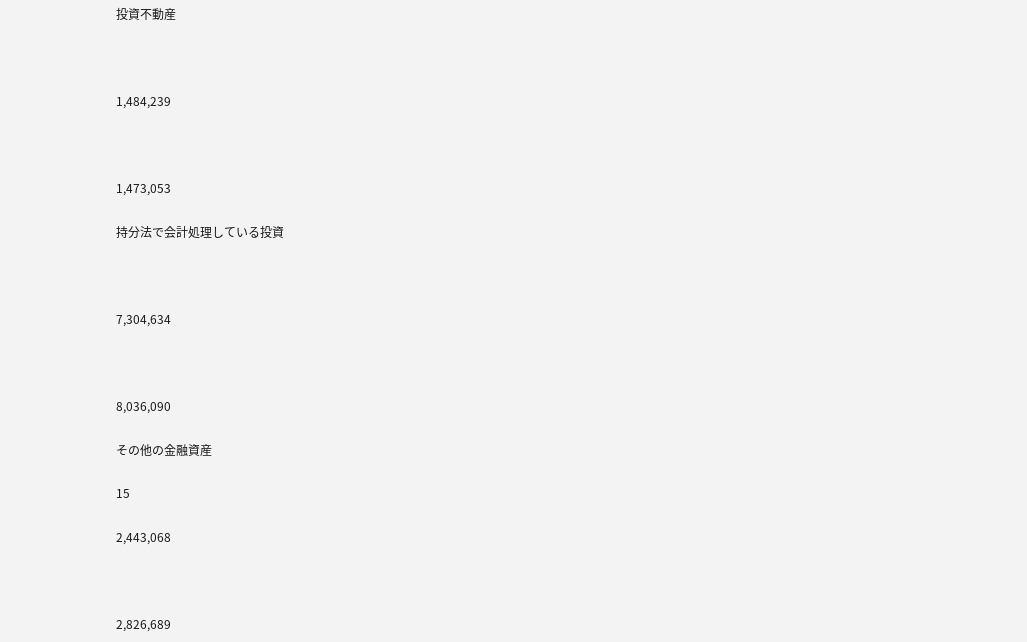投資不動産



1,484,239



1,473,053

持分法で会計処理している投資



7,304,634



8,036,090

その他の金融資産

15

2,443,068



2,826,689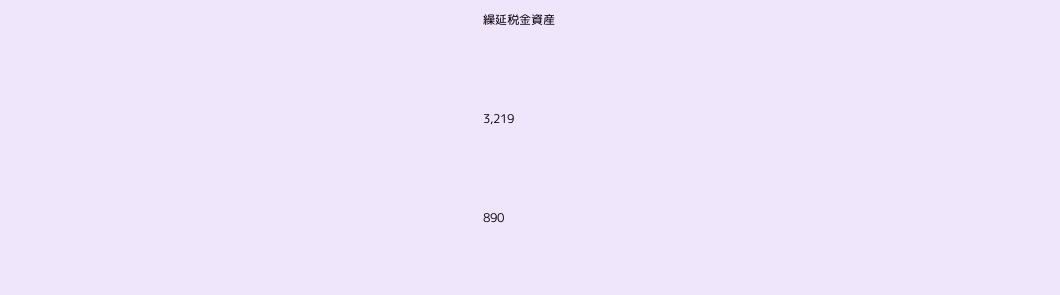繰延税金資産



3,219



890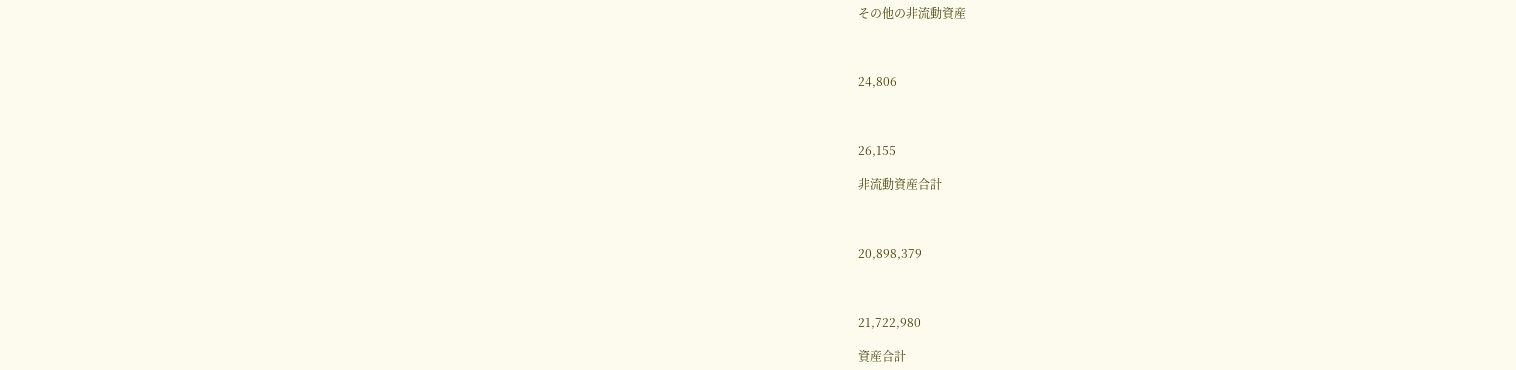その他の非流動資産



24,806



26,155

非流動資産合計



20,898,379



21,722,980

資産合計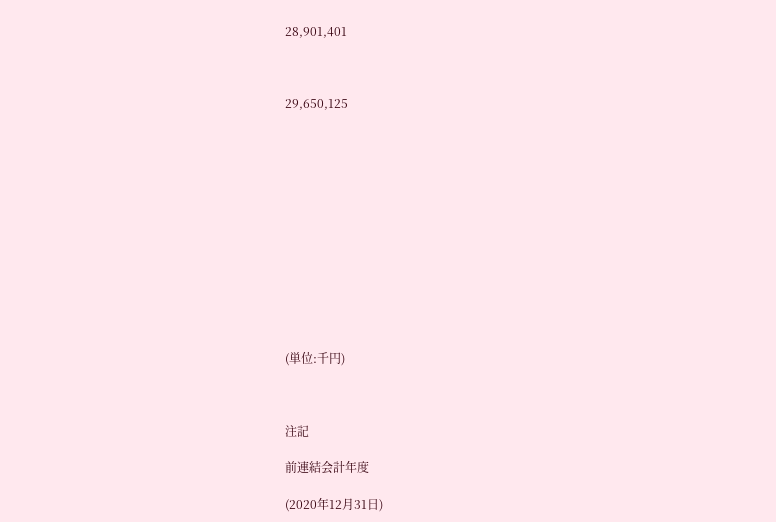28,901,401



29,650,125













(単位:千円)



注記

前連結会計年度

(2020年12月31日)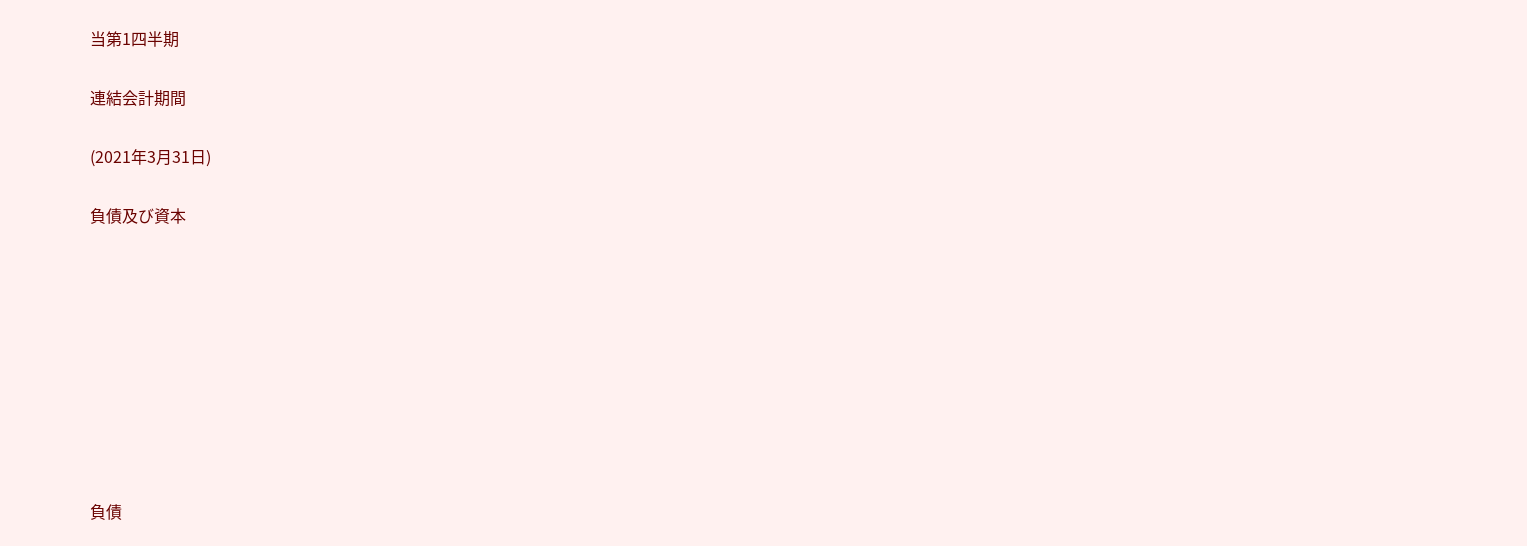当第1四半期

連結会計期間

(2021年3月31日)

負債及び資本









負債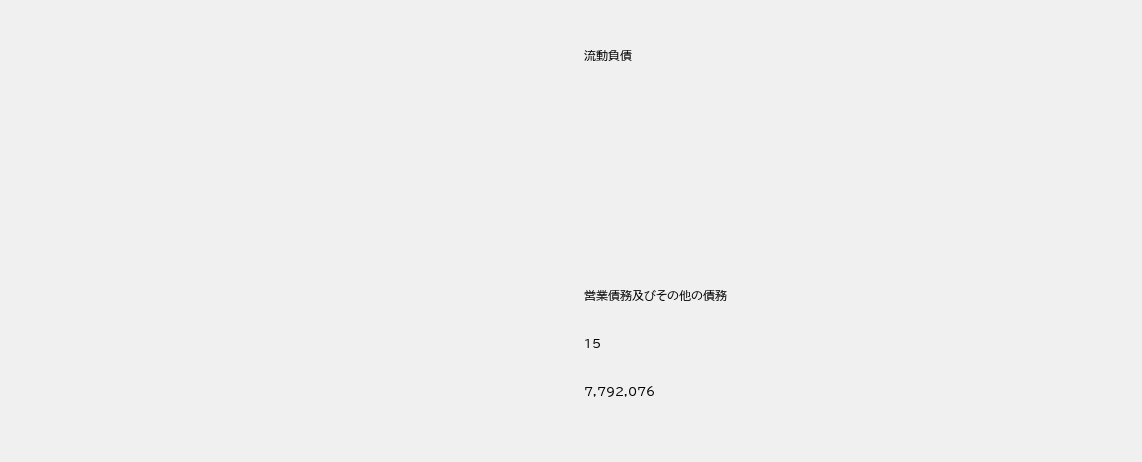流動負債









営業債務及びその他の債務

15

7,792,076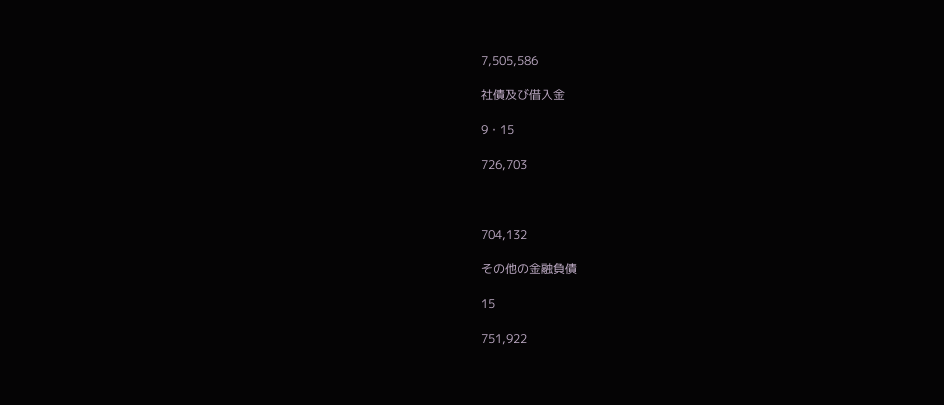7,505,586

社債及び借入金

9・15

726,703



704,132

その他の金融負債

15

751,922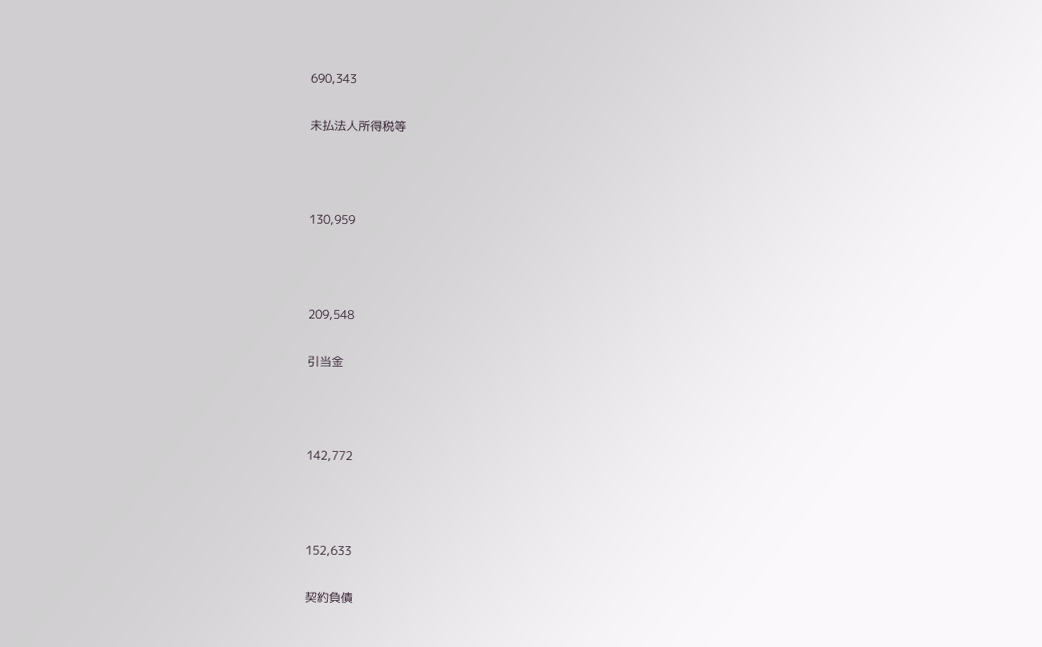690,343

未払法人所得税等



130,959



209,548

引当金



142,772



152,633

契約負債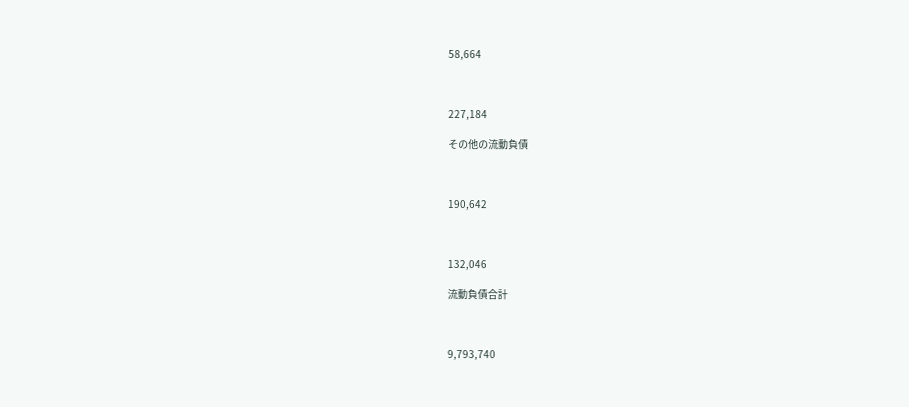58,664



227,184

その他の流動負債



190,642



132,046

流動負債合計



9,793,740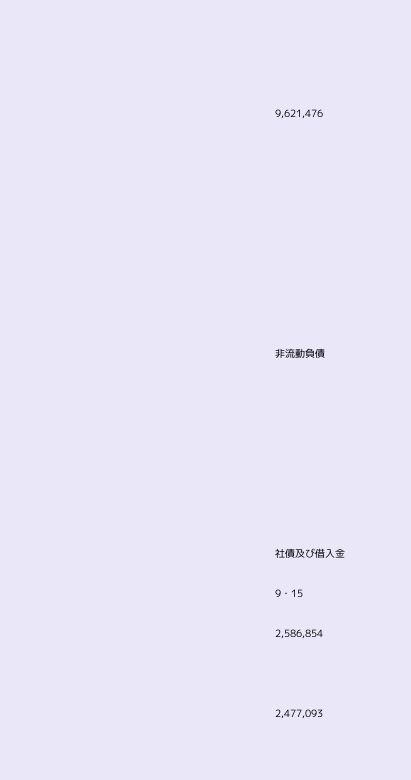9,621,476











非流動負債









社債及び借入金

9・15

2,586,854



2,477,093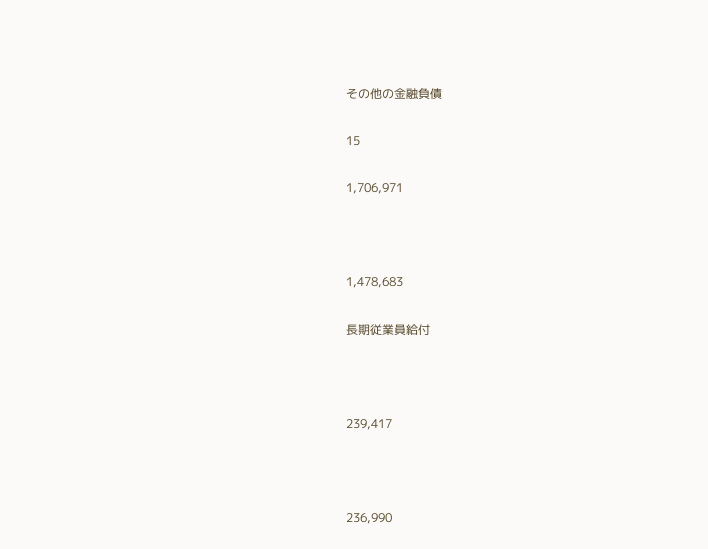その他の金融負債

15

1,706,971



1,478,683

長期従業員給付



239,417



236,990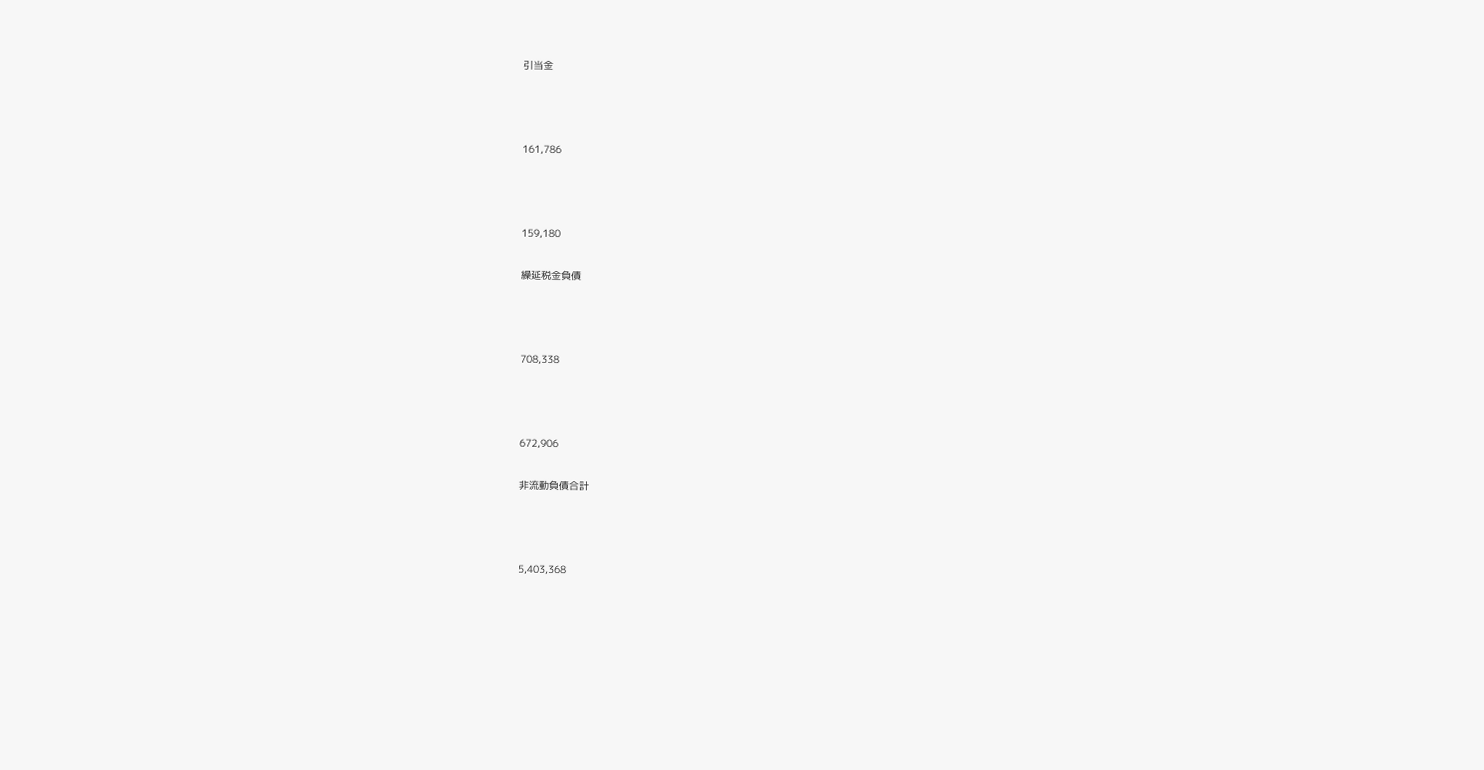引当金



161,786



159,180

繰延税金負債



708,338



672,906

非流動負債合計



5,403,368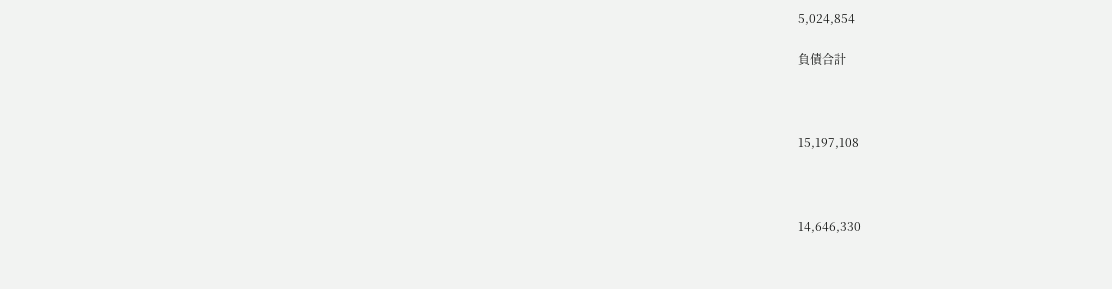5,024,854

負債合計



15,197,108



14,646,330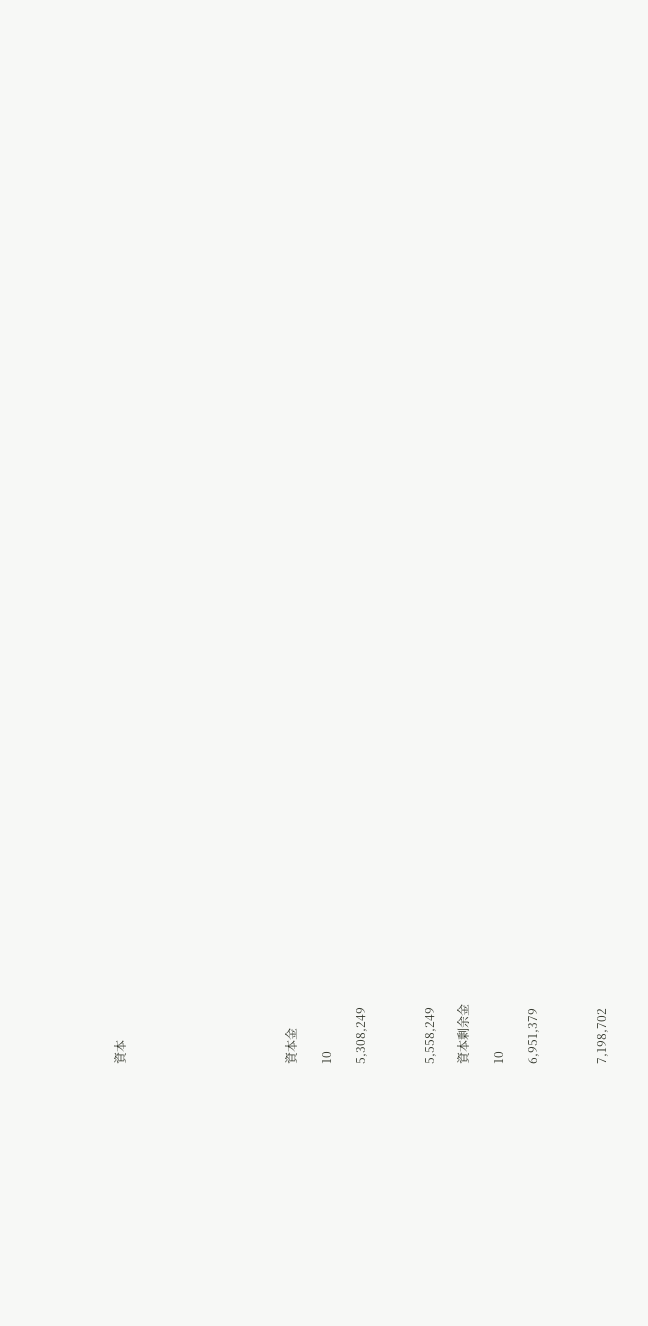資本









資本金

10

5,308,249



5,558,249

資本剰余金

10

6,951,379



7,198,702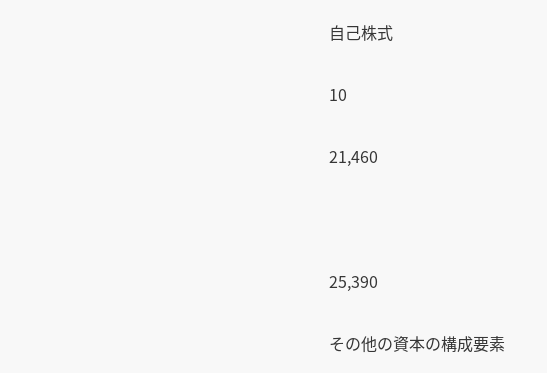自己株式

10

21,460



25,390

その他の資本の構成要素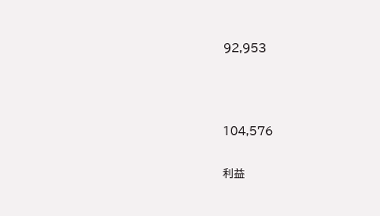92,953



104,576

利益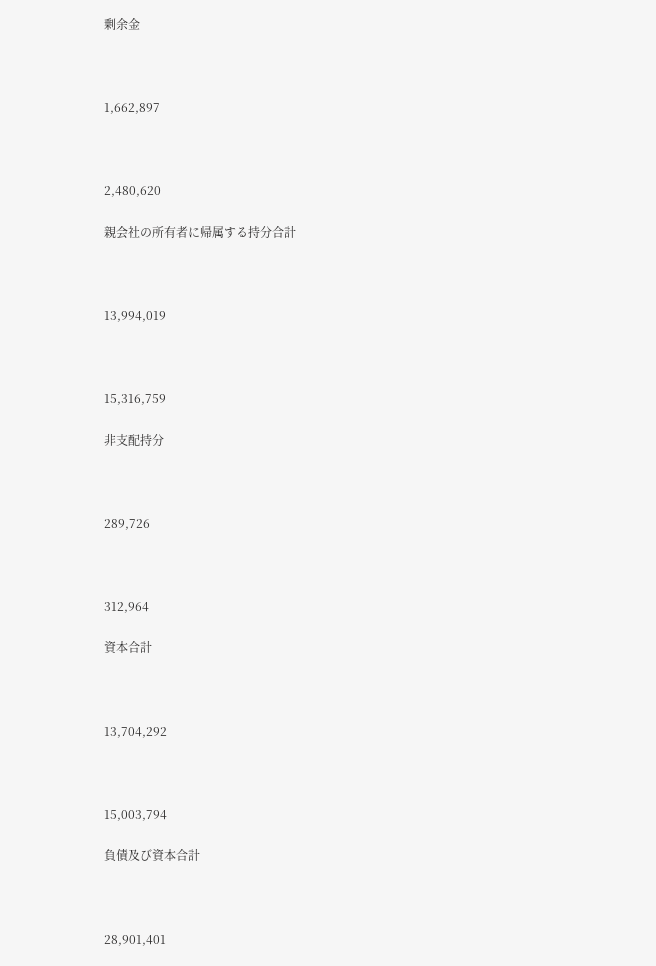剰余金



1,662,897



2,480,620

親会社の所有者に帰属する持分合計



13,994,019



15,316,759

非支配持分



289,726



312,964

資本合計



13,704,292



15,003,794

負債及び資本合計



28,901,401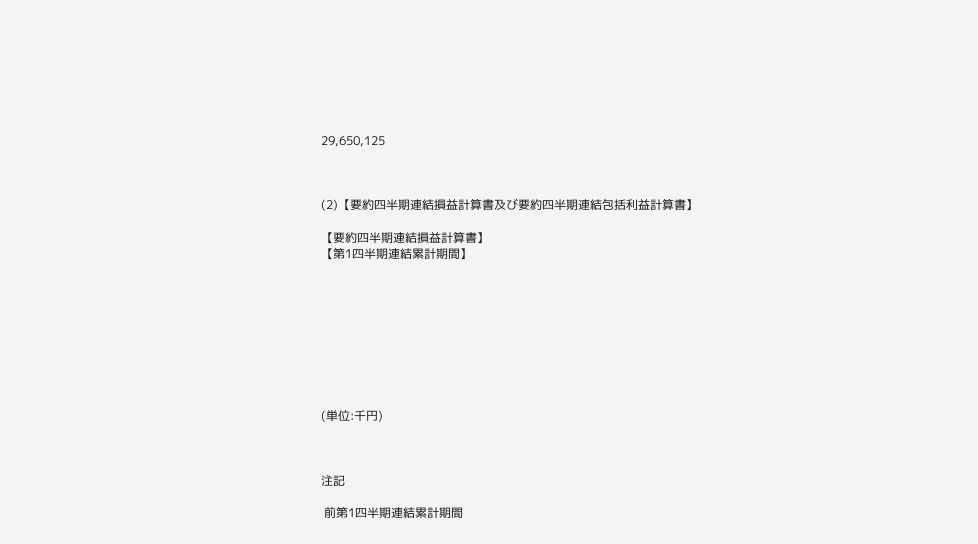29,650,125



(2)【要約四半期連結損益計算書及び要約四半期連結包括利益計算書】

【要約四半期連結損益計算書】
【第1四半期連結累計期間】









(単位:千円)



注記

 前第1四半期連結累計期間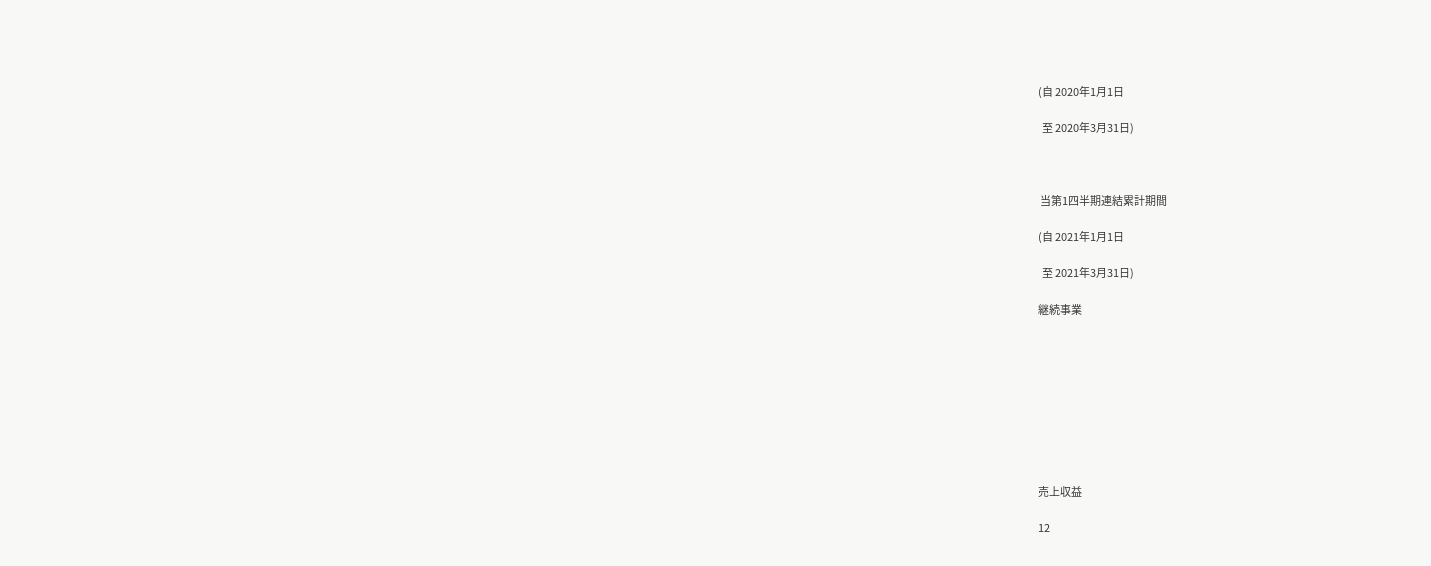(自 2020年1月1日

  至 2020年3月31日)



 当第1四半期連結累計期間

(自 2021年1月1日

  至 2021年3月31日)

継続事業









売上収益

12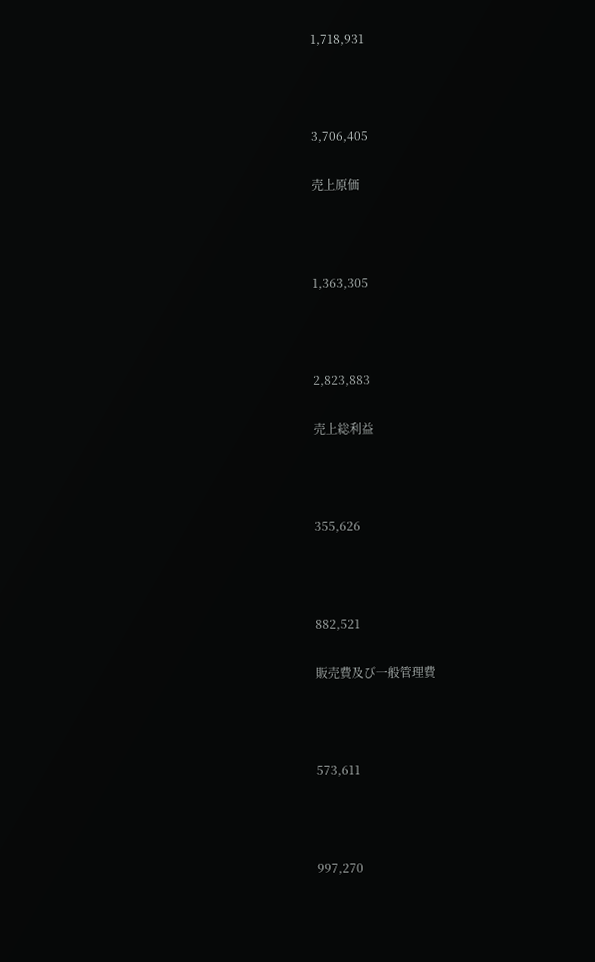1,718,931



3,706,405

売上原価



1,363,305



2,823,883

売上総利益



355,626



882,521

販売費及び一般管理費



573,611



997,270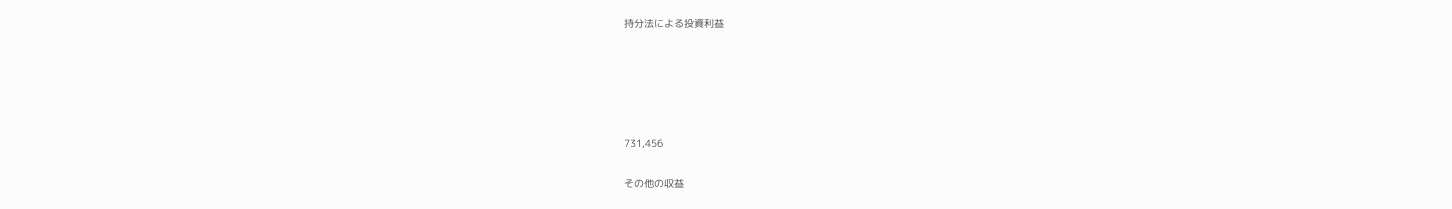持分法による投資利益





731,456

その他の収益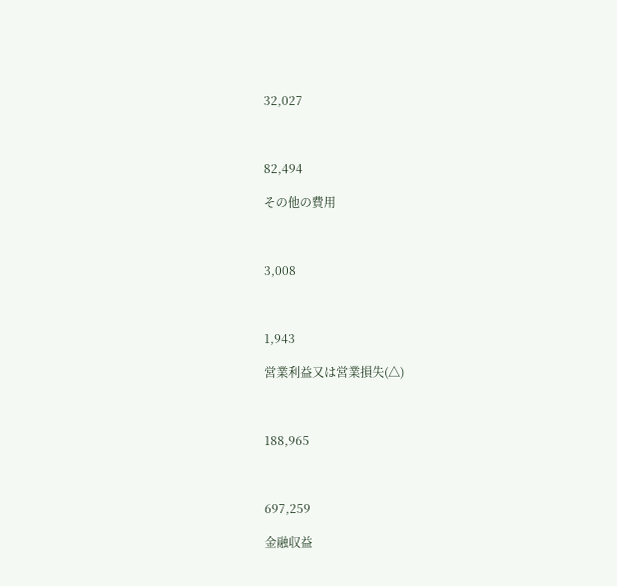32,027



82,494

その他の費用



3,008



1,943

営業利益又は営業損失(△)



188,965



697,259

金融収益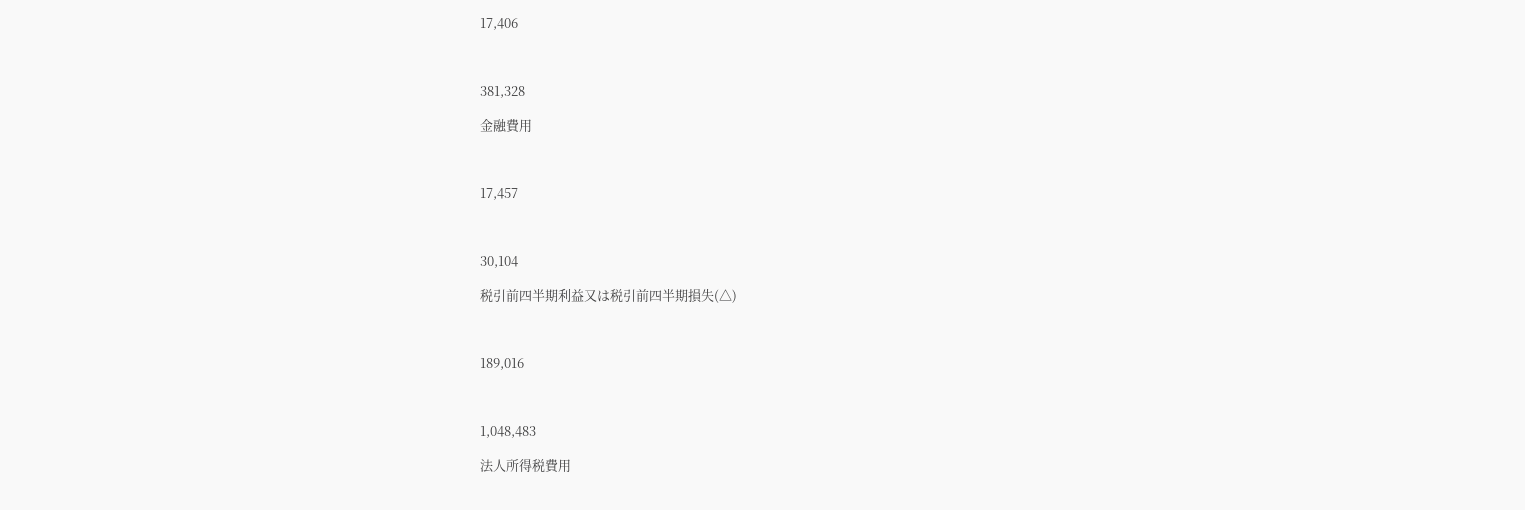17,406



381,328

金融費用



17,457



30,104

税引前四半期利益又は税引前四半期損失(△)



189,016



1,048,483

法人所得税費用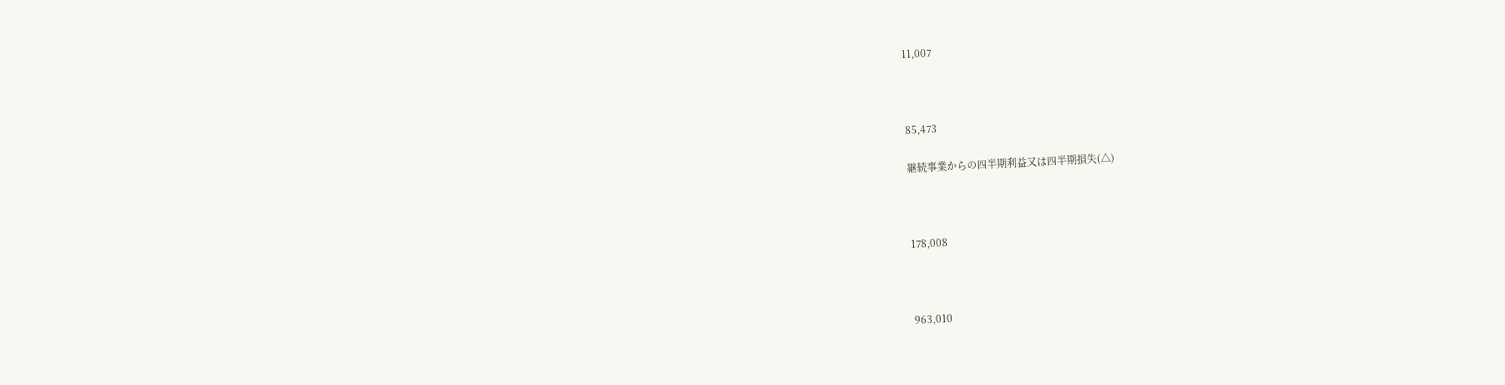11,007



85,473

継続事業からの四半期利益又は四半期損失(△)



178,008



963,010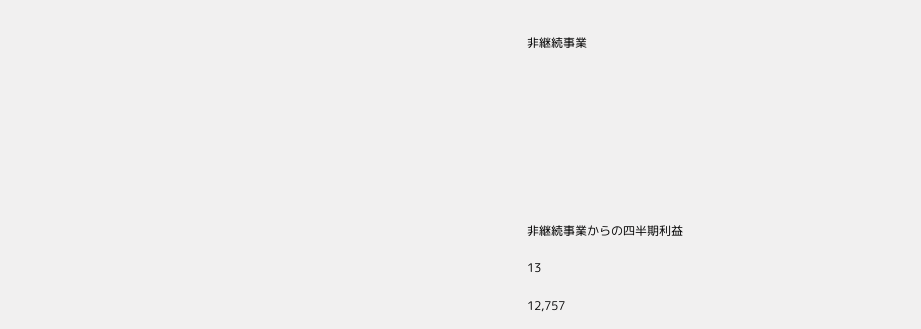非継続事業









非継続事業からの四半期利益

13

12,757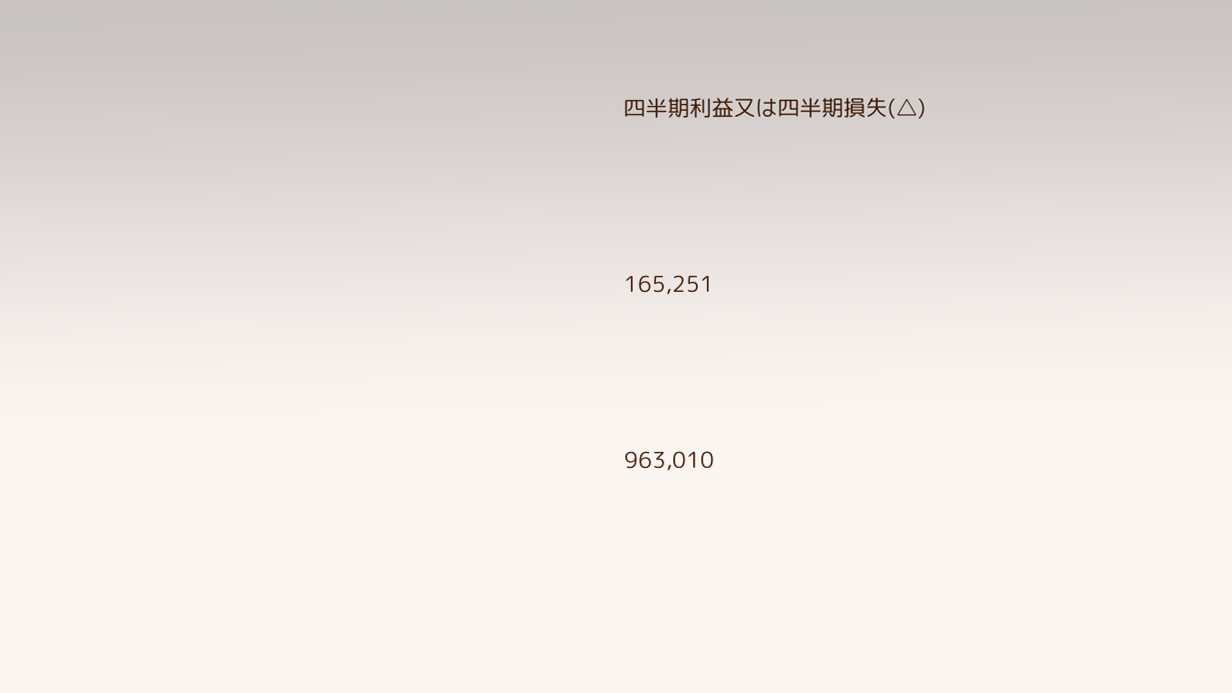四半期利益又は四半期損失(△)



165,251



963,010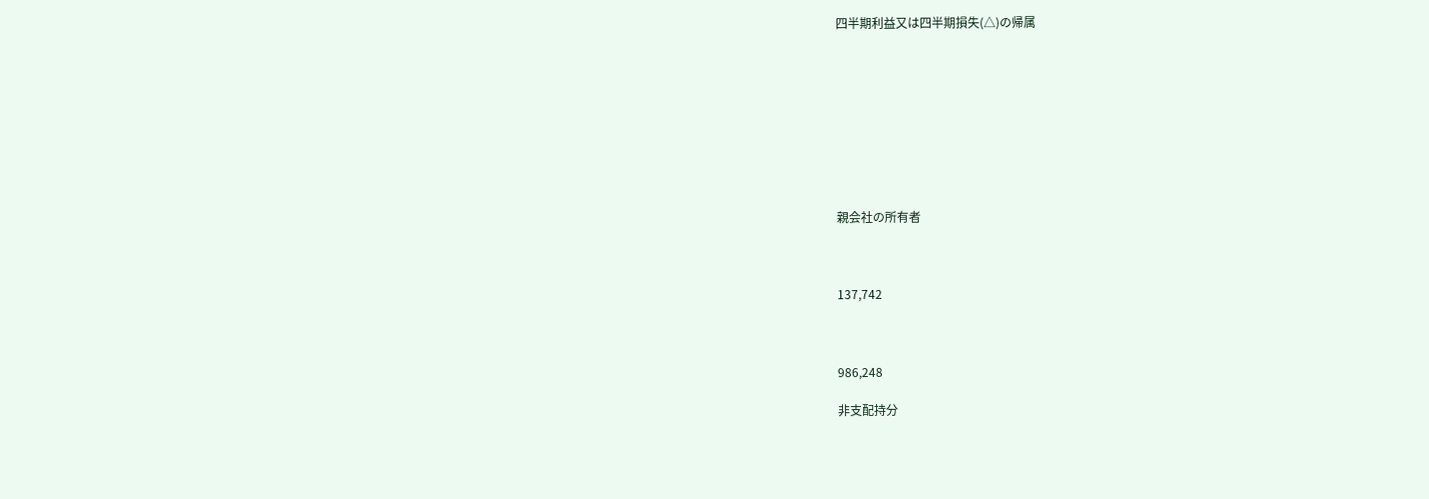四半期利益又は四半期損失(△)の帰属









親会社の所有者



137,742



986,248

非支配持分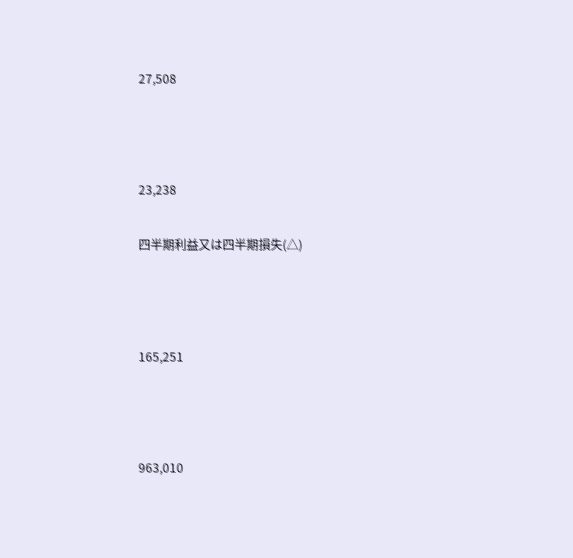27,508



23,238

四半期利益又は四半期損失(△)



165,251



963,010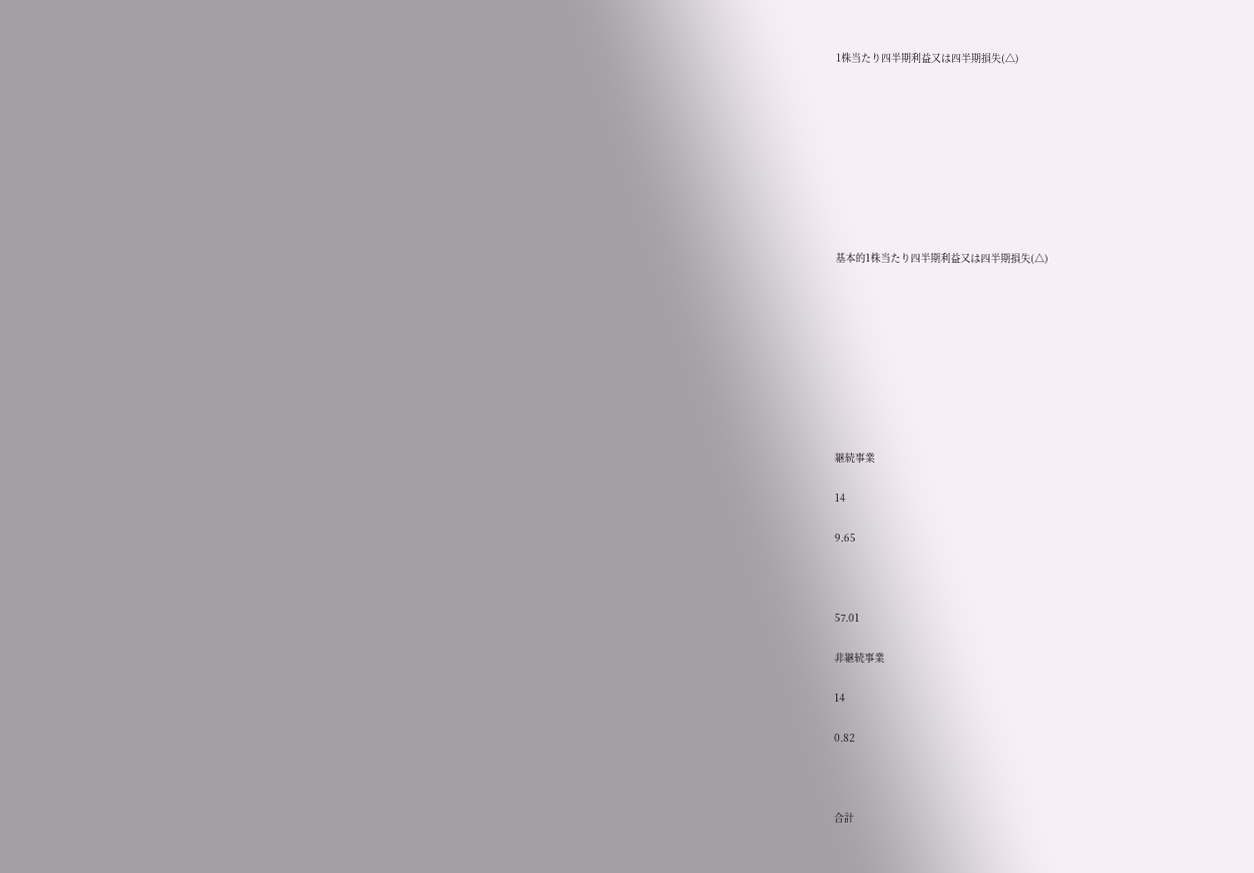1株当たり四半期利益又は四半期損失(△)









基本的1株当たり四半期利益又は四半期損失(△)









継続事業

14

9.65



57.01

非継続事業

14

0.82



合計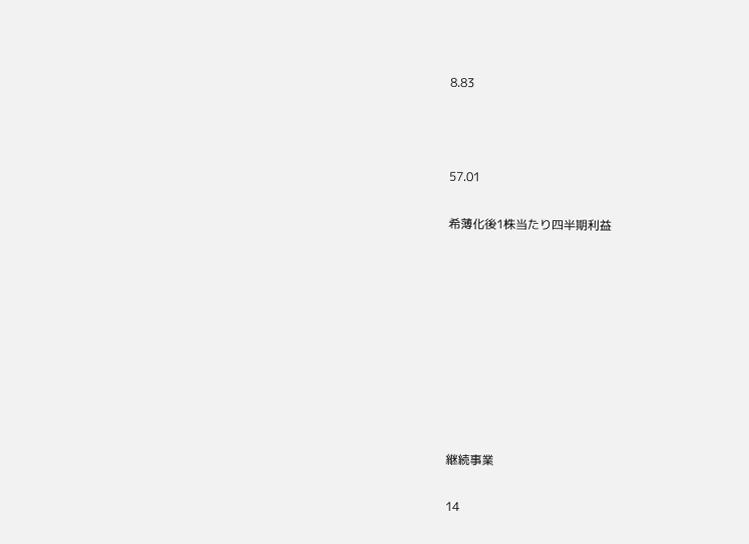8.83



57.01

希薄化後1株当たり四半期利益









継続事業

14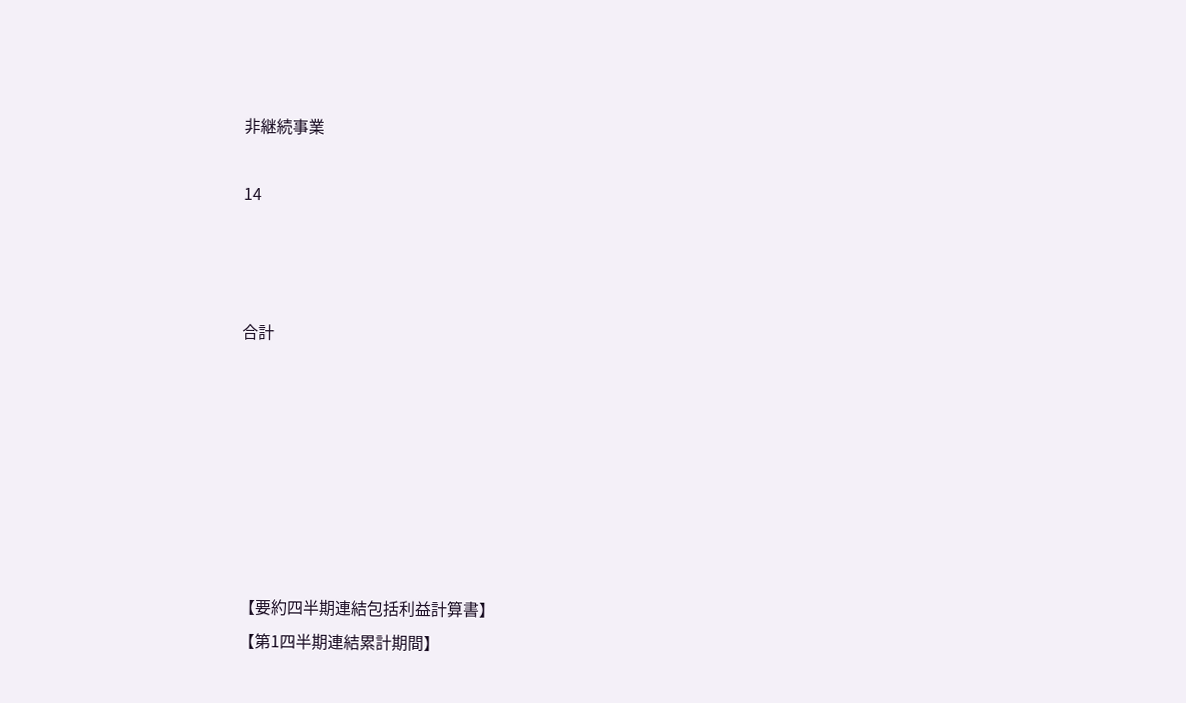非継続事業

14



合計







【要約四半期連結包括利益計算書】
【第1四半期連結累計期間】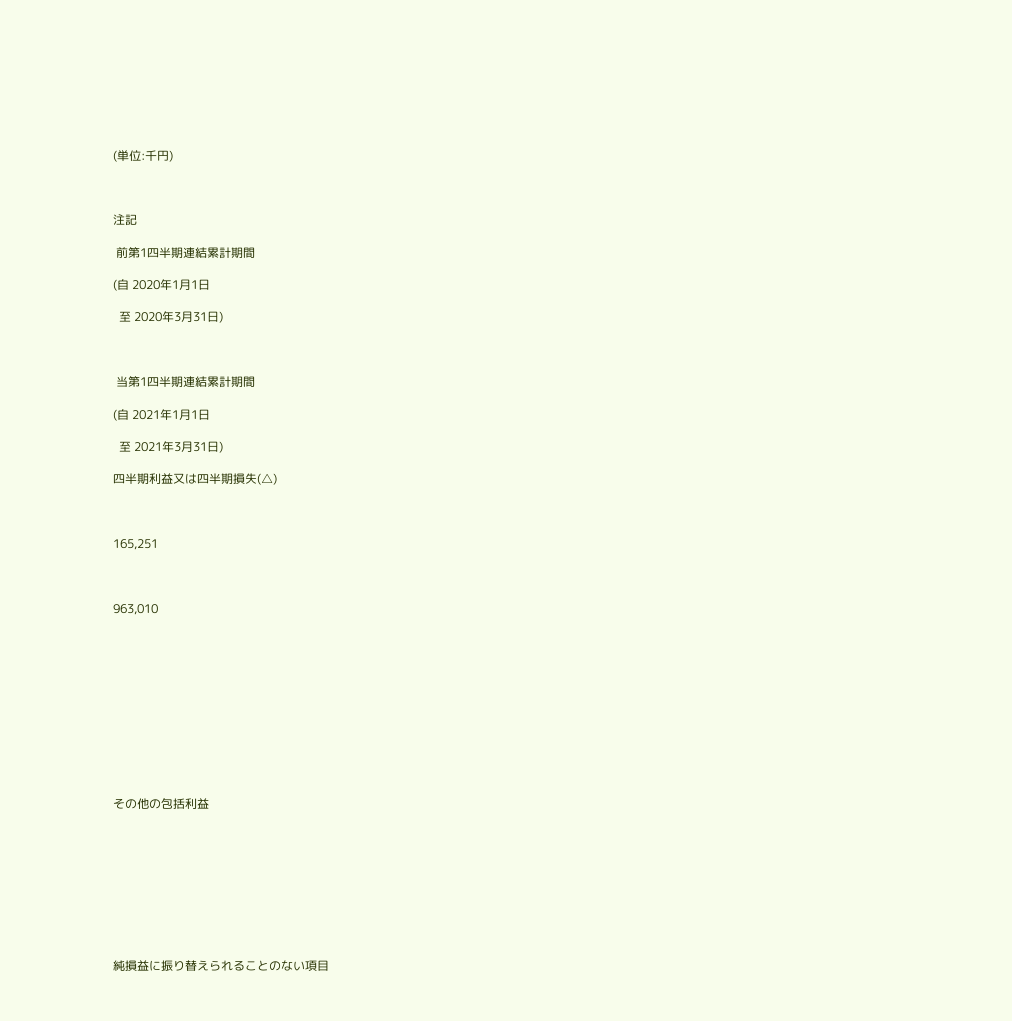(単位:千円)



注記

 前第1四半期連結累計期間

(自 2020年1月1日

  至 2020年3月31日)



 当第1四半期連結累計期間

(自 2021年1月1日

  至 2021年3月31日)

四半期利益又は四半期損失(△)



165,251



963,010











その他の包括利益









純損益に振り替えられることのない項目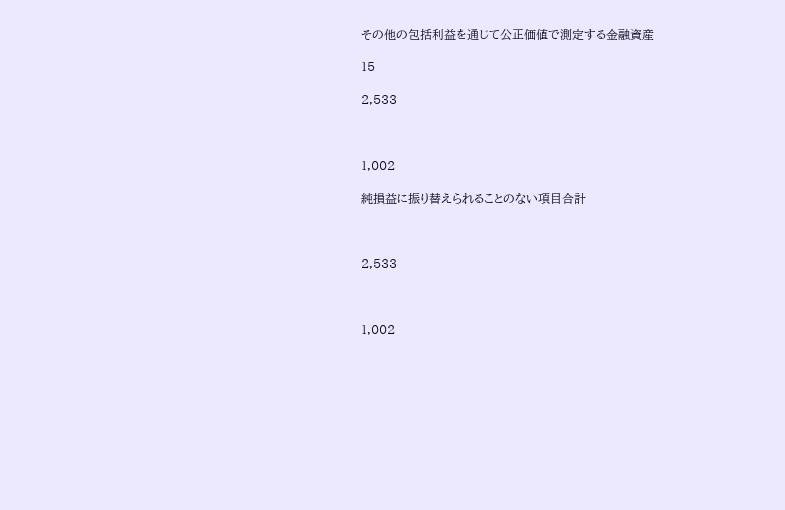その他の包括利益を通じて公正価値で測定する金融資産

15

2,533



1,002

純損益に振り替えられることのない項目合計



2,533



1,002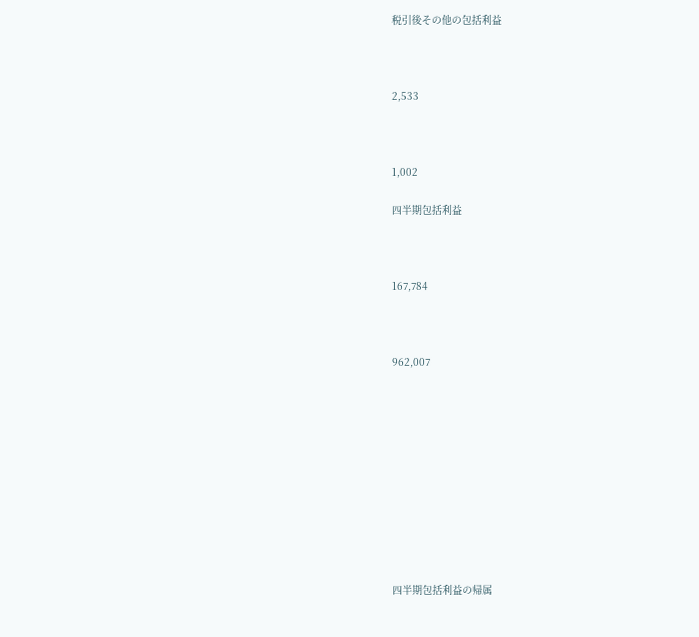税引後その他の包括利益



2,533



1,002

四半期包括利益



167,784



962,007











四半期包括利益の帰属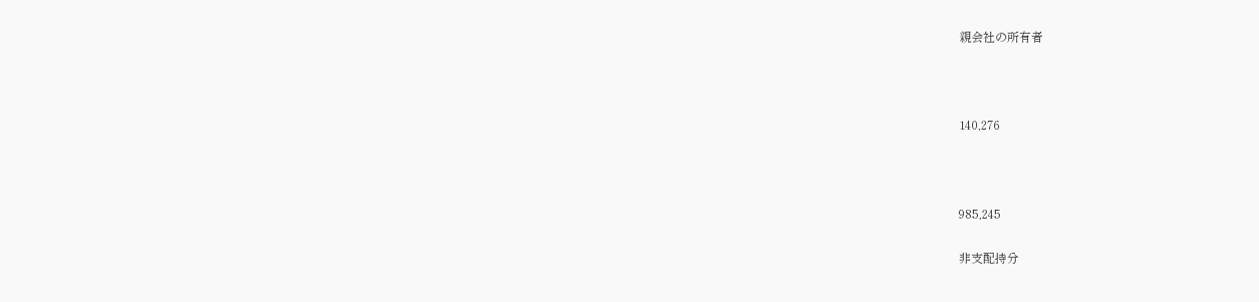親会社の所有者



140,276



985,245

非支配持分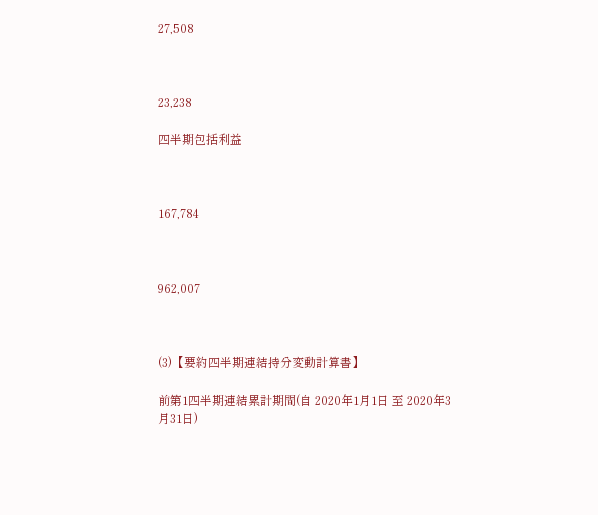27,508



23,238

四半期包括利益



167,784



962,007



(3)【要約四半期連結持分変動計算書】

前第1四半期連結累計期間(自 2020年1月1日 至 2020年3月31日)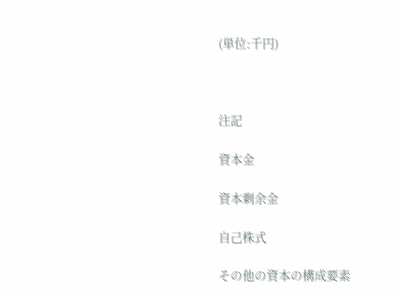(単位:千円)



注記

資本金

資本剰余金

自己株式

その他の資本の構成要素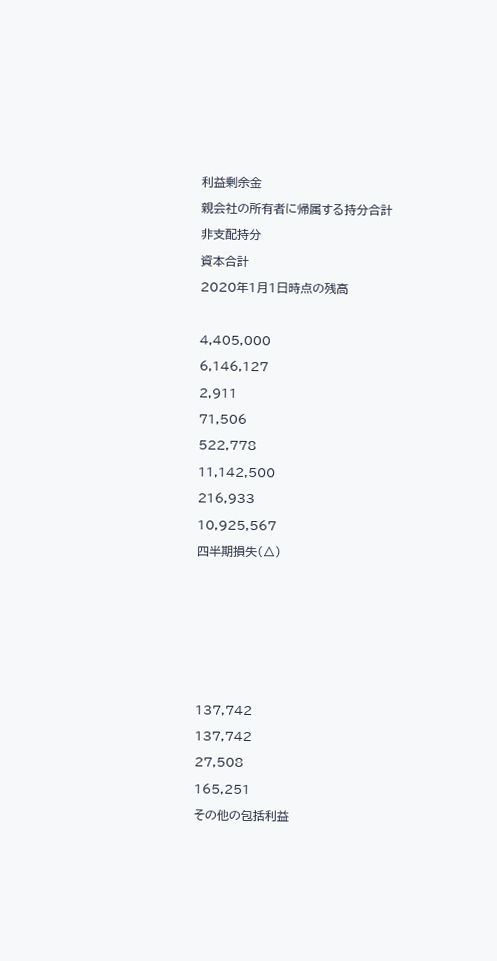利益剰余金

親会社の所有者に帰属する持分合計

非支配持分

資本合計

2020年1月1日時点の残高



4,405,000

6,146,127

2,911

71,506

522,778

11,142,500

216,933

10,925,567

四半期損失(△)











137,742

137,742

27,508

165,251

その他の包括利益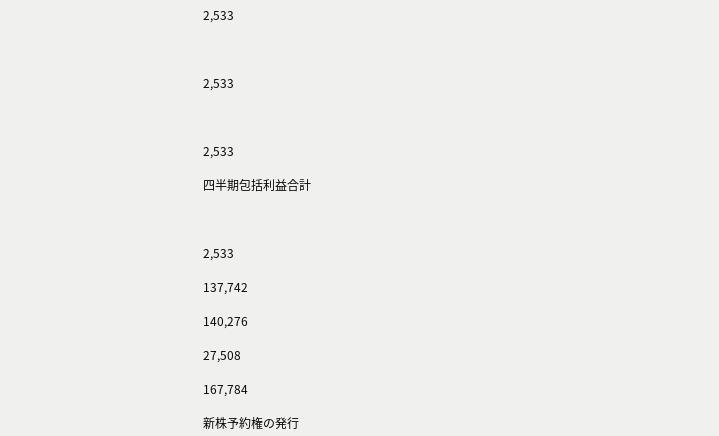2,533



2,533



2,533

四半期包括利益合計



2,533

137,742

140,276

27,508

167,784

新株予約権の発行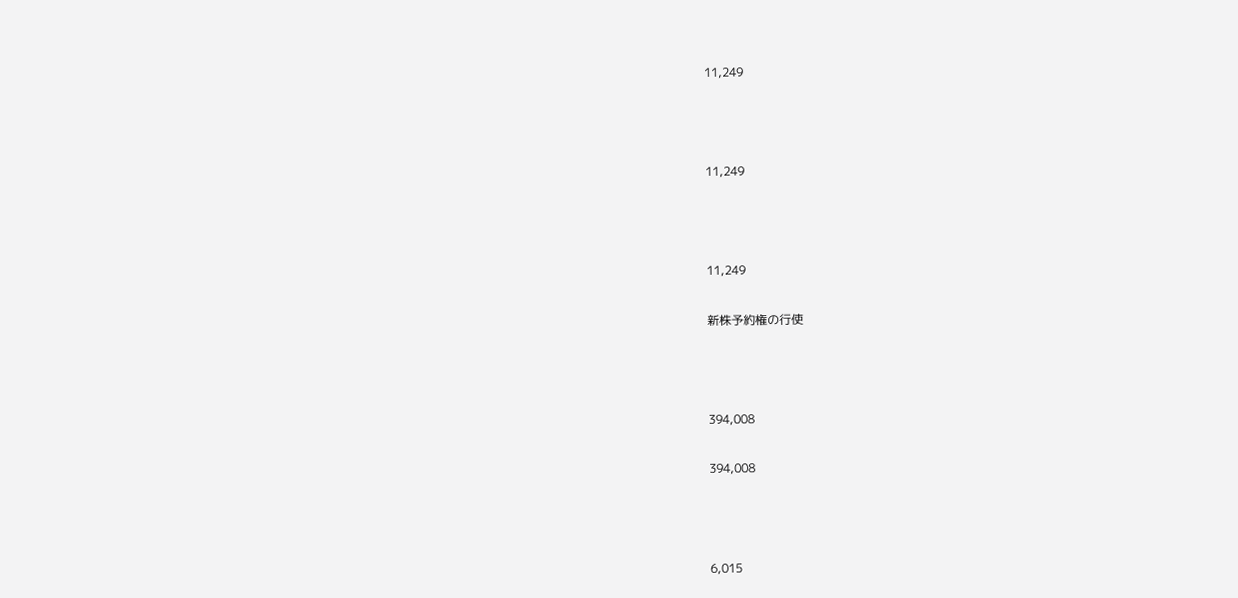11,249



11,249



11,249

新株予約権の行使



394,008

394,008



6,015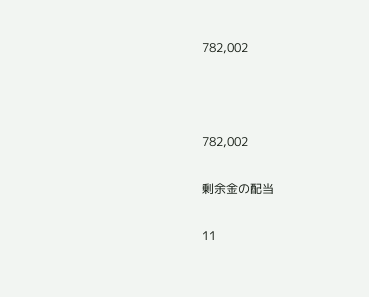782,002



782,002

剰余金の配当

11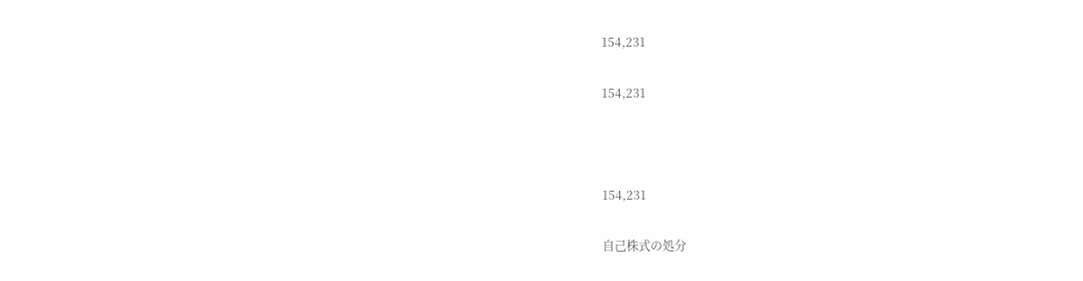154,231

154,231



154,231

自己株式の処分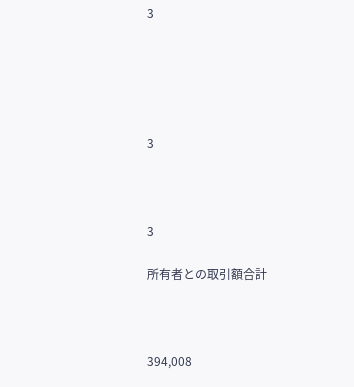3





3



3

所有者との取引額合計



394,008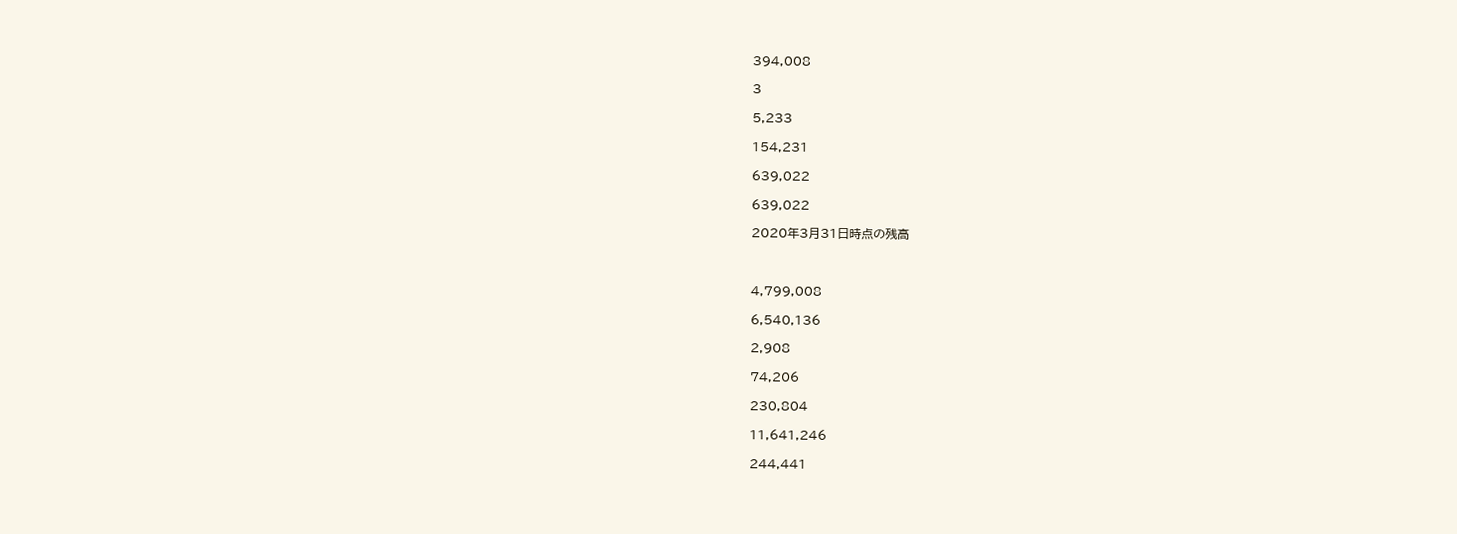394,008

3

5,233

154,231

639,022

639,022

2020年3月31日時点の残高



4,799,008

6,540,136

2,908

74,206

230,804

11,641,246

244,441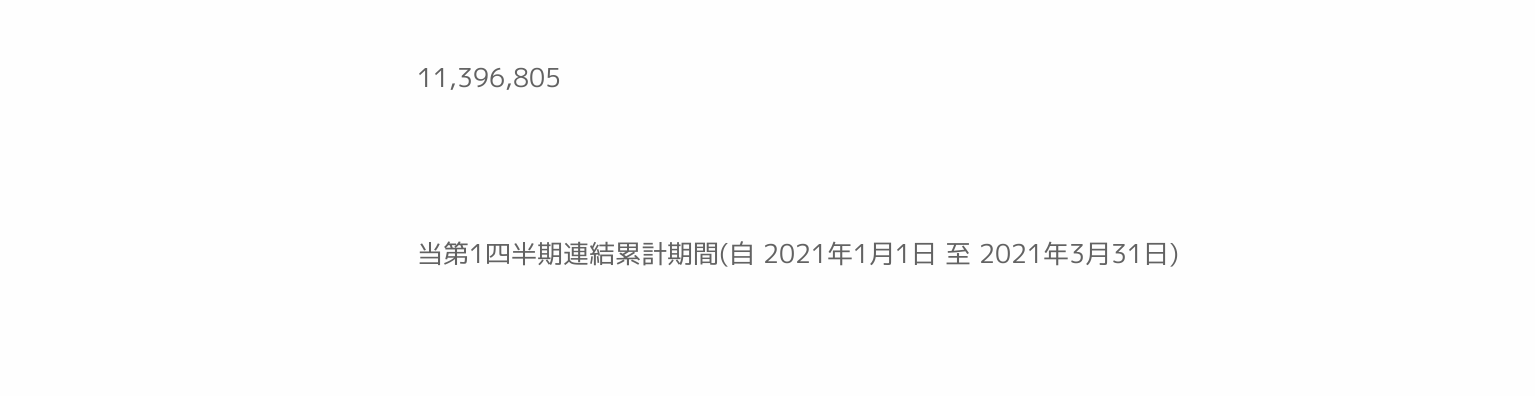11,396,805



当第1四半期連結累計期間(自 2021年1月1日 至 2021年3月31日)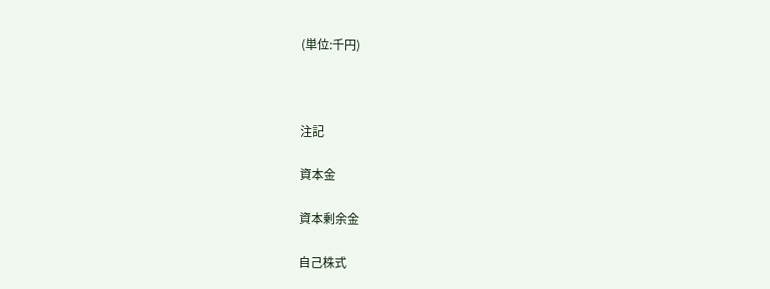(単位:千円)



注記

資本金

資本剰余金

自己株式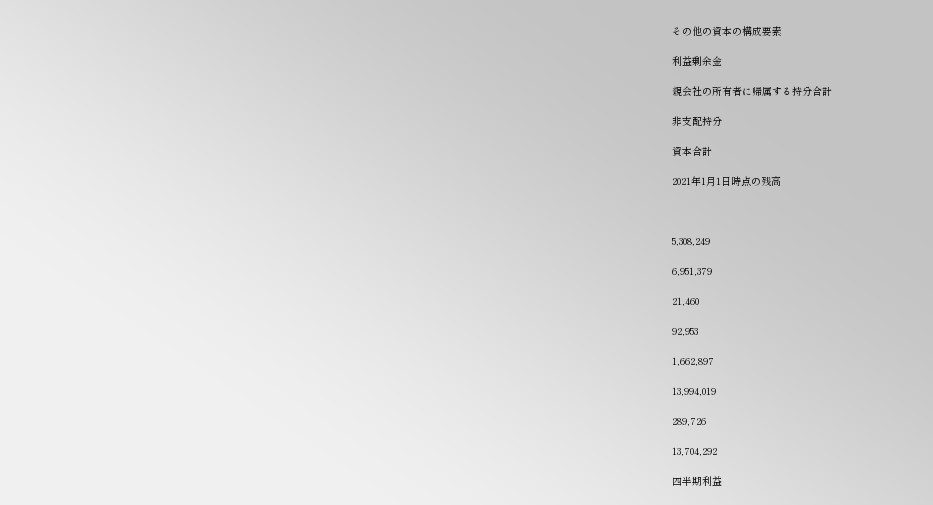その他の資本の構成要素

利益剰余金

親会社の所有者に帰属する持分合計

非支配持分

資本合計

2021年1月1日時点の残高



5,308,249

6,951,379

21,460

92,953

1,662,897

13,994,019

289,726

13,704,292

四半期利益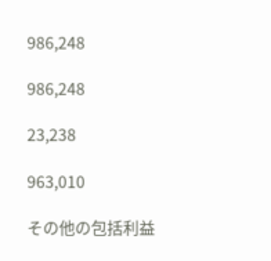986,248

986,248

23,238

963,010

その他の包括利益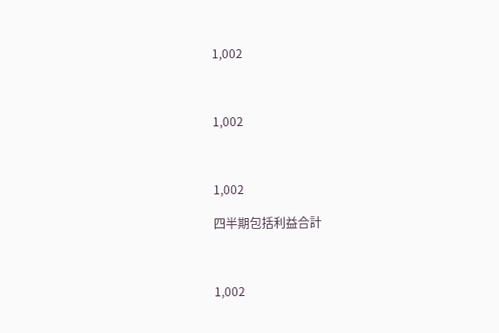1,002



1,002



1,002

四半期包括利益合計



1,002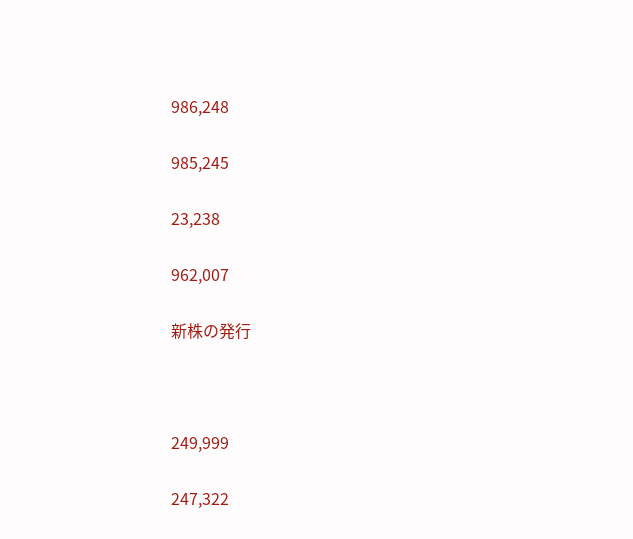986,248

985,245

23,238

962,007

新株の発行



249,999

247,322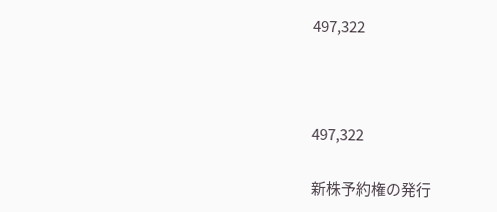497,322



497,322

新株予約権の発行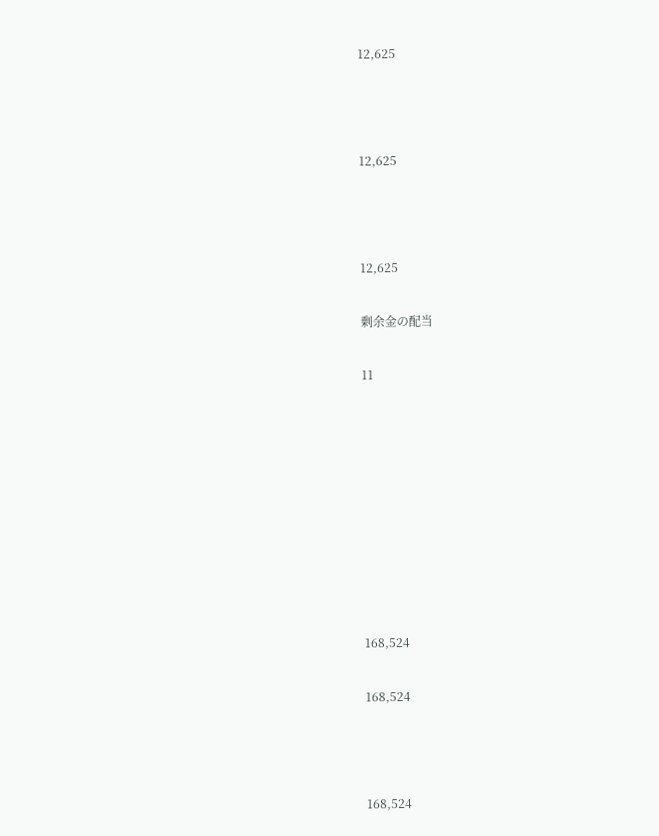12,625



12,625



12,625

剰余金の配当

11









168,524

168,524



168,524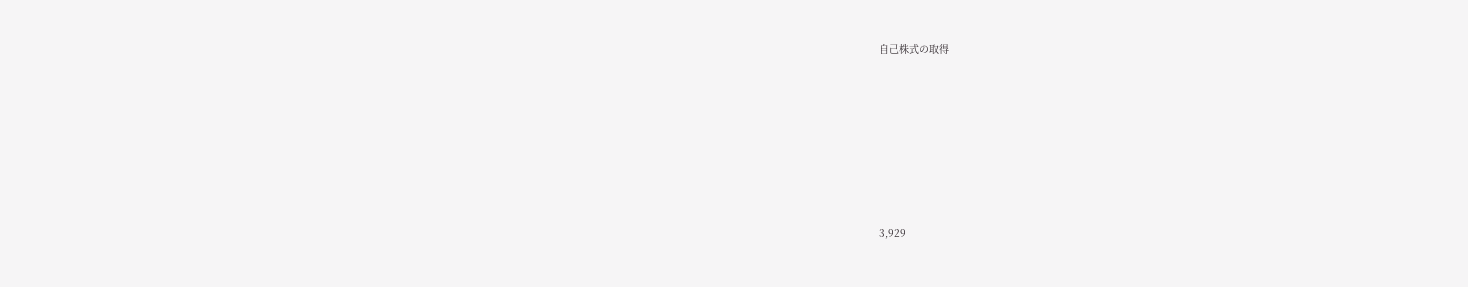自己株式の取得







3,929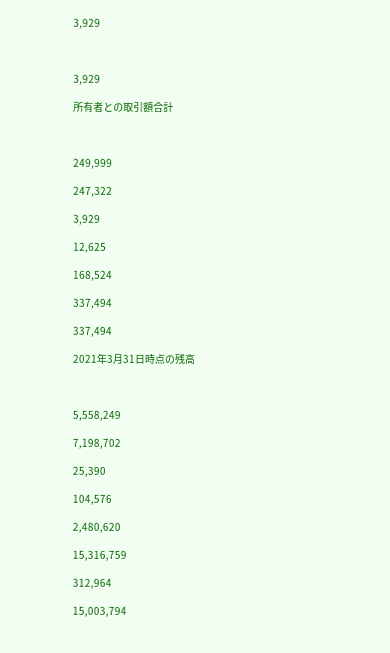3,929



3,929

所有者との取引額合計



249,999

247,322

3,929

12,625

168,524

337,494

337,494

2021年3月31日時点の残高



5,558,249

7,198,702

25,390

104,576

2,480,620

15,316,759

312,964

15,003,794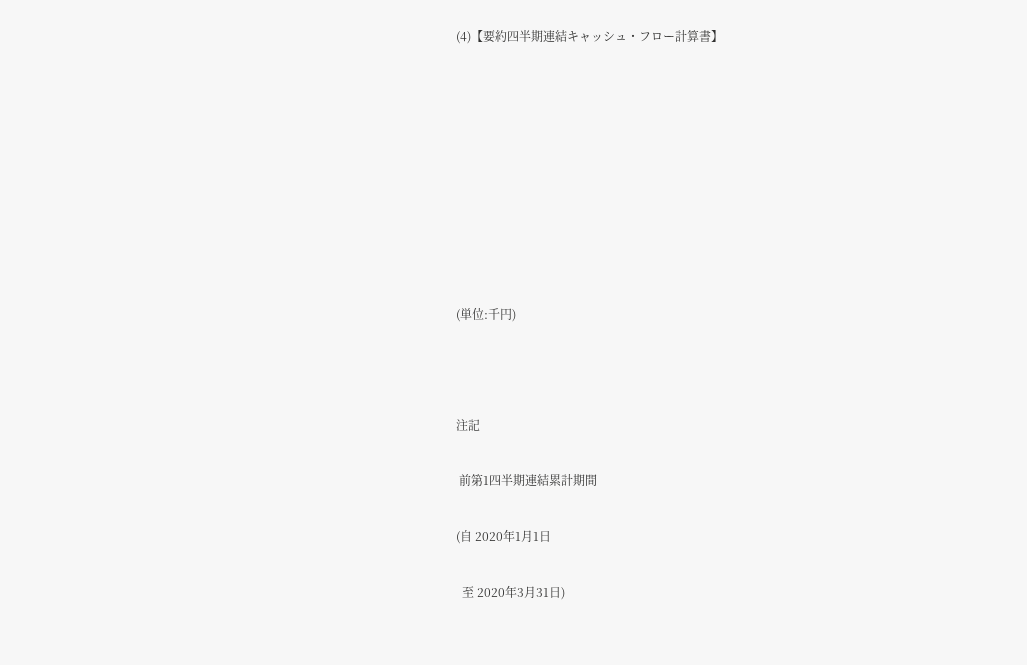(4)【要約四半期連結キャッシュ・フロー計算書】









(単位:千円)



注記

 前第1四半期連結累計期間

(自 2020年1月1日

  至 2020年3月31日)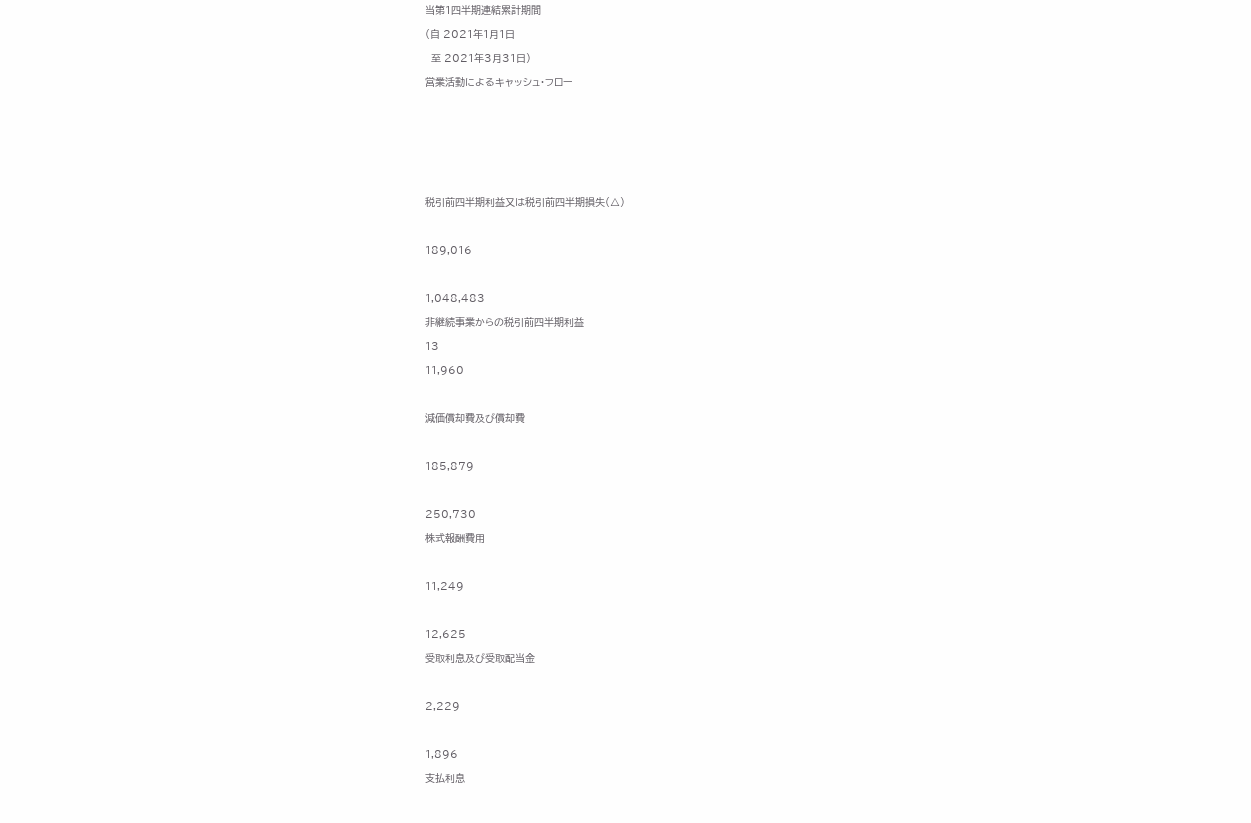当第1四半期連結累計期間

(自 2021年1月1日

  至 2021年3月31日)

営業活動によるキャッシュ・フロー









税引前四半期利益又は税引前四半期損失(△)



189,016



1,048,483

非継続事業からの税引前四半期利益

13

11,960



減価償却費及び償却費



185,879



250,730

株式報酬費用



11,249



12,625

受取利息及び受取配当金



2,229



1,896

支払利息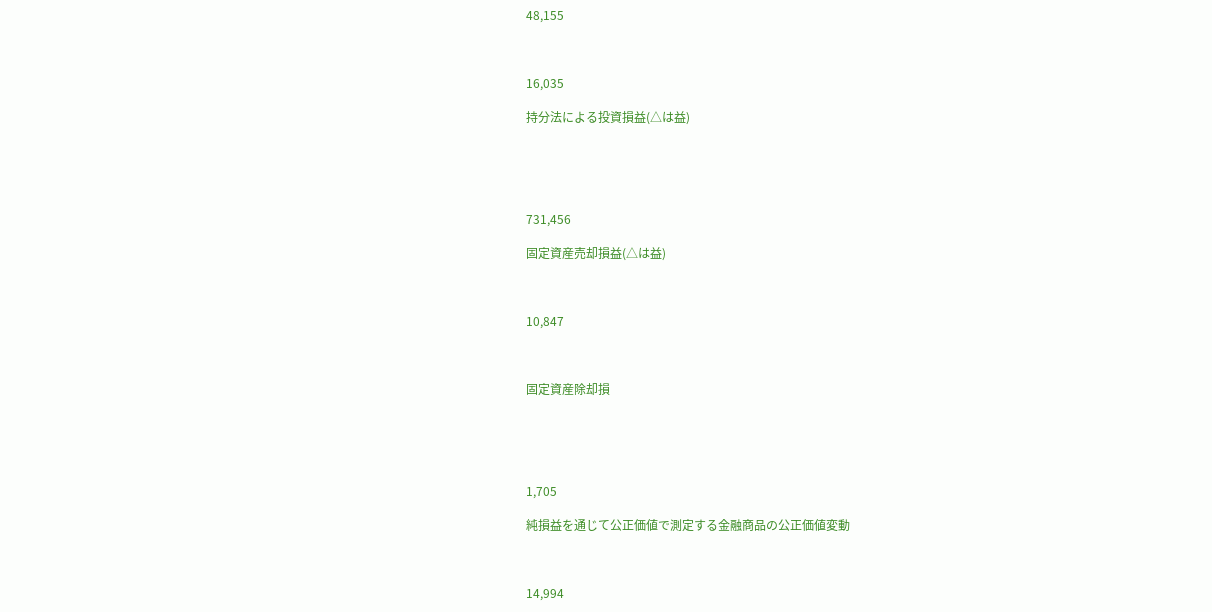48,155



16,035

持分法による投資損益(△は益)





731,456

固定資産売却損益(△は益)



10,847



固定資産除却損





1,705

純損益を通じて公正価値で測定する金融商品の公正価値変動



14,994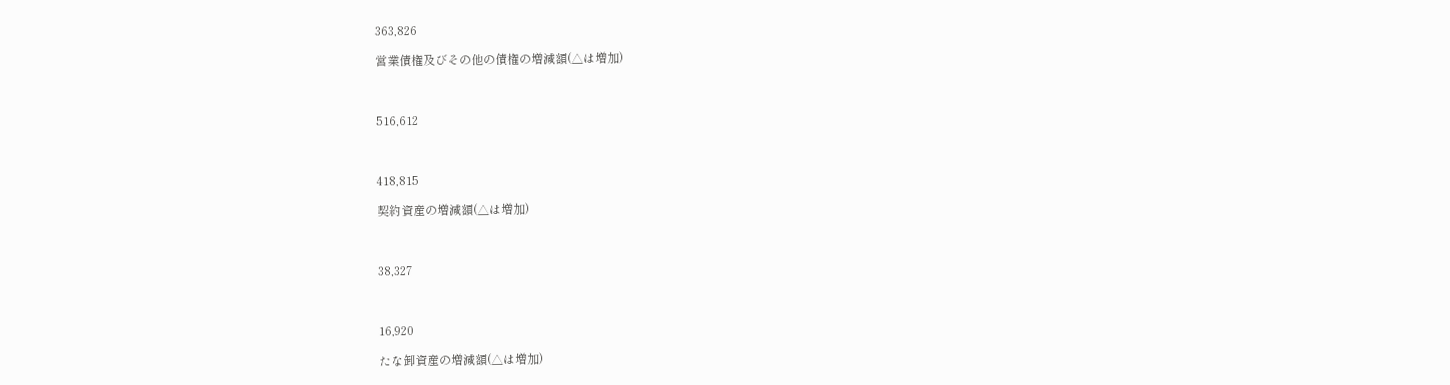363,826

営業債権及びその他の債権の増減額(△は増加)



516,612



418,815

契約資産の増減額(△は増加)



38,327



16,920

たな卸資産の増減額(△は増加)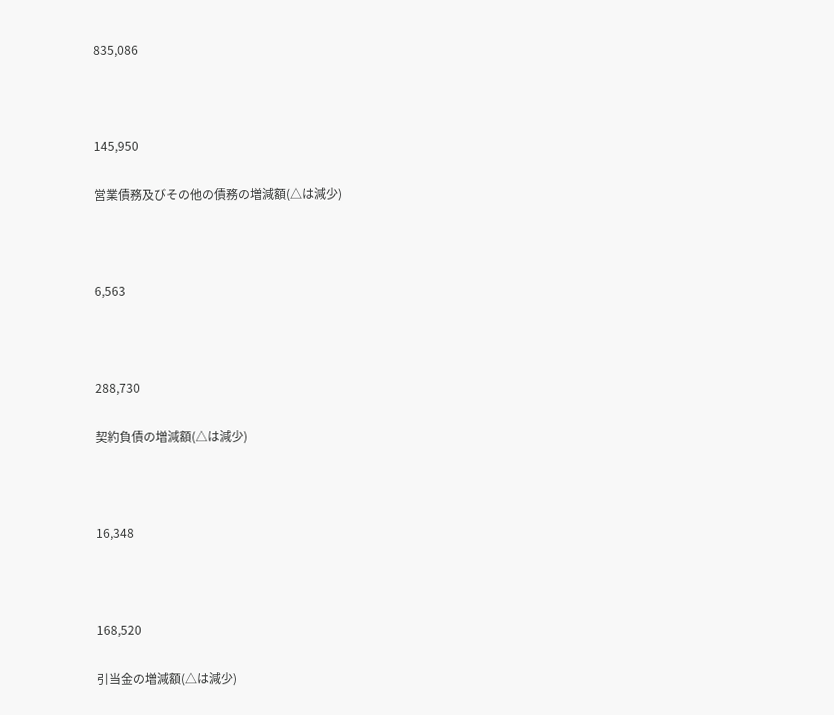835,086



145,950

営業債務及びその他の債務の増減額(△は減少)



6,563



288,730

契約負債の増減額(△は減少)



16,348



168,520

引当金の増減額(△は減少)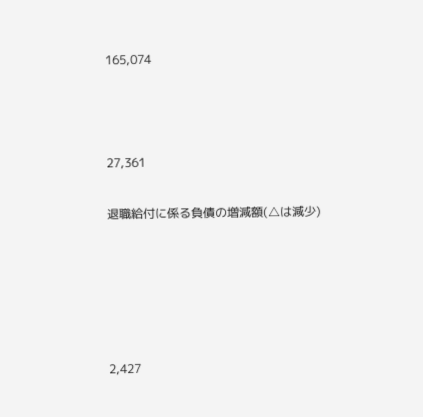165,074



27,361

退職給付に係る負債の増減額(△は減少)





2,427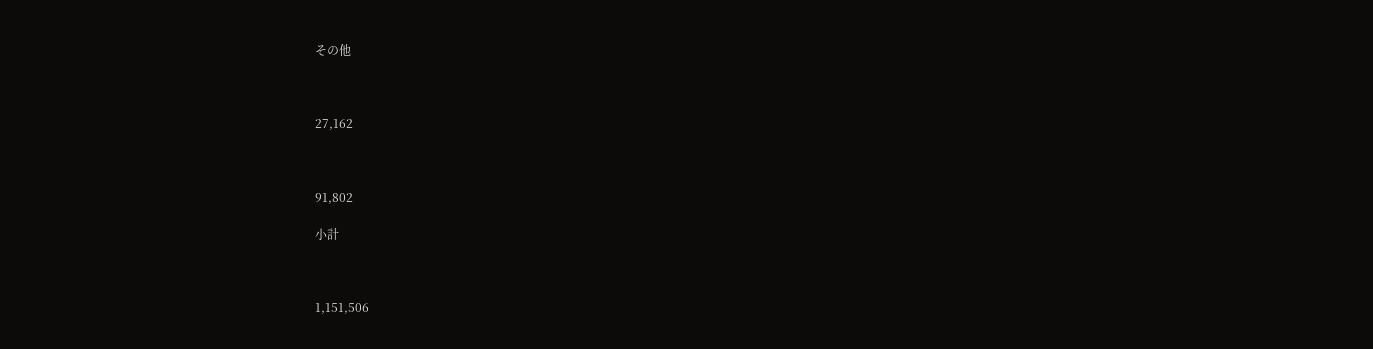その他



27,162



91,802

小計



1,151,506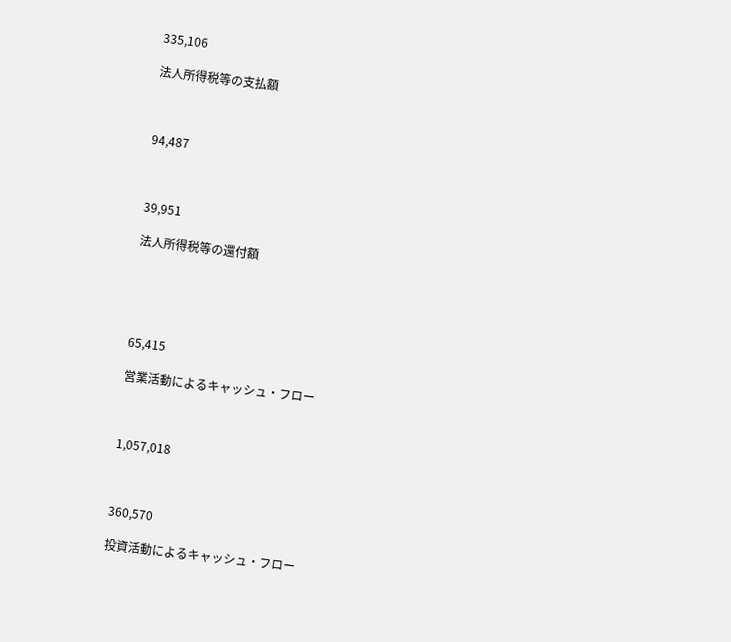335,106

法人所得税等の支払額



94,487



39,951

法人所得税等の還付額





65,415

営業活動によるキャッシュ・フロー



1,057,018



360,570

投資活動によるキャッシュ・フロー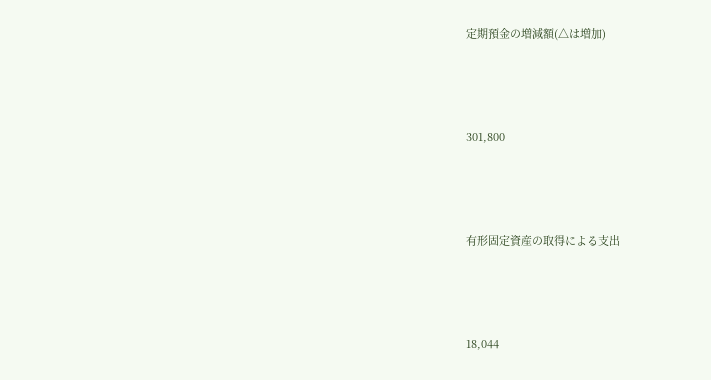定期預金の増減額(△は増加)



301,800



有形固定資産の取得による支出



18,044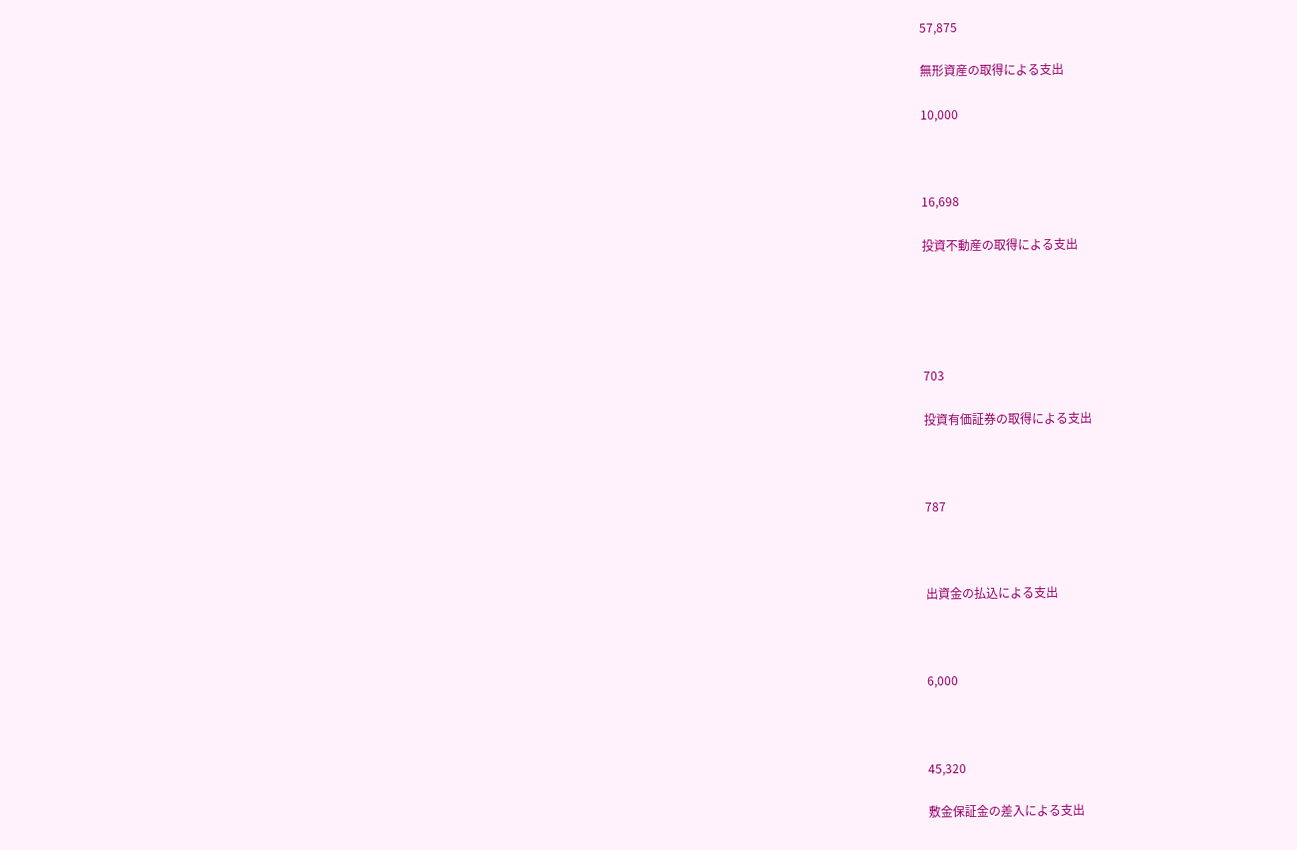57,875

無形資産の取得による支出

10,000



16,698

投資不動産の取得による支出





703

投資有価証券の取得による支出



787



出資金の払込による支出



6,000



45,320

敷金保証金の差入による支出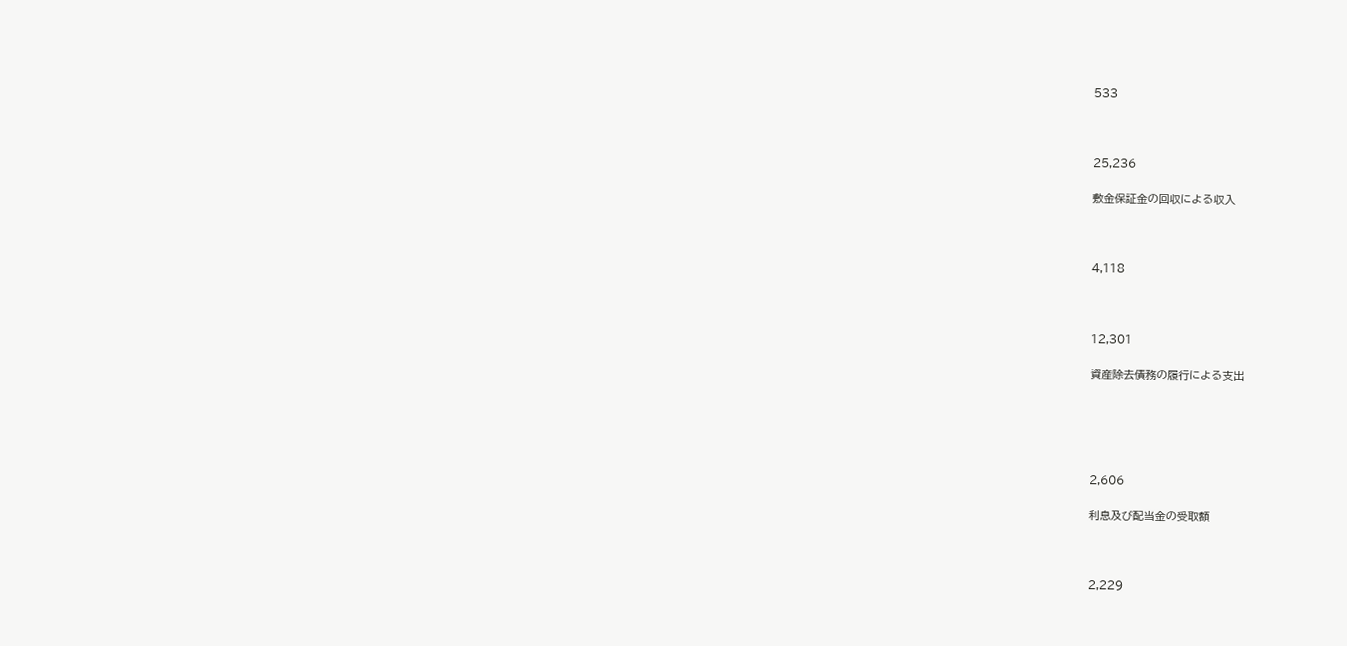533



25,236

敷金保証金の回収による収入



4,118



12,301

資産除去債務の履行による支出





2,606

利息及び配当金の受取額



2,229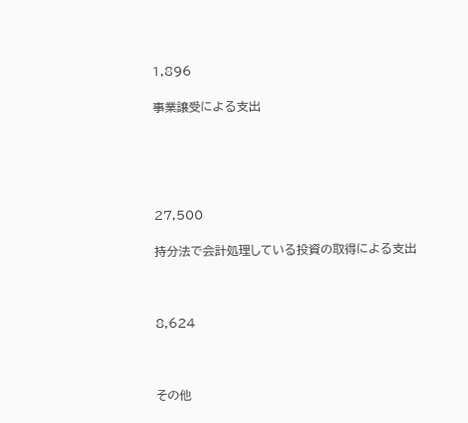1,896

事業譲受による支出





27,500

持分法で会計処理している投資の取得による支出



8,624



その他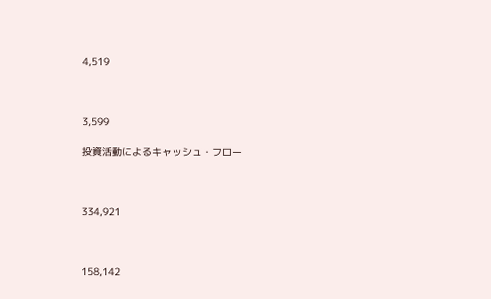4,519



3,599

投資活動によるキャッシュ・フロー



334,921



158,142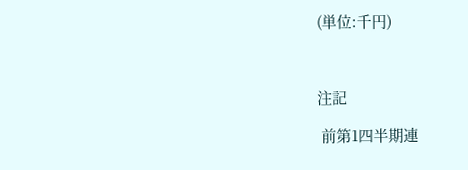(単位:千円)



注記

 前第1四半期連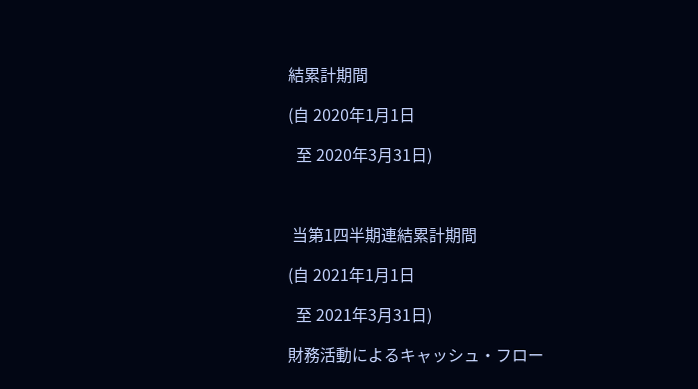結累計期間

(自 2020年1月1日

  至 2020年3月31日)



 当第1四半期連結累計期間

(自 2021年1月1日

  至 2021年3月31日)

財務活動によるキャッシュ・フロー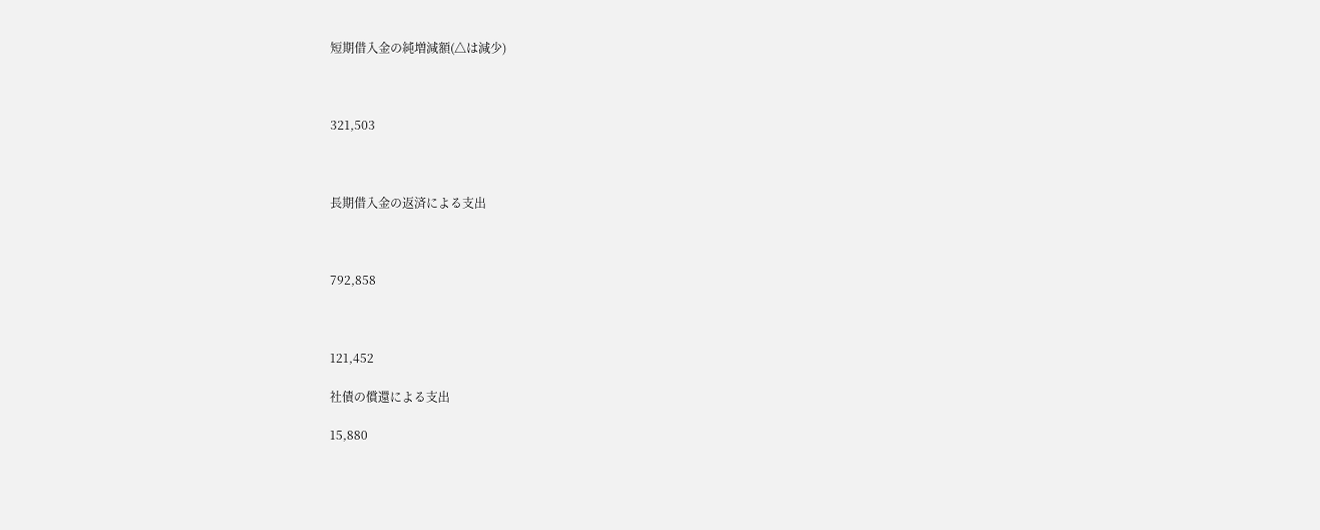短期借入金の純増減額(△は減少)



321,503



長期借入金の返済による支出



792,858



121,452

社債の償還による支出

15,880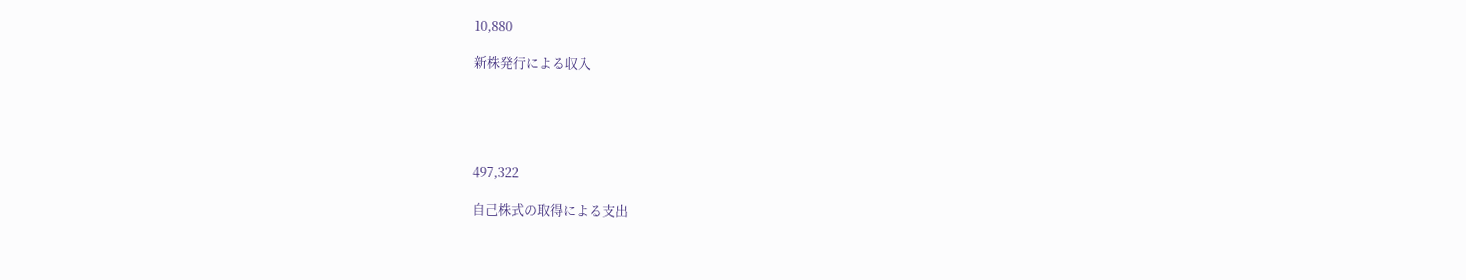10,880

新株発行による収入





497,322

自己株式の取得による支出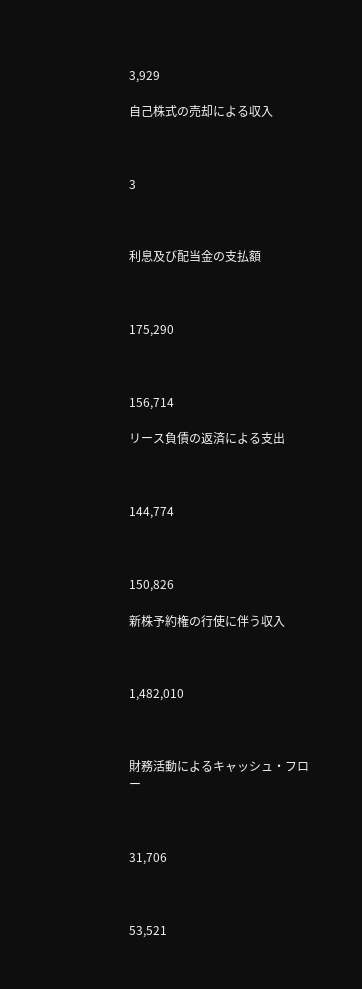3,929

自己株式の売却による収入



3



利息及び配当金の支払額



175,290



156,714

リース負債の返済による支出



144,774



150,826

新株予約権の行使に伴う収入



1,482,010



財務活動によるキャッシュ・フロー



31,706



53,521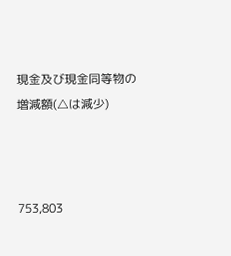現金及び現金同等物の増減額(△は減少)



753,803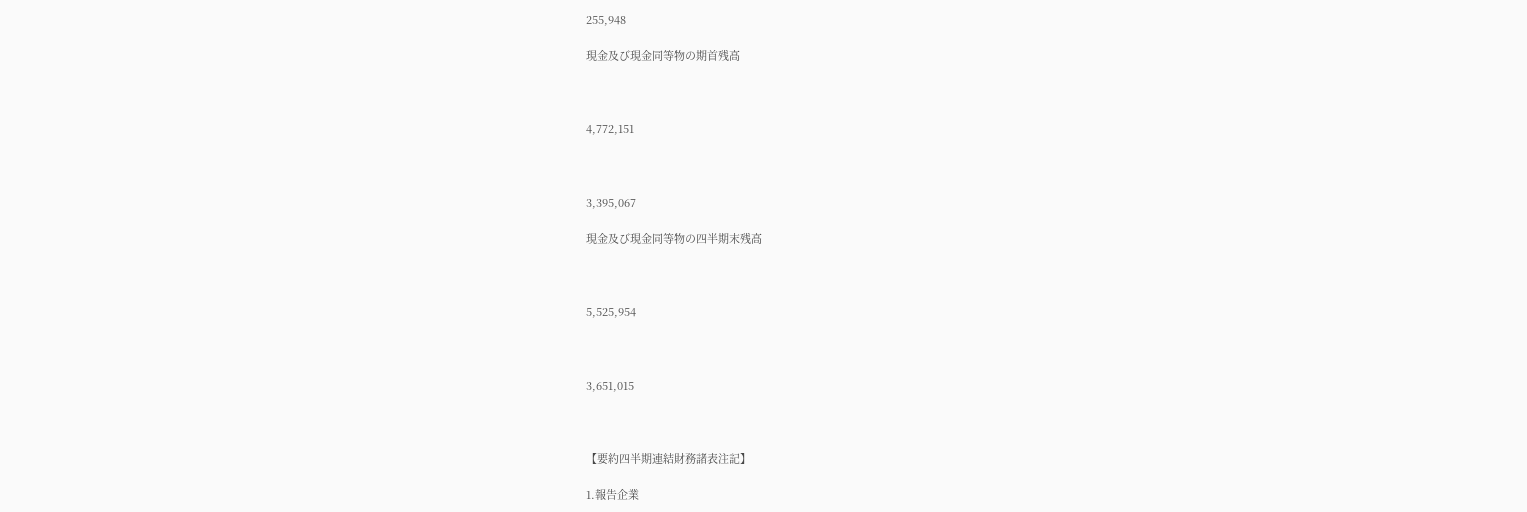255,948

現金及び現金同等物の期首残高



4,772,151



3,395,067

現金及び現金同等物の四半期末残高



5,525,954



3,651,015



【要約四半期連結財務諸表注記】

1.報告企業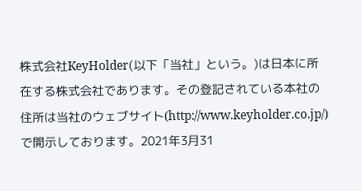株式会社KeyHolder(以下「当社」という。)は日本に所在する株式会社であります。その登記されている本社の住所は当社のウェブサイト(http://www.keyholder.co.jp/)で開示しております。2021年3月31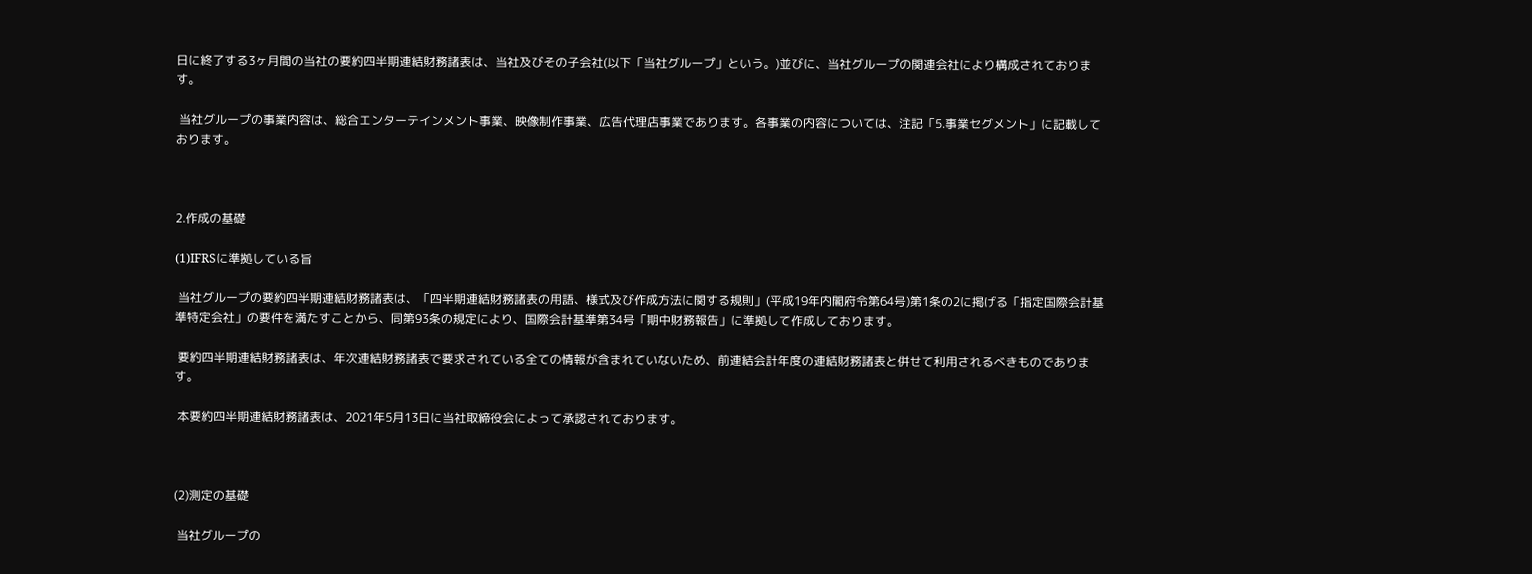日に終了する3ヶ月間の当社の要約四半期連結財務諸表は、当社及びその子会社(以下「当社グループ」という。)並びに、当社グループの関連会社により構成されております。

 当社グループの事業内容は、総合エンターテインメント事業、映像制作事業、広告代理店事業であります。各事業の内容については、注記「5.事業セグメント」に記載しております。



2.作成の基礎

(1)IFRSに準拠している旨

 当社グループの要約四半期連結財務諸表は、「四半期連結財務諸表の用語、様式及び作成方法に関する規則」(平成19年内閣府令第64号)第1条の2に掲げる「指定国際会計基準特定会社」の要件を満たすことから、同第93条の規定により、国際会計基準第34号「期中財務報告」に準拠して作成しております。

 要約四半期連結財務諸表は、年次連結財務諸表で要求されている全ての情報が含まれていないため、前連結会計年度の連結財務諸表と併せて利用されるべきものであります。

 本要約四半期連結財務諸表は、2021年5月13日に当社取締役会によって承認されております。



(2)測定の基礎

 当社グループの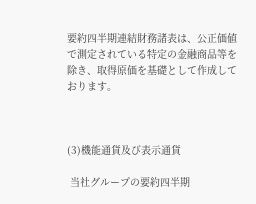要約四半期連結財務諸表は、公正価値で測定されている特定の金融商品等を除き、取得原価を基礎として作成しております。



(3)機能通貨及び表示通貨

 当社グループの要約四半期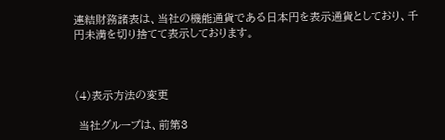連結財務諸表は、当社の機能通貨である日本円を表示通貨としており、千円未満を切り捨てて表示しております。



(4)表示方法の変更

 当社グループは、前第3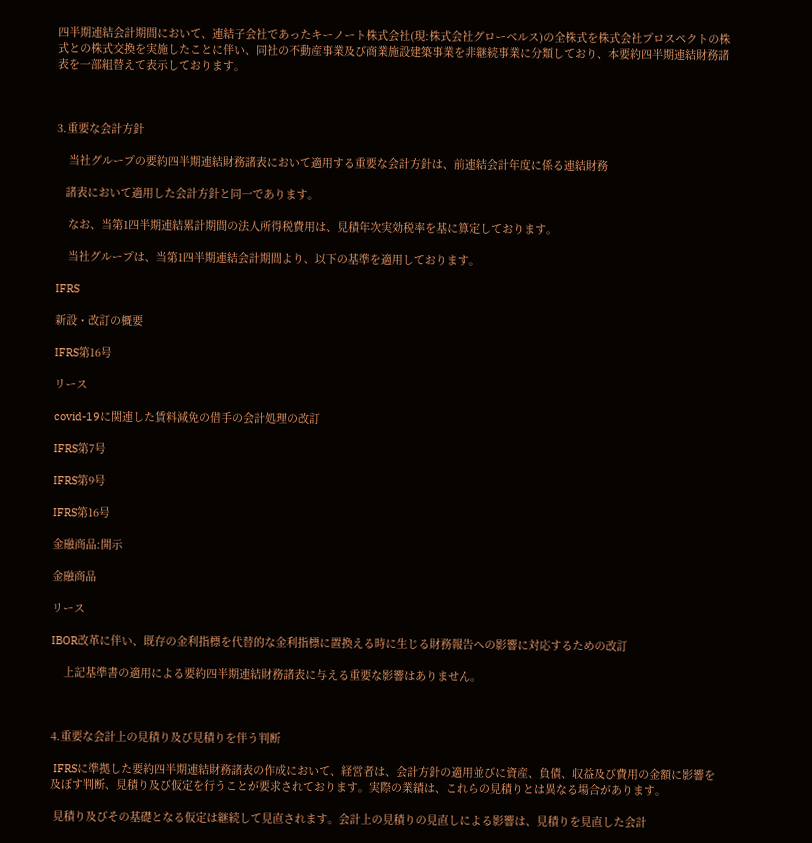四半期連結会計期間において、連結子会社であったキーノート株式会社(現:株式会社グローベルス)の全株式を株式会社プロスペクトの株式との株式交換を実施したことに伴い、同社の不動産事業及び商業施設建築事業を非継続事業に分類しており、本要約四半期連結財務諸表を一部組替えて表示しております。



3.重要な会計方針

    当社グループの要約四半期連結財務諸表において適用する重要な会計方針は、前連結会計年度に係る連結財務

   諸表において適用した会計方針と同一であります。

    なお、当第1四半期連結累計期間の法人所得税費用は、見積年次実効税率を基に算定しております。

    当社グループは、当第1四半期連結会計期間より、以下の基準を適用しております。

IFRS

新設・改訂の概要

IFRS第16号

リース

covid-19に関連した賃料減免の借手の会計処理の改訂

IFRS第7号

IFRS第9号

IFRS第16号

金融商品:開示

金融商品

リース

IBOR改革に伴い、既存の金利指標を代替的な金利指標に置換える時に生じる財務報告への影響に対応するための改訂

    上記基準書の適用による要約四半期連結財務諸表に与える重要な影響はありません。



4.重要な会計上の見積り及び見積りを伴う判断

 IFRSに準拠した要約四半期連結財務諸表の作成において、経営者は、会計方針の適用並びに資産、負債、収益及び費用の金額に影響を及ぼす判断、見積り及び仮定を行うことが要求されております。実際の業績は、これらの見積りとは異なる場合があります。

 見積り及びその基礎となる仮定は継続して見直されます。会計上の見積りの見直しによる影響は、見積りを見直した会計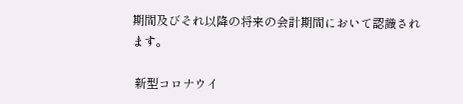期間及びそれ以降の将来の会計期間において認識されます。

 新型コロナウイ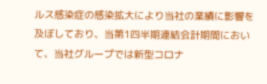ルス感染症の感染拡大により当社の業績に影響を及ぼしており、当第1四半期連結会計期間において、当社グループでは新型コロナ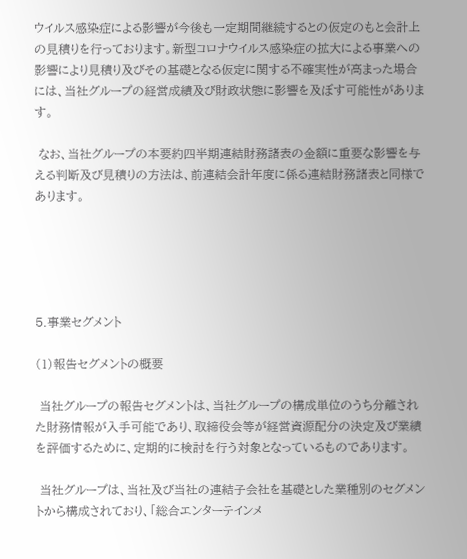ウイルス感染症による影響が今後も一定期間継続するとの仮定のもと会計上の見積りを行っております。新型コロナウイルス感染症の拡大による事業への影響により見積り及びその基礎となる仮定に関する不確実性が高まった場合には、当社グループの経営成績及び財政状態に影響を及ぼす可能性があります。

 なお、当社グループの本要約四半期連結財務諸表の金額に重要な影響を与える判断及び見積りの方法は、前連結会計年度に係る連結財務諸表と同様であります。





5.事業セグメント

(1)報告セグメントの概要

 当社グループの報告セグメントは、当社グループの構成単位のうち分離された財務情報が入手可能であり、取締役会等が経営資源配分の決定及び業績を評価するために、定期的に検討を行う対象となっているものであります。

 当社グループは、当社及び当社の連結子会社を基礎とした業種別のセグメントから構成されており、「総合エンターテインメ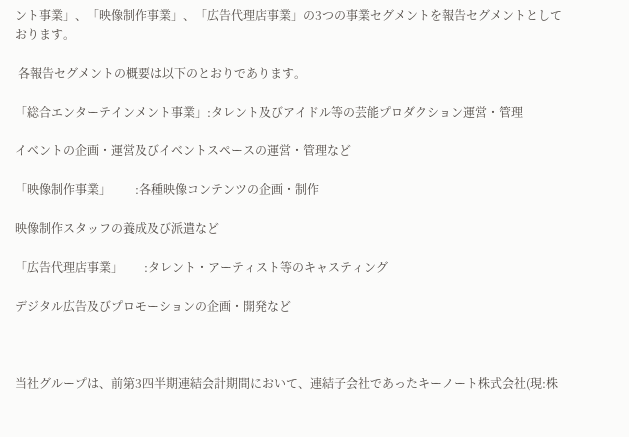ント事業」、「映像制作事業」、「広告代理店事業」の3つの事業セグメントを報告セグメントとしております。

 各報告セグメントの概要は以下のとおりであります。

「総合エンターテインメント事業」:タレント及びアイドル等の芸能プロダクション運営・管理

イベントの企画・運営及びイベントスペースの運営・管理など

「映像制作事業」        :各種映像コンテンツの企画・制作

映像制作スタッフの養成及び派遣など

「広告代理店事業」       :タレント・アーティスト等のキャスティング

デジタル広告及びプロモーションの企画・開発など



当社グループは、前第3四半期連結会計期間において、連結子会社であったキーノート株式会社(現:株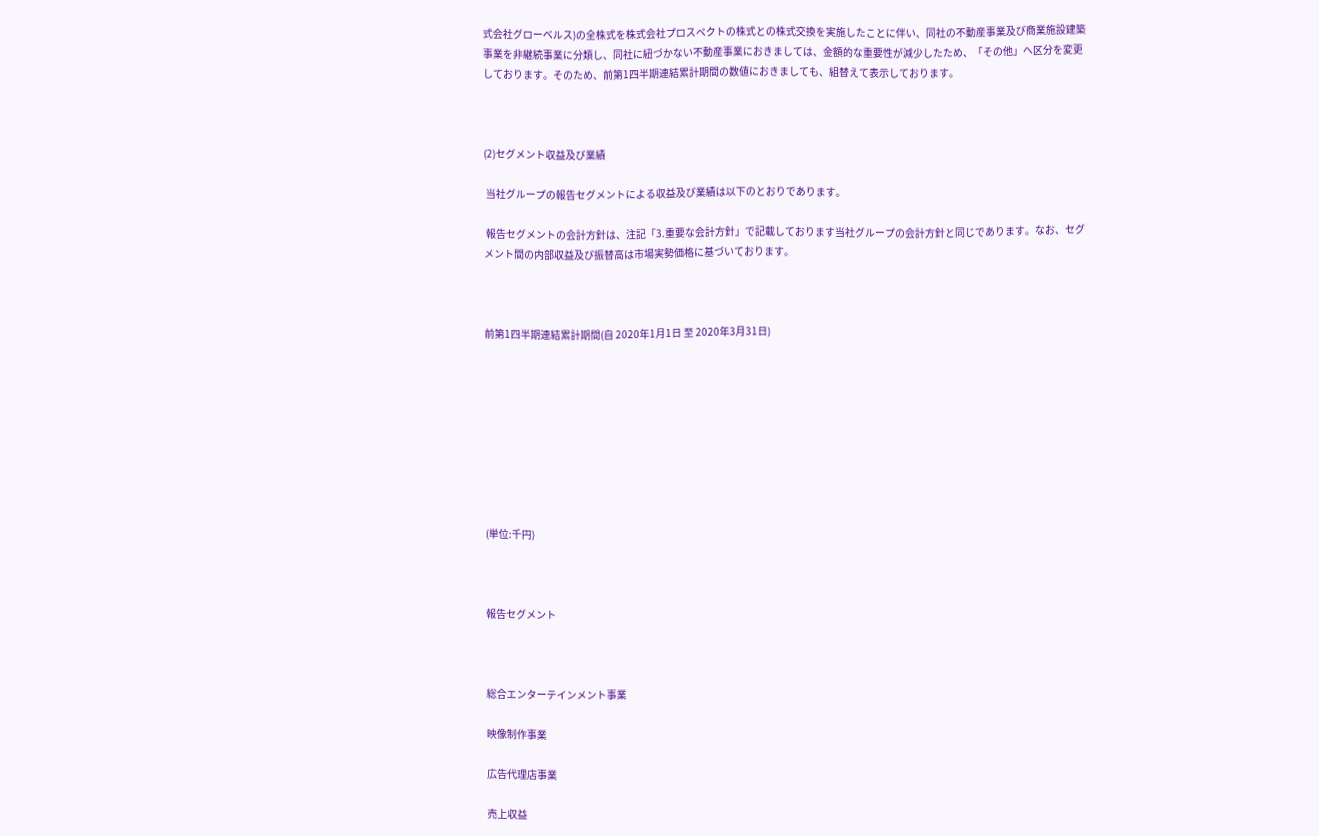式会社グローベルス)の全株式を株式会社プロスペクトの株式との株式交換を実施したことに伴い、同社の不動産事業及び商業施設建築事業を非継続事業に分類し、同社に紐づかない不動産事業におきましては、金額的な重要性が減少したため、「その他」へ区分を変更しております。そのため、前第1四半期連結累計期間の数値におきましても、組替えて表示しております。



(2)セグメント収益及び業績

 当社グループの報告セグメントによる収益及び業績は以下のとおりであります。

 報告セグメントの会計方針は、注記「3.重要な会計方針」で記載しております当社グループの会計方針と同じであります。なお、セグメント間の内部収益及び振替高は市場実勢価格に基づいております。



前第1四半期連結累計期間(自 2020年1月1日 至 2020年3月31日)









(単位:千円)



報告セグメント



総合エンターテインメント事業

映像制作事業

広告代理店事業

売上収益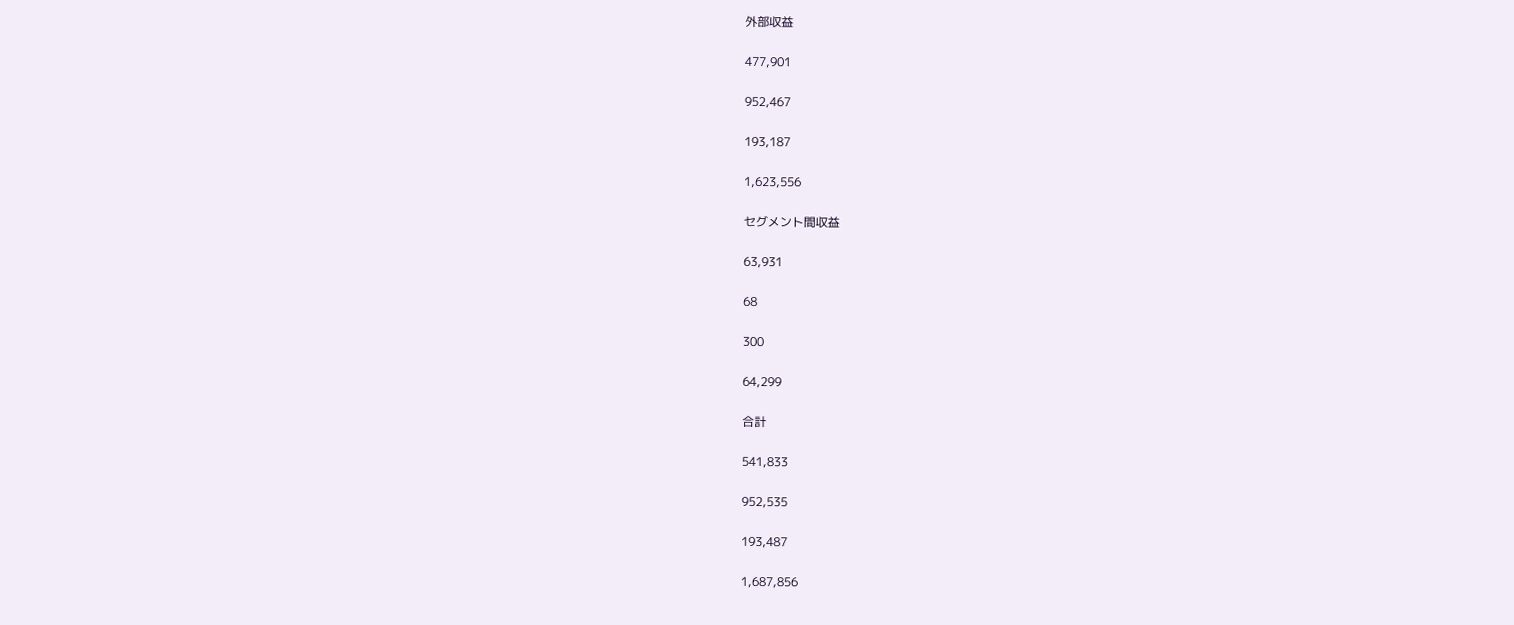外部収益

477,901

952,467

193,187

1,623,556

セグメント間収益

63,931

68

300

64,299

合計

541,833

952,535

193,487

1,687,856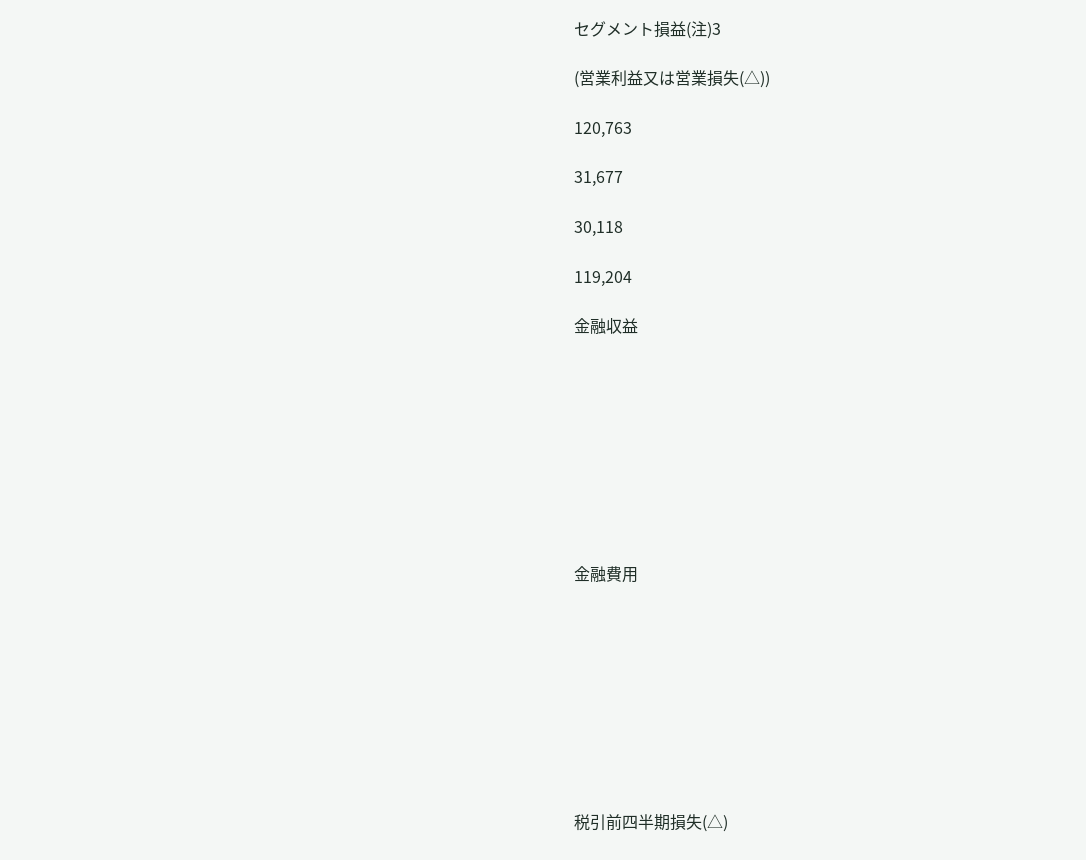セグメント損益(注)3

(営業利益又は営業損失(△))

120,763

31,677

30,118

119,204

金融収益









金融費用









税引前四半期損失(△)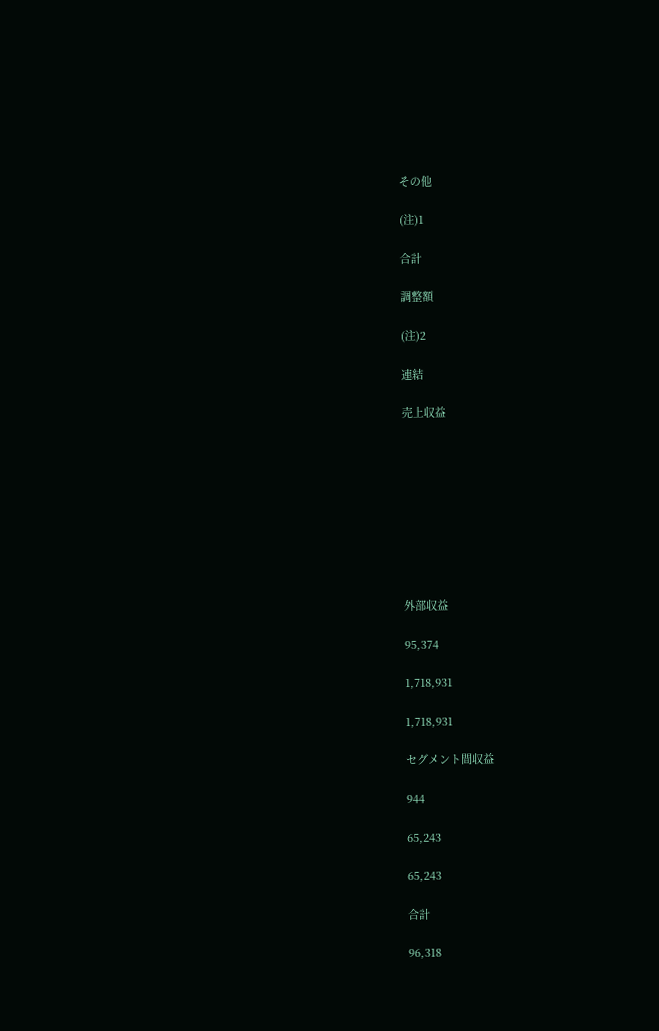その他

(注)1

合計

調整額

(注)2

連結

売上収益









外部収益

95,374

1,718,931

1,718,931

セグメント間収益

944

65,243

65,243

合計

96,318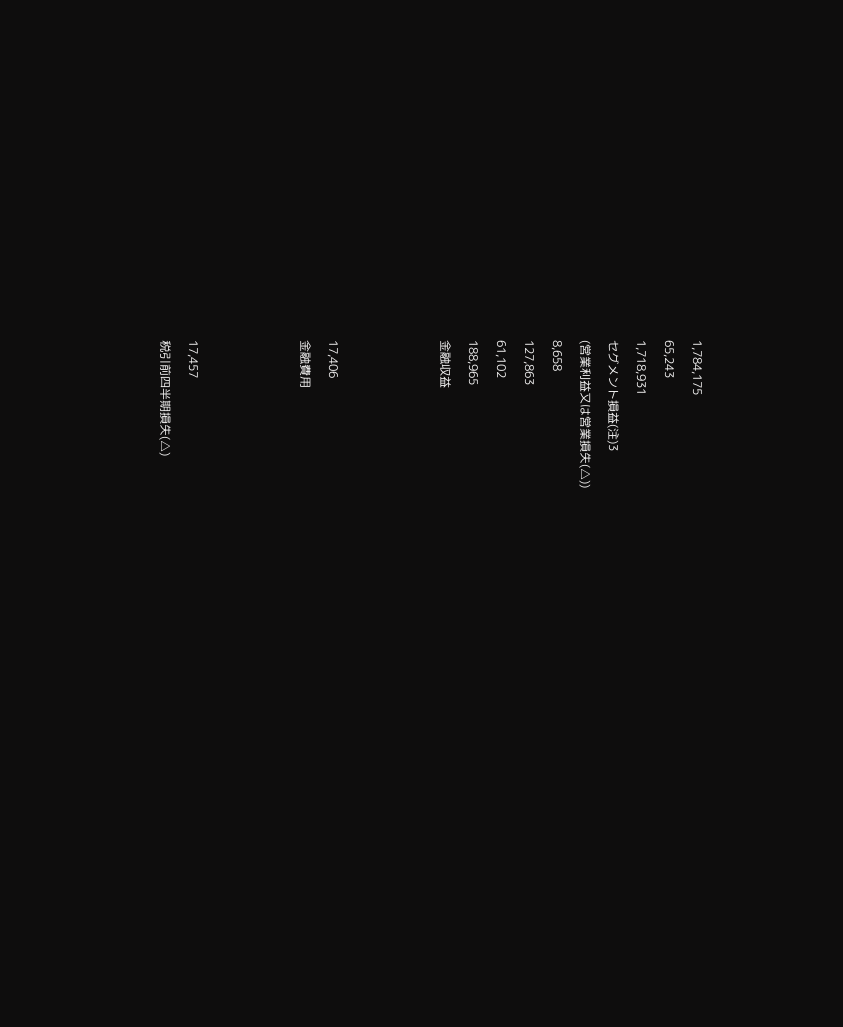1,784,175

65,243

1,718,931

セグメント損益(注)3

(営業利益又は営業損失(△))

8,658

127,863

61,102

188,965

金融収益







17,406

金融費用







17,457

税引前四半期損失(△)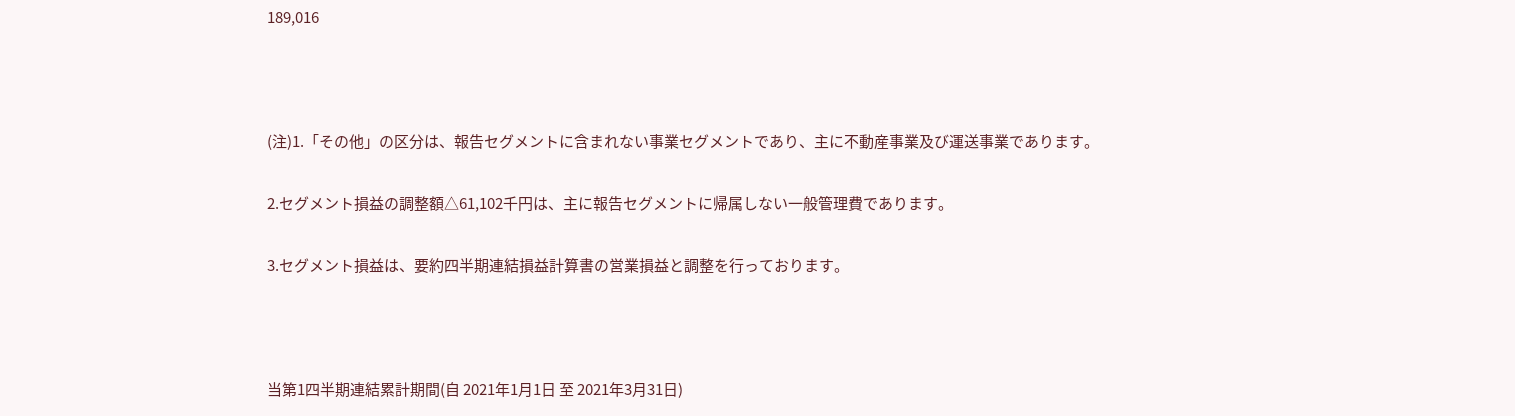189,016



(注)1.「その他」の区分は、報告セグメントに含まれない事業セグメントであり、主に不動産事業及び運送事業であります。

2.セグメント損益の調整額△61,102千円は、主に報告セグメントに帰属しない一般管理費であります。

3.セグメント損益は、要約四半期連結損益計算書の営業損益と調整を行っております。



当第1四半期連結累計期間(自 2021年1月1日 至 2021年3月31日)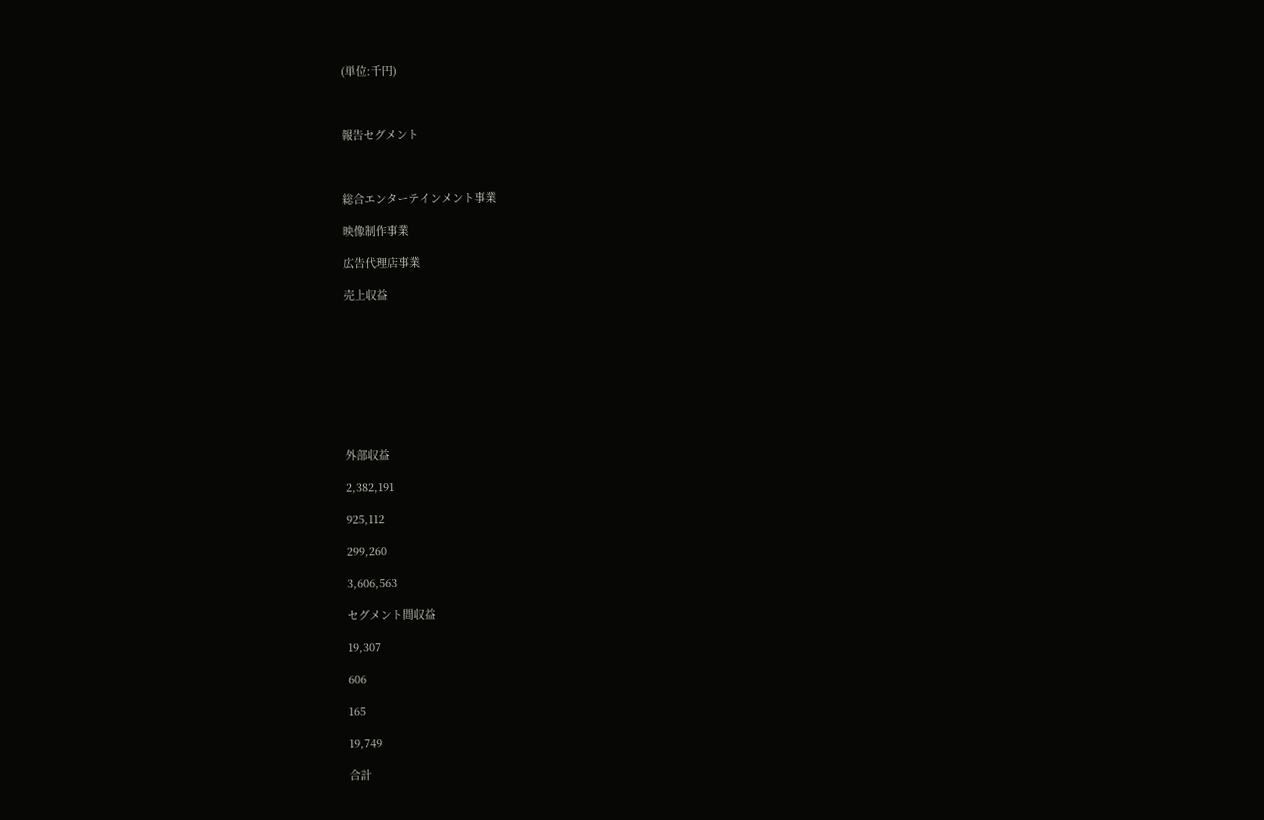(単位:千円)



報告セグメント



総合エンターテインメント事業

映像制作事業

広告代理店事業

売上収益









外部収益

2,382,191

925,112

299,260

3,606,563

セグメント間収益

19,307

606

165

19,749

合計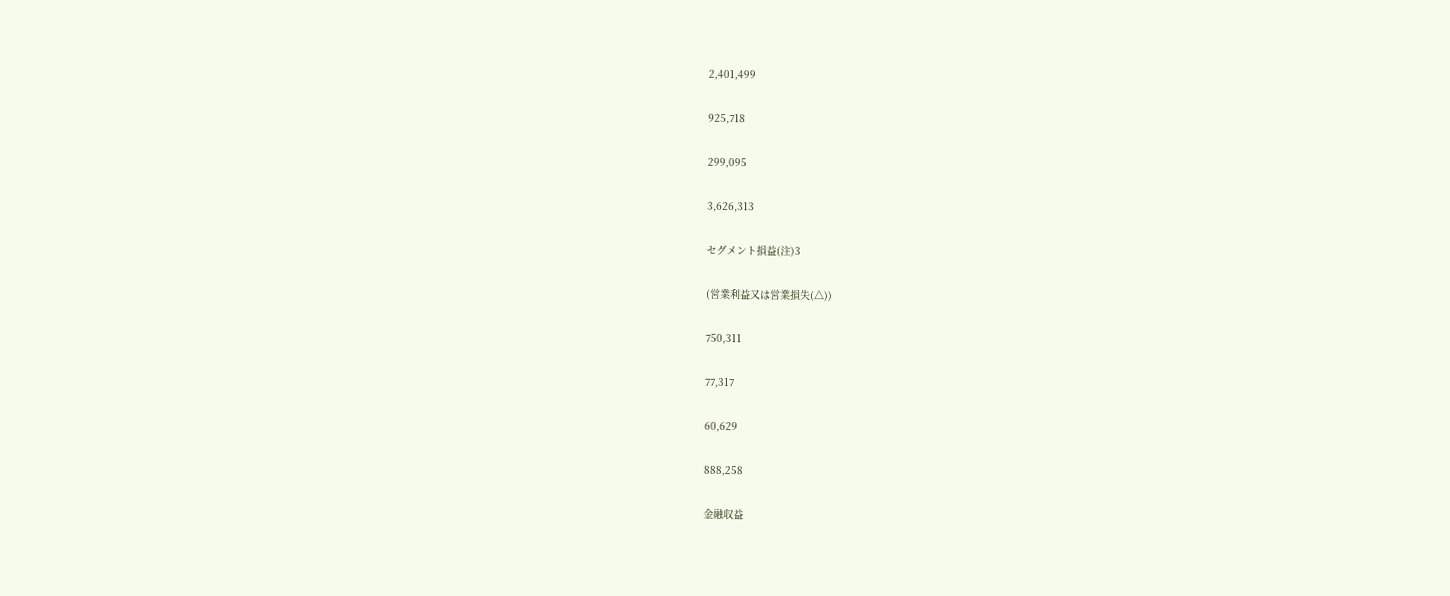2,401,499

925,718

299,095

3,626,313

セグメント損益(注)3

(営業利益又は営業損失(△))

750,311

77,317

60,629

888,258

金融収益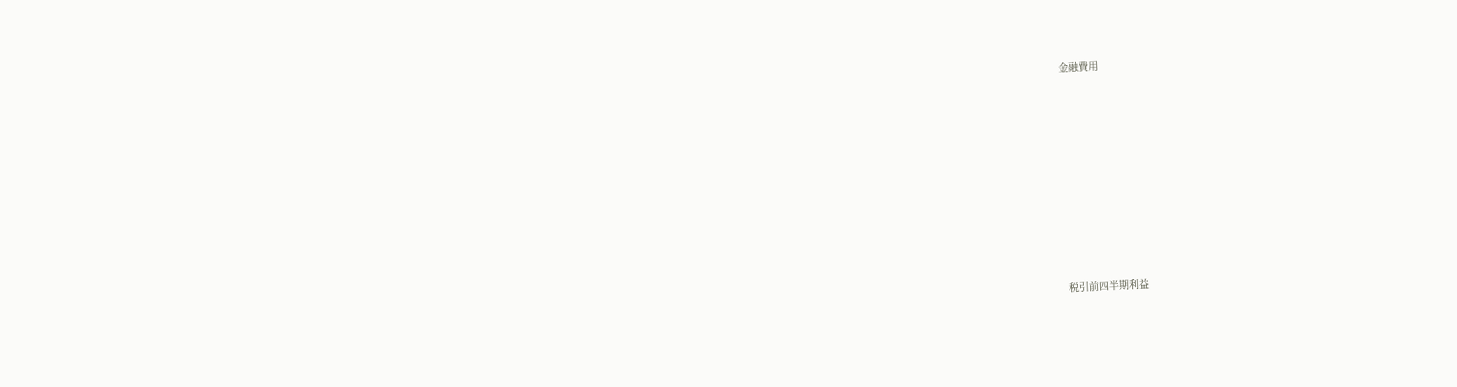金融費用









税引前四半期利益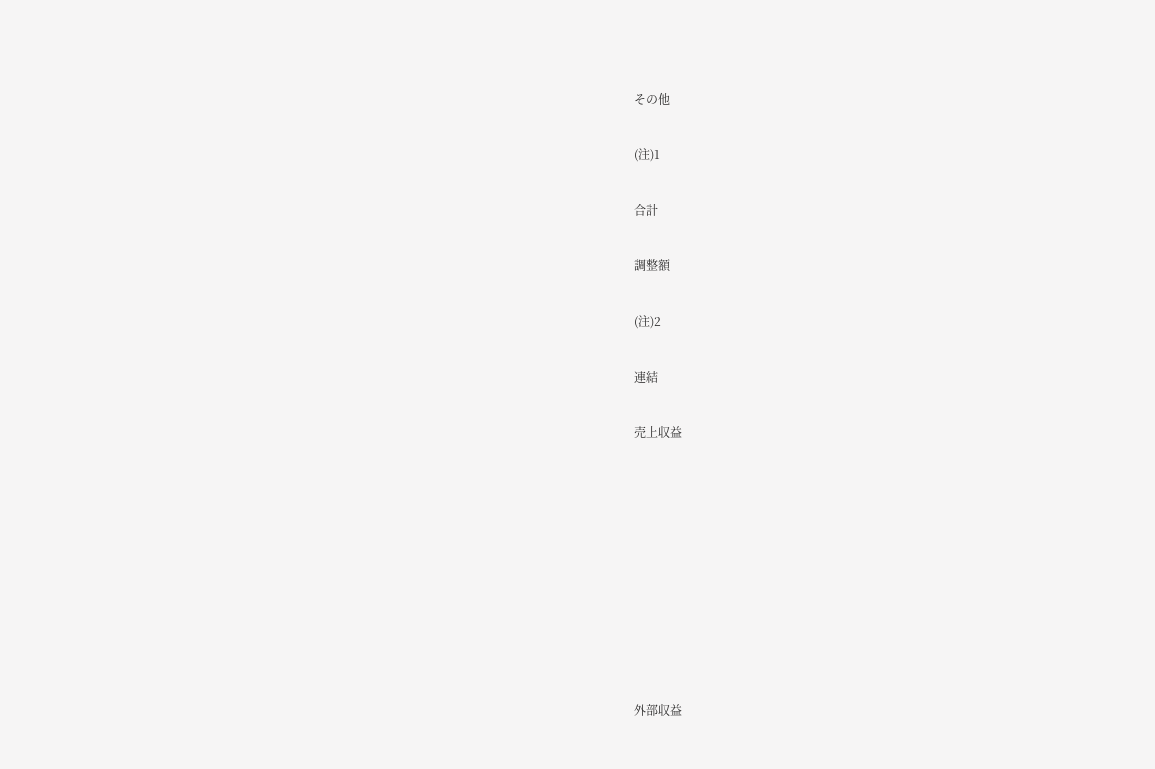その他

(注)1

合計

調整額

(注)2

連結

売上収益









外部収益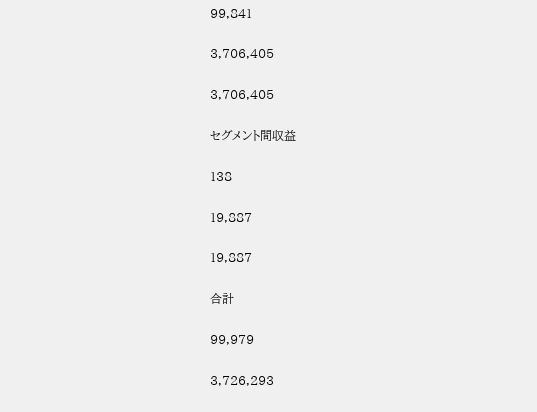99,841

3,706,405

3,706,405

セグメント間収益

138

19,887

19,887

合計

99,979

3,726,293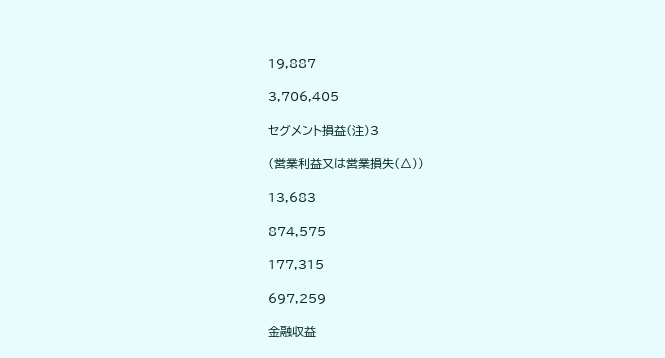19,887

3,706,405

セグメント損益(注)3

(営業利益又は営業損失(△))

13,683

874,575

177,315

697,259

金融収益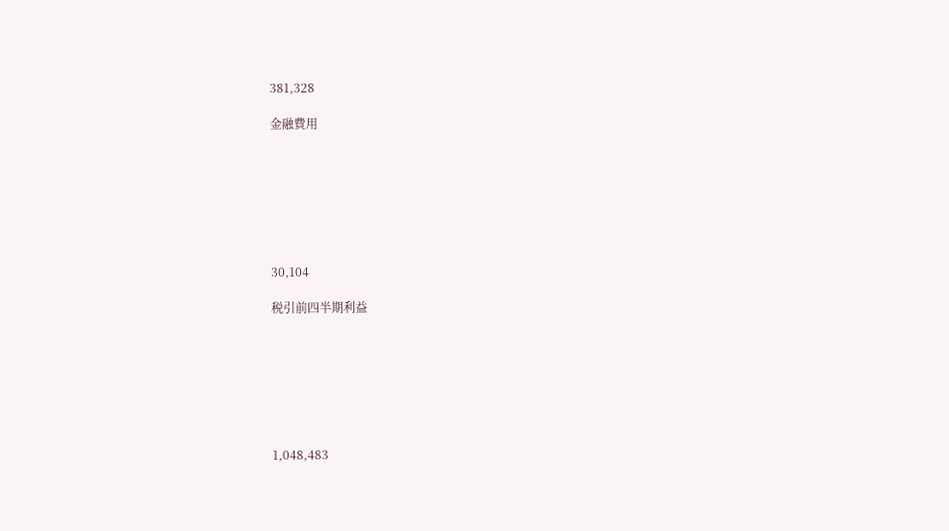381,328

金融費用







30,104

税引前四半期利益







1,048,483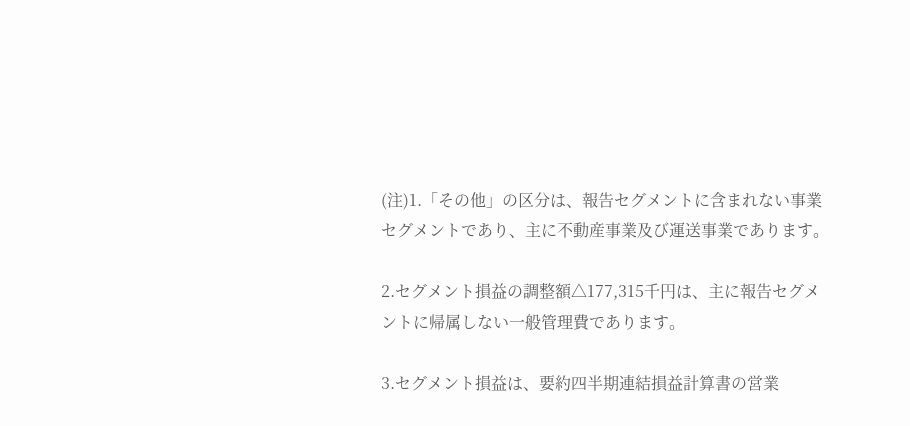(注)1.「その他」の区分は、報告セグメントに含まれない事業セグメントであり、主に不動産事業及び運送事業であります。

2.セグメント損益の調整額△177,315千円は、主に報告セグメントに帰属しない一般管理費であります。

3.セグメント損益は、要約四半期連結損益計算書の営業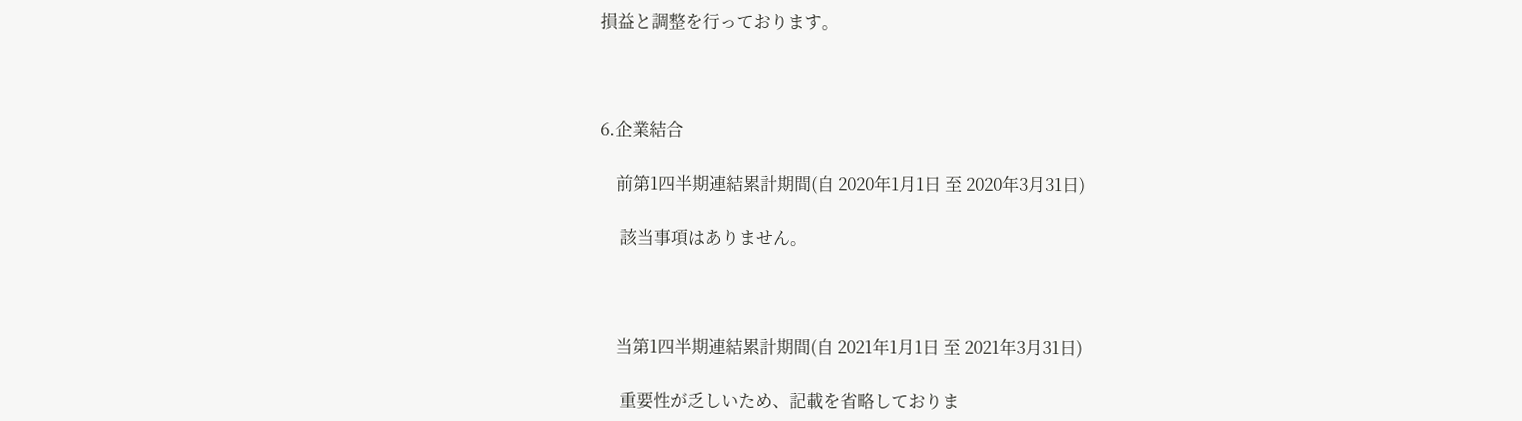損益と調整を行っております。



6.企業結合

    前第1四半期連結累計期間(自 2020年1月1日 至 2020年3月31日)

     該当事項はありません。



    当第1四半期連結累計期間(自 2021年1月1日 至 2021年3月31日)

     重要性が乏しいため、記載を省略しておりま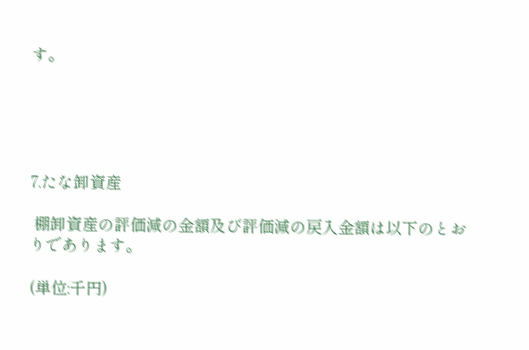す。





7.たな卸資産

 棚卸資産の評価減の金額及び評価減の戻入金額は以下のとおりであります。

(単位:千円)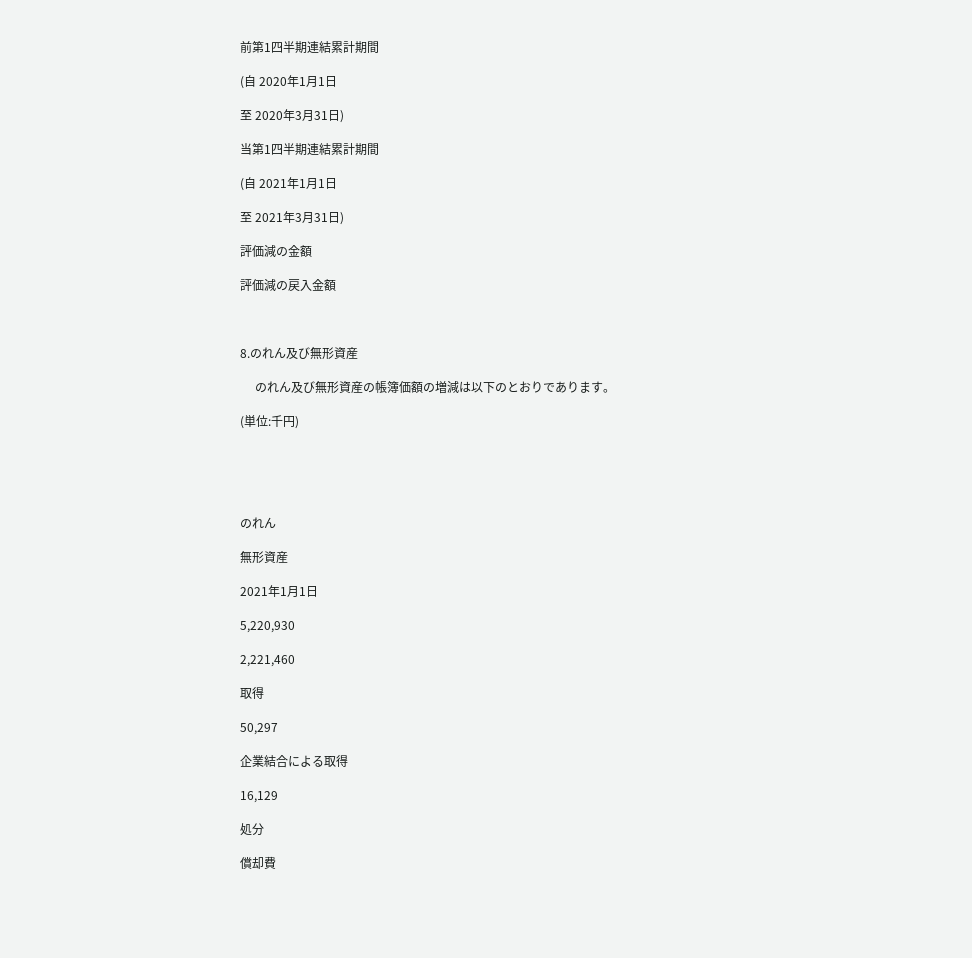前第1四半期連結累計期間

(自 2020年1月1日

至 2020年3月31日)

当第1四半期連結累計期間

(自 2021年1月1日

至 2021年3月31日)

評価減の金額

評価減の戻入金額



8.のれん及び無形資産

     のれん及び無形資産の帳簿価額の増減は以下のとおりであります。

(単位:千円)





のれん

無形資産

2021年1月1日

5,220,930

2,221,460

取得

50,297

企業結合による取得

16,129

処分

償却費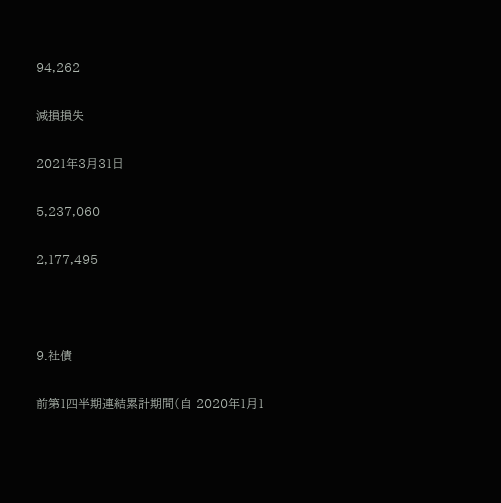94,262

減損損失

2021年3月31日

5,237,060

2,177,495



9.社債

前第1四半期連結累計期間(自 2020年1月1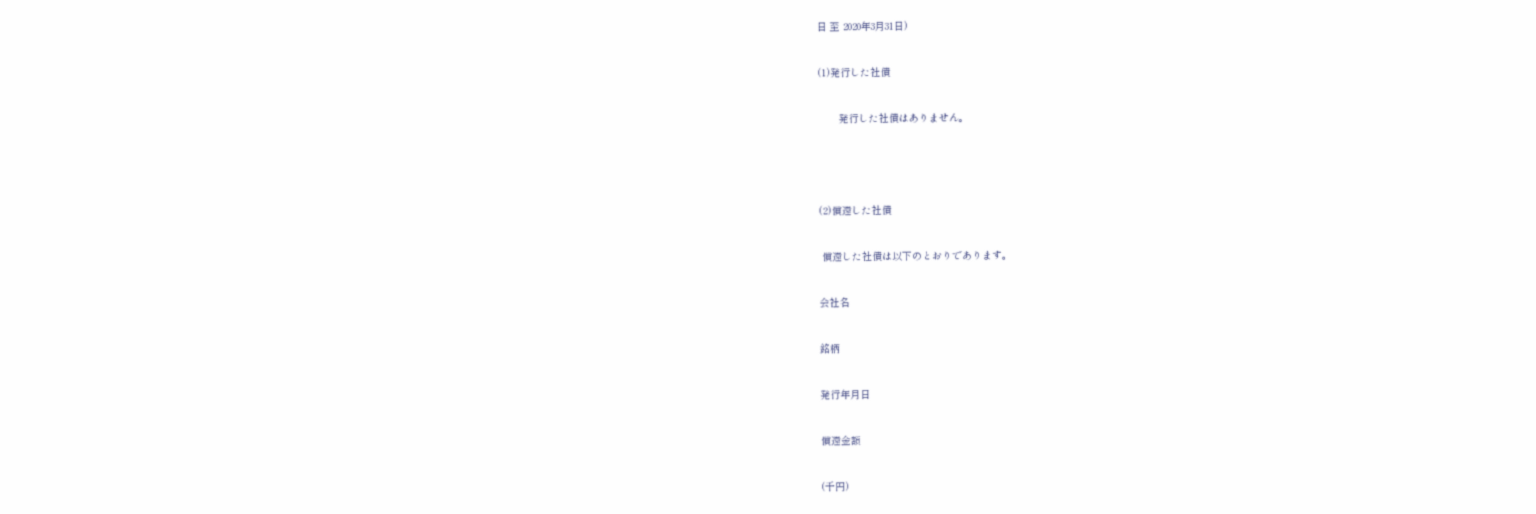日 至 2020年3月31日)

(1)発行した社債

       発行した社債はありません。



(2)償還した社債

 償還した社債は以下のとおりであります。

会社名

銘柄

発行年月日

償還金額

(千円)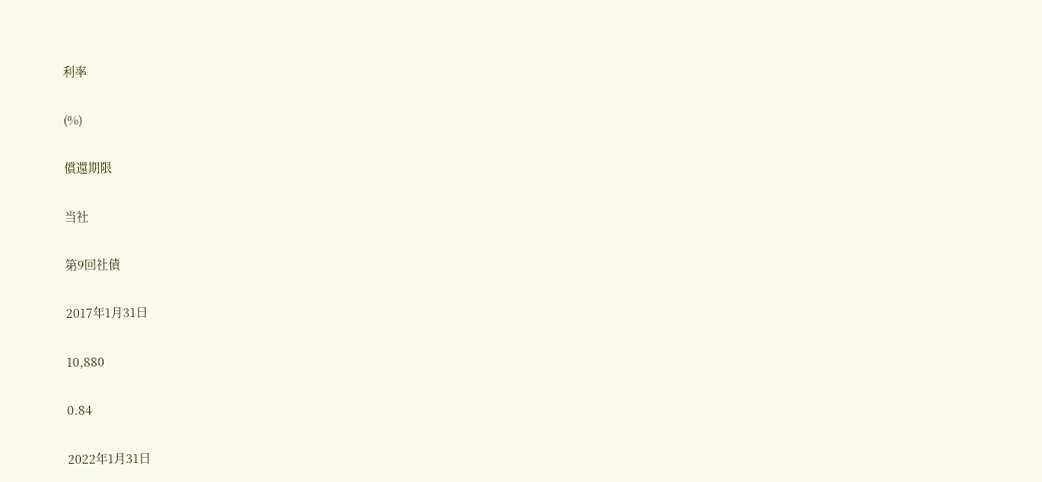利率

(%)

償還期限

当社

第9回社債

2017年1月31日

10,880

0.84

2022年1月31日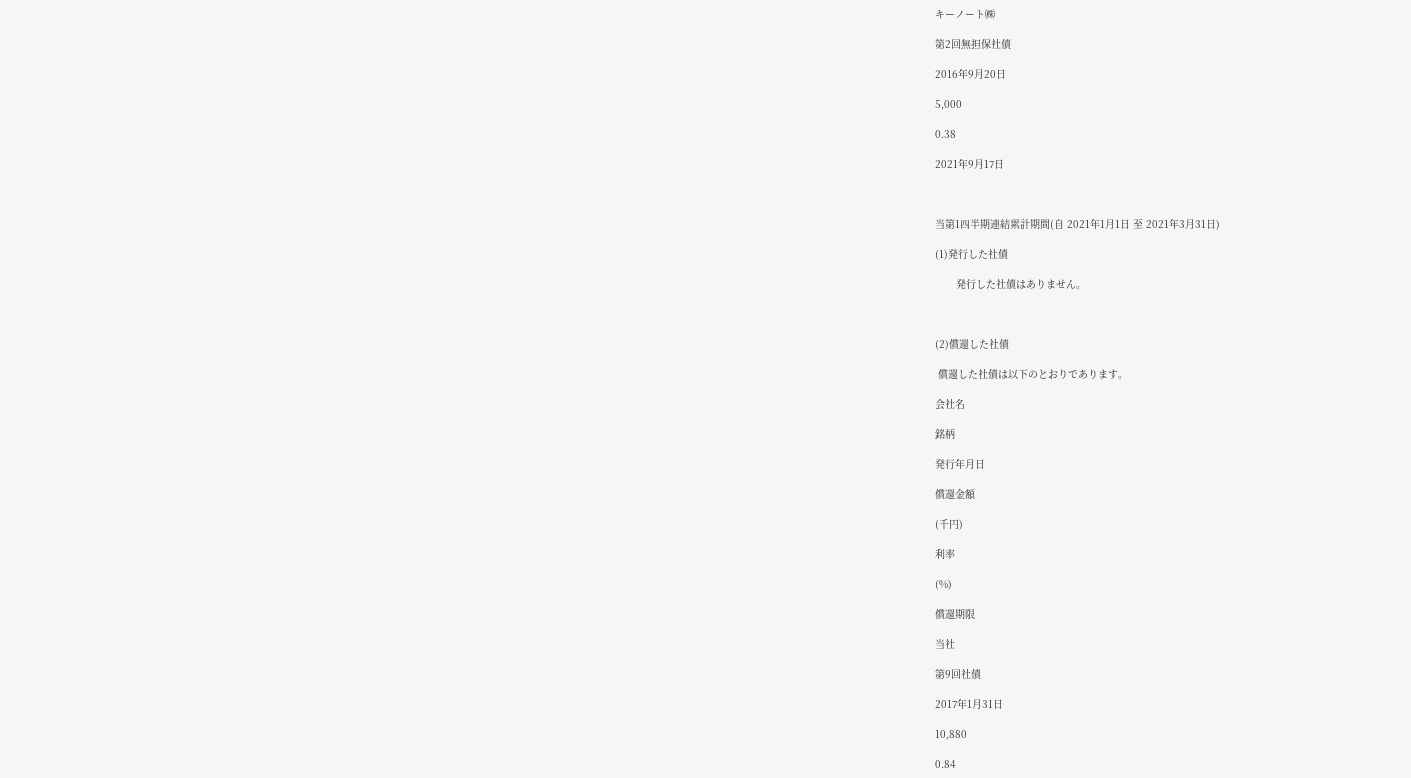キーノート㈱

第2回無担保社債

2016年9月20日

5,000

0.38

2021年9月17日



当第1四半期連結累計期間(自 2021年1月1日 至 2021年3月31日)

(1)発行した社債

       発行した社債はありません。



(2)償還した社債

 償還した社債は以下のとおりであります。

会社名

銘柄

発行年月日

償還金額

(千円)

利率

(%)

償還期限

当社

第9回社債

2017年1月31日

10,880

0.84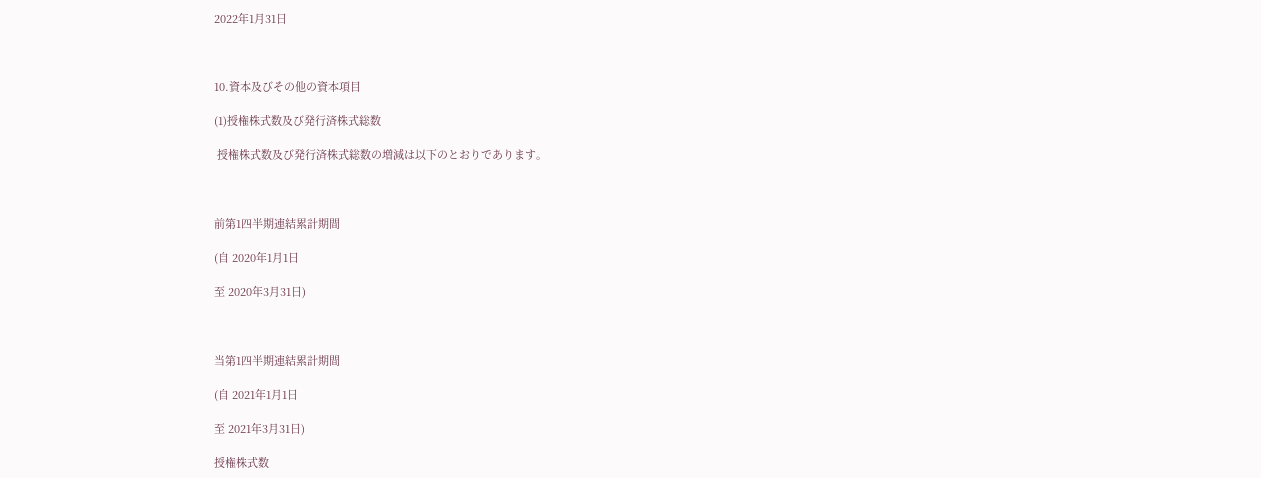2022年1月31日



10.資本及びその他の資本項目

(1)授権株式数及び発行済株式総数

 授権株式数及び発行済株式総数の増減は以下のとおりであります。



前第1四半期連結累計期間

(自 2020年1月1日

至 2020年3月31日)



当第1四半期連結累計期間

(自 2021年1月1日

至 2021年3月31日)

授権株式数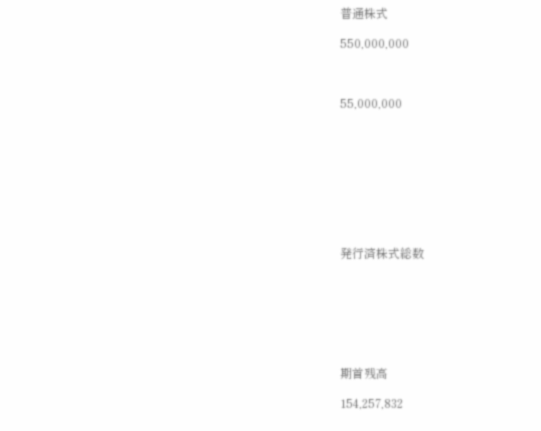普通株式

550,000,000



55,000,000









発行済株式総数







期首残高

154,257,832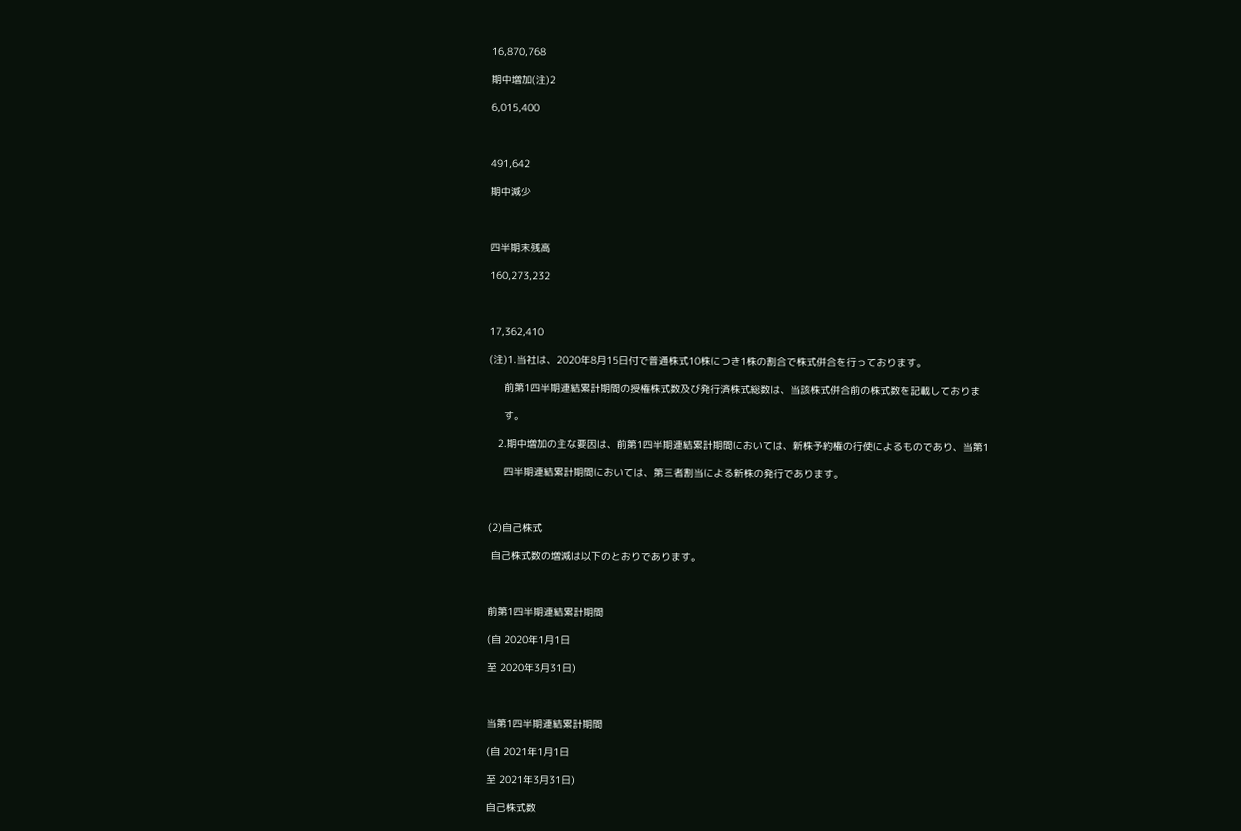16,870,768

期中増加(注)2

6,015,400



491,642

期中減少



四半期末残高

160,273,232



17,362,410

(注)1.当社は、2020年8月15日付で普通株式10株につき1株の割合で株式併合を行っております。

     前第1四半期連結累計期間の授権株式数及び発行済株式総数は、当該株式併合前の株式数を記載しておりま

     す。

   2.期中増加の主な要因は、前第1四半期連結累計期間においては、新株予約権の行使によるものであり、当第1

     四半期連結累計期間においては、第三者割当による新株の発行であります。



(2)自己株式

 自己株式数の増減は以下のとおりであります。



前第1四半期連結累計期間

(自 2020年1月1日

至 2020年3月31日)



当第1四半期連結累計期間

(自 2021年1月1日

至 2021年3月31日)

自己株式数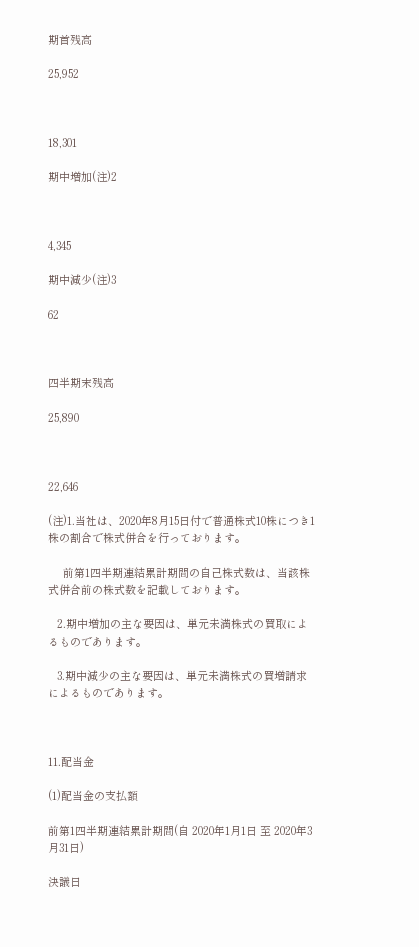期首残高

25,952



18,301

期中増加(注)2



4,345

期中減少(注)3

62



四半期末残高

25,890



22,646

(注)1.当社は、2020年8月15日付で普通株式10株につき1株の割合で株式併合を行っております。

     前第1四半期連結累計期間の自己株式数は、当該株式併合前の株式数を記載しております。

   2.期中増加の主な要因は、単元未満株式の買取によるものであります。

   3.期中減少の主な要因は、単元未満株式の買増請求によるものであります。



11.配当金

(1)配当金の支払額

前第1四半期連結累計期間(自 2020年1月1日 至 2020年3月31日)

決議日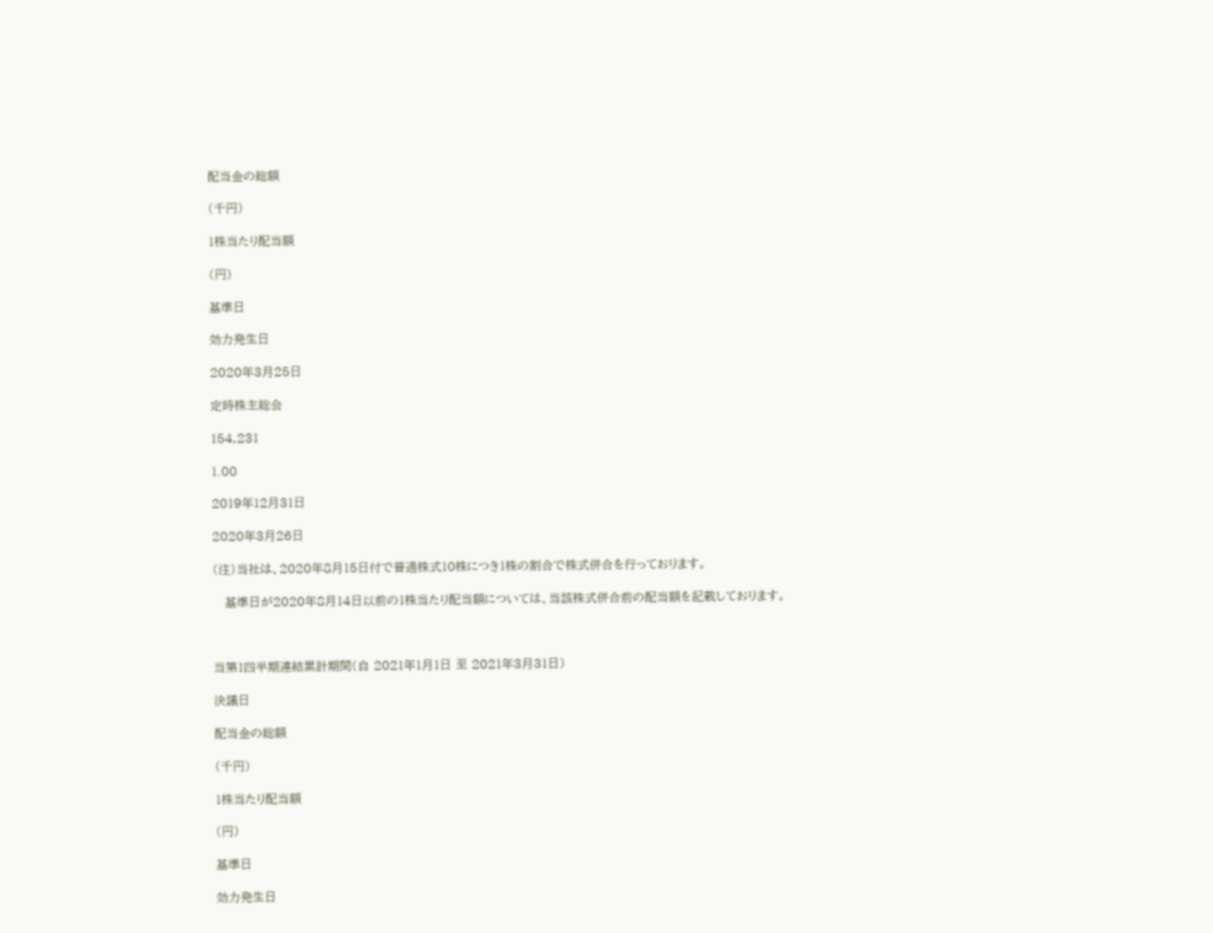配当金の総額

(千円)

1株当たり配当額

(円)

基準日

効力発生日

2020年3月25日

定時株主総会

154,231

1.00

2019年12月31日

2020年3月26日

(注)当社は、2020年8月15日付で普通株式10株につき1株の割合で株式併合を行っております。

   基準日が2020年8月14日以前の1株当たり配当額については、当該株式併合前の配当額を記載しております。



当第1四半期連結累計期間(自 2021年1月1日 至 2021年3月31日)

決議日

配当金の総額

(千円)

1株当たり配当額

(円)

基準日

効力発生日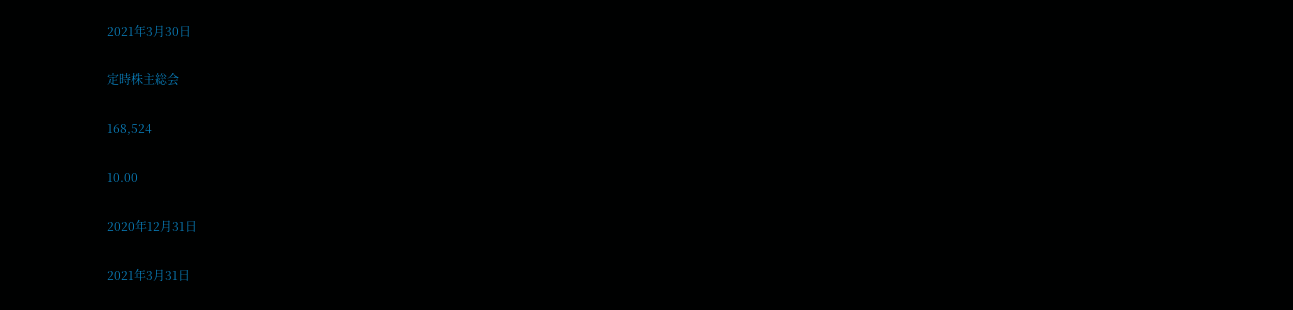2021年3月30日

定時株主総会

168,524

10.00

2020年12月31日

2021年3月31日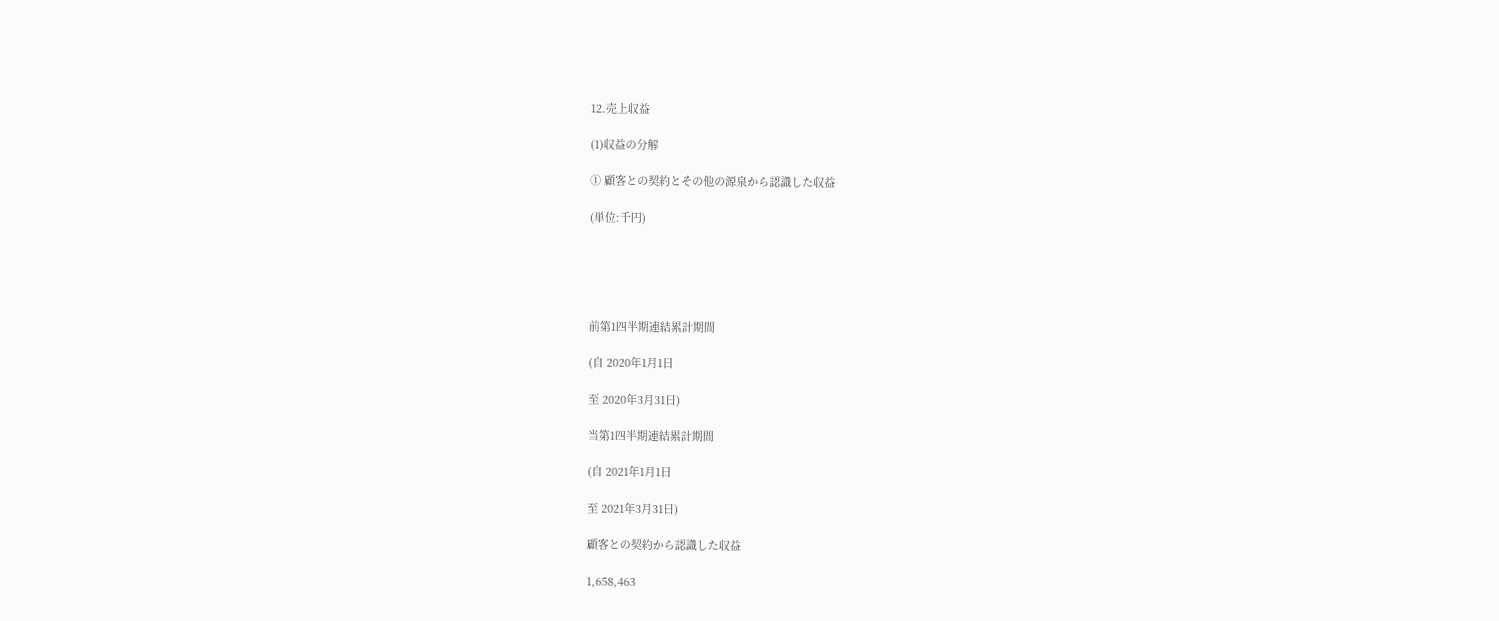12.売上収益

(1)収益の分解

① 顧客との契約とその他の源泉から認識した収益

(単位:千円)





前第1四半期連結累計期間

(自 2020年1月1日

至 2020年3月31日)

当第1四半期連結累計期間

(自 2021年1月1日

至 2021年3月31日)

顧客との契約から認識した収益

1,658,463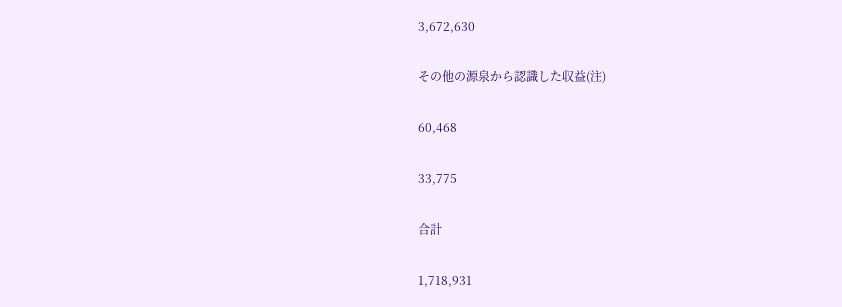3,672,630

その他の源泉から認識した収益(注)

60,468

33,775

合計

1,718,931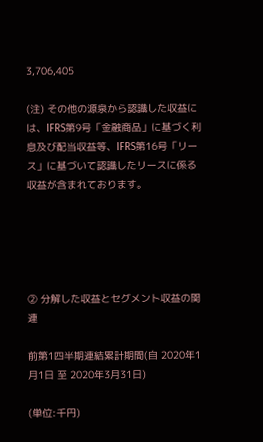3,706,405

(注) その他の源泉から認識した収益には、IFRS第9号「金融商品」に基づく利息及び配当収益等、IFRS第16号「リース」に基づいて認識したリースに係る収益が含まれております。





② 分解した収益とセグメント収益の関連

前第1四半期連結累計期間(自 2020年1月1日 至 2020年3月31日)

(単位:千円)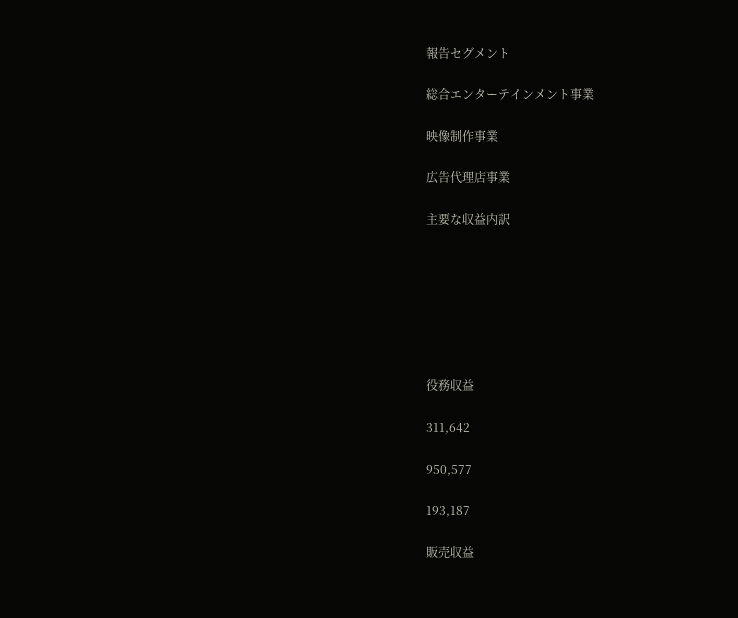報告セグメント

総合エンターテインメント事業

映像制作事業

広告代理店事業

主要な収益内訳







役務収益

311,642

950,577

193,187

販売収益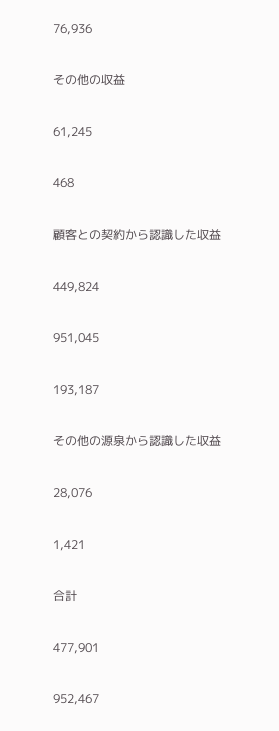76,936

その他の収益

61,245

468

顧客との契約から認識した収益

449,824

951,045

193,187

その他の源泉から認識した収益

28,076

1,421

合計

477,901

952,467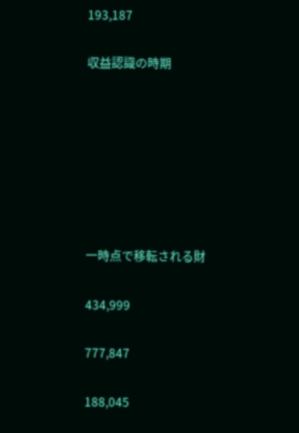193,187

収益認識の時期







一時点で移転される財

434,999

777,847

188,045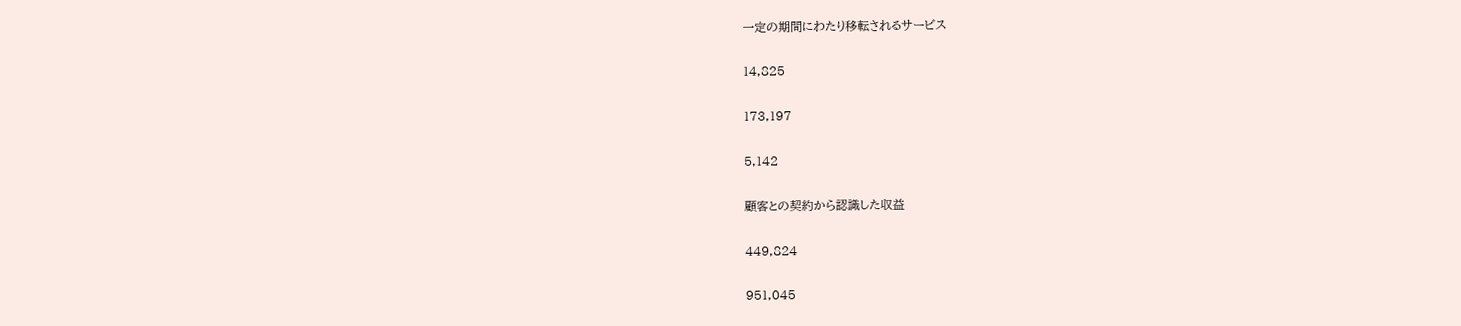一定の期間にわたり移転されるサービス

14,825

173,197

5,142

顧客との契約から認識した収益

449,824

951,045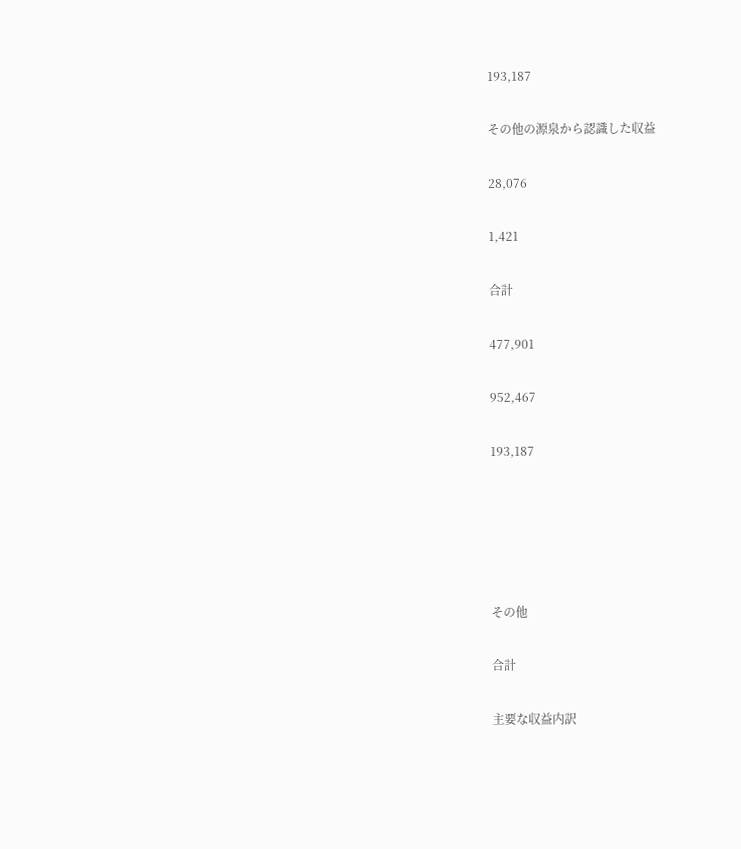193,187

その他の源泉から認識した収益

28,076

1,421

合計

477,901

952,467

193,187





その他

合計

主要な収益内訳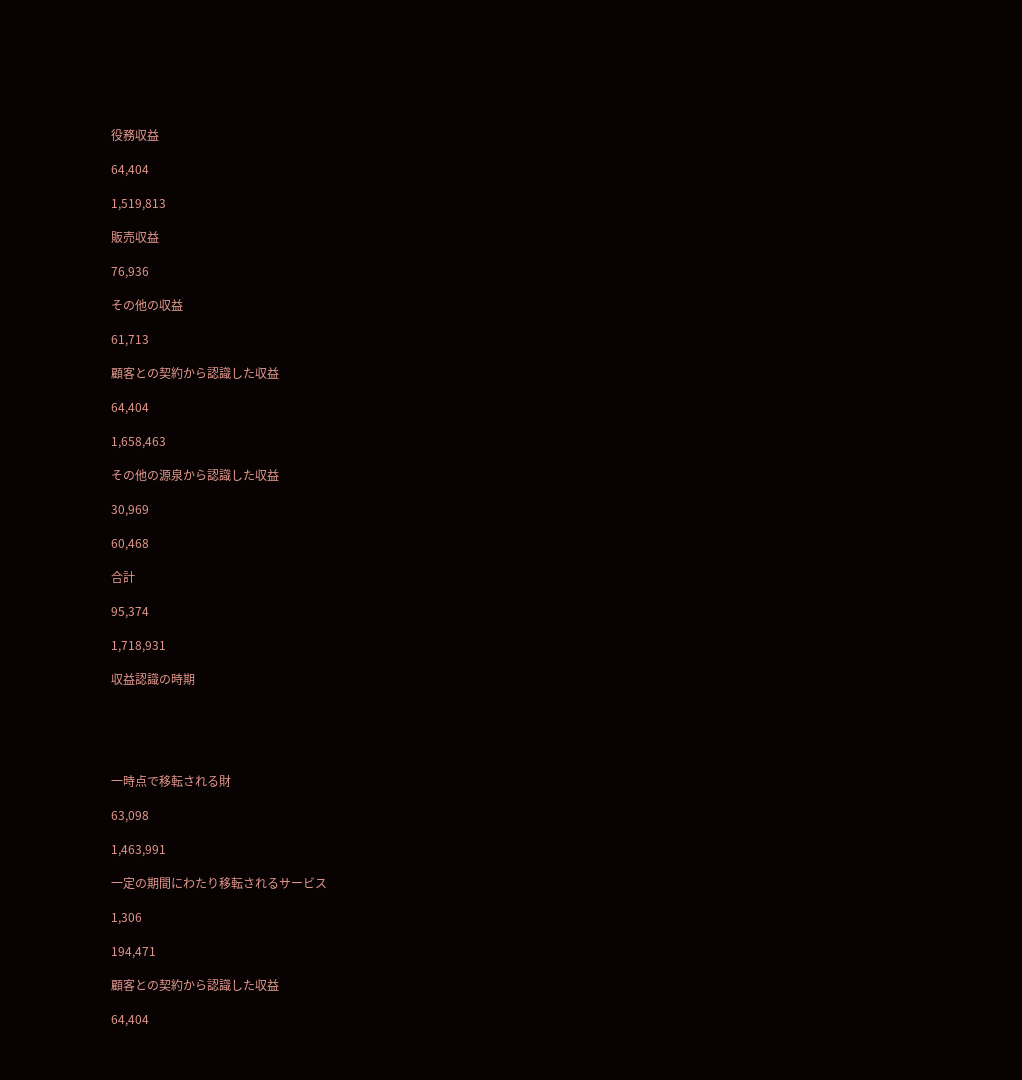役務収益

64,404

1,519,813

販売収益

76,936

その他の収益

61,713

顧客との契約から認識した収益

64,404

1,658,463

その他の源泉から認識した収益

30,969

60,468

合計

95,374

1,718,931

収益認識の時期





一時点で移転される財

63,098

1,463,991

一定の期間にわたり移転されるサービス

1,306

194,471

顧客との契約から認識した収益

64,404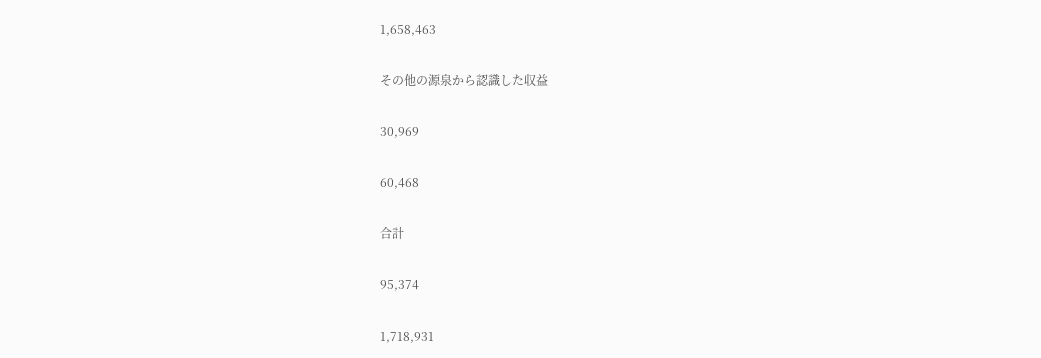1,658,463

その他の源泉から認識した収益

30,969

60,468

合計

95,374

1,718,931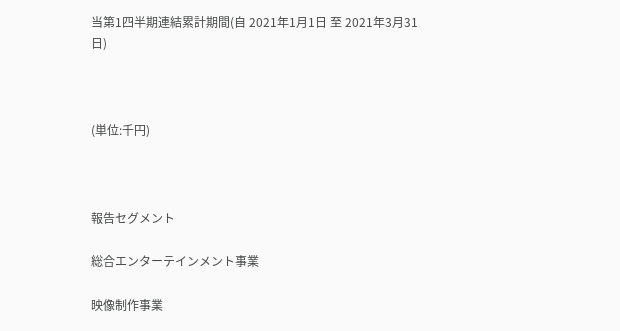当第1四半期連結累計期間(自 2021年1月1日 至 2021年3月31日)



(単位:千円)



報告セグメント

総合エンターテインメント事業

映像制作事業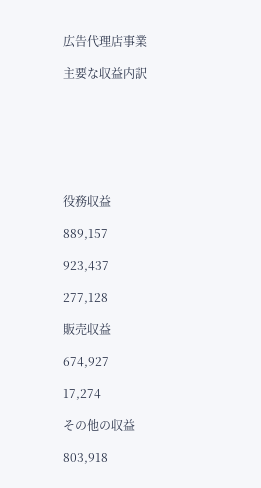広告代理店事業

主要な収益内訳







役務収益

889,157

923,437

277,128

販売収益

674,927

17,274

その他の収益

803,918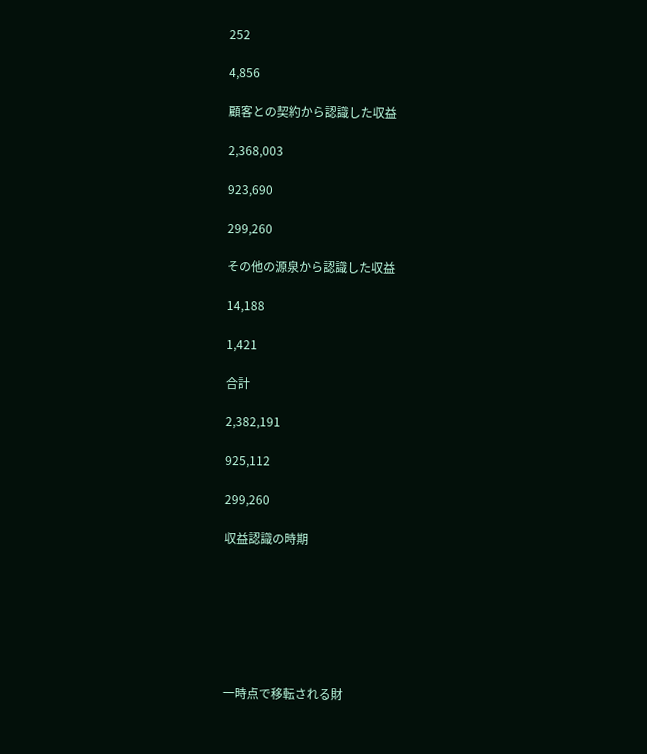252

4,856

顧客との契約から認識した収益

2,368,003

923,690

299,260

その他の源泉から認識した収益

14,188

1,421

合計

2,382,191

925,112

299,260

収益認識の時期







一時点で移転される財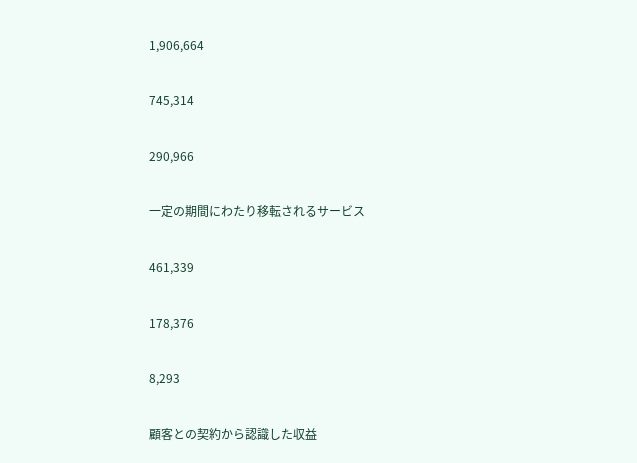1,906,664

745,314

290,966

一定の期間にわたり移転されるサービス

461,339

178,376

8,293

顧客との契約から認識した収益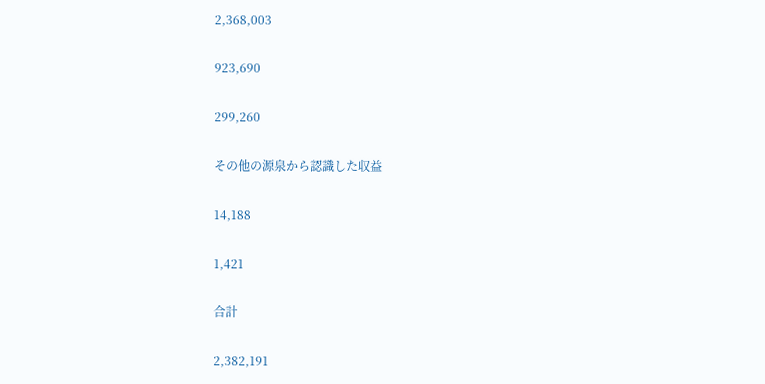2,368,003

923,690

299,260

その他の源泉から認識した収益

14,188

1,421

合計

2,382,191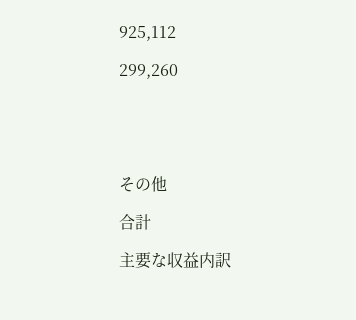925,112

299,260





その他

合計

主要な収益内訳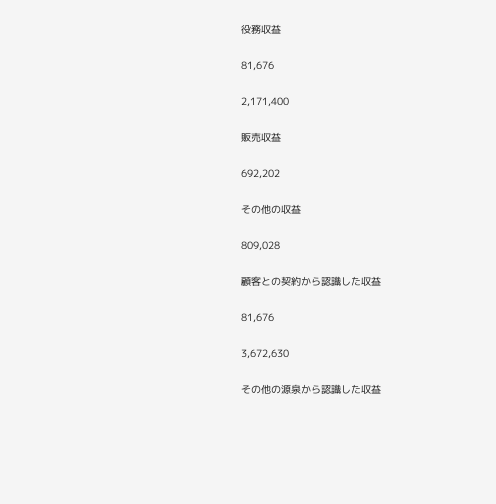役務収益

81,676

2,171,400

販売収益

692,202

その他の収益

809,028

顧客との契約から認識した収益

81,676

3,672,630

その他の源泉から認識した収益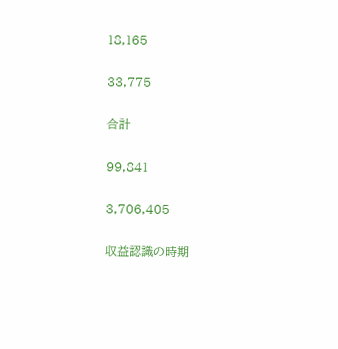18,165

33,775

合計

99,841

3,706,405

収益認識の時期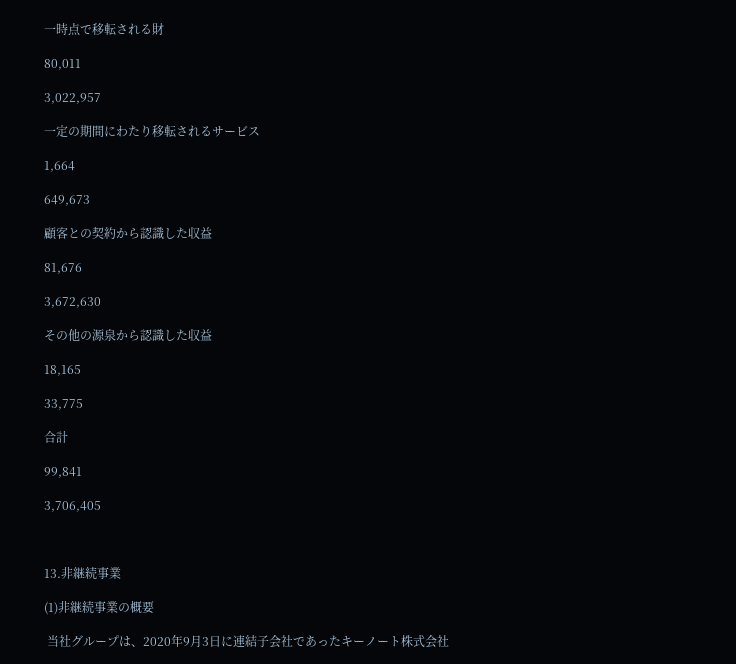一時点で移転される財

80,011

3,022,957

一定の期間にわたり移転されるサービス

1,664

649,673

顧客との契約から認識した収益

81,676

3,672,630

その他の源泉から認識した収益

18,165

33,775

合計

99,841

3,706,405



13.非継続事業

(1)非継続事業の概要

 当社グループは、2020年9月3日に連結子会社であったキーノート株式会社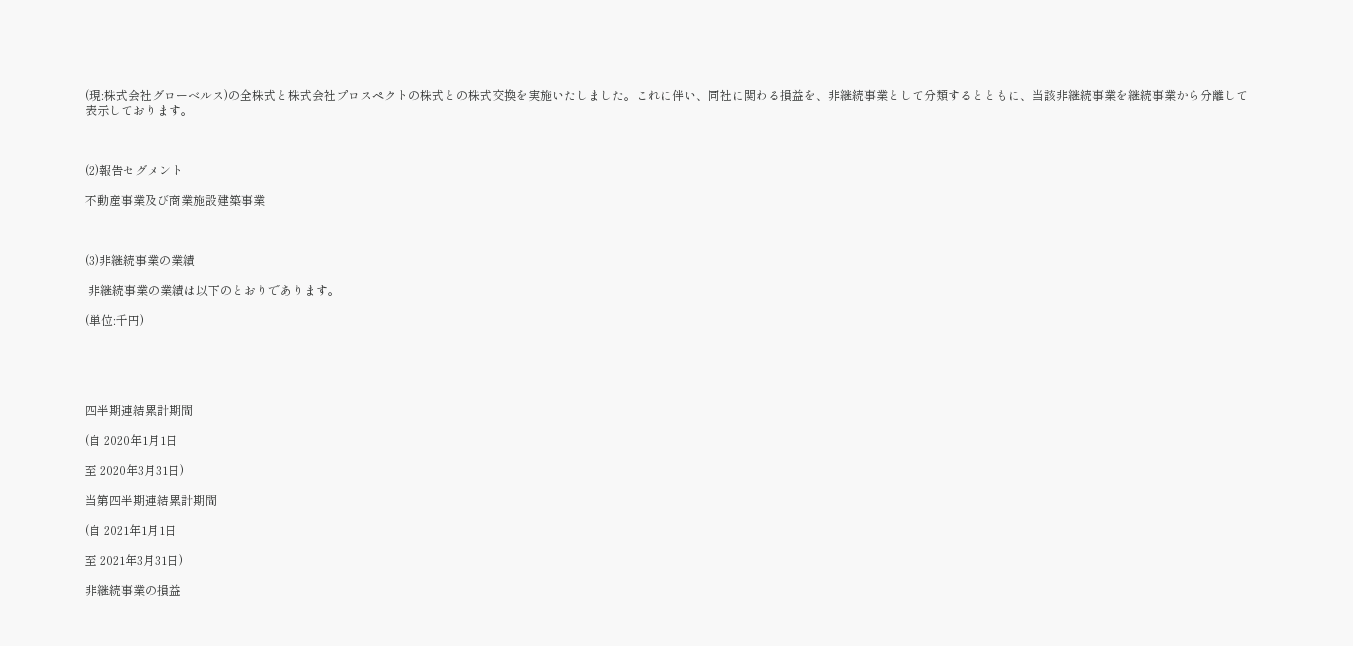(現:株式会社グローベルス)の全株式と株式会社プロスペクトの株式との株式交換を実施いたしました。これに伴い、同社に関わる損益を、非継続事業として分類するとともに、当該非継続事業を継続事業から分離して表示しております。



(2)報告セグメント

不動産事業及び商業施設建築事業



(3)非継続事業の業績

 非継続事業の業績は以下のとおりであります。

(単位:千円)





四半期連結累計期間

(自 2020年1月1日

至 2020年3月31日)

当第四半期連結累計期間

(自 2021年1月1日

至 2021年3月31日)

非継続事業の損益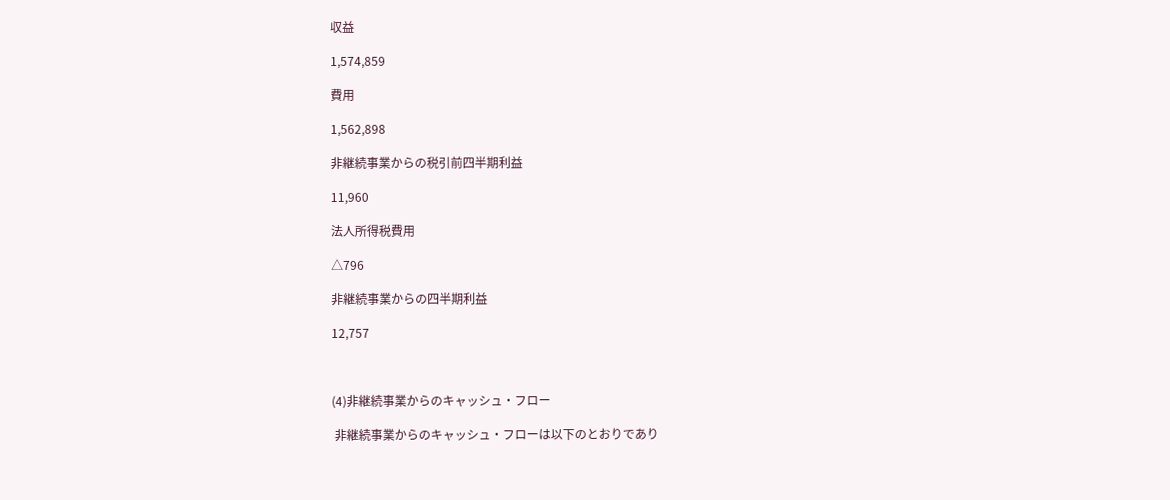収益

1,574,859

費用

1,562,898

非継続事業からの税引前四半期利益

11,960

法人所得税費用

△796

非継続事業からの四半期利益

12,757



(4)非継続事業からのキャッシュ・フロー

 非継続事業からのキャッシュ・フローは以下のとおりであり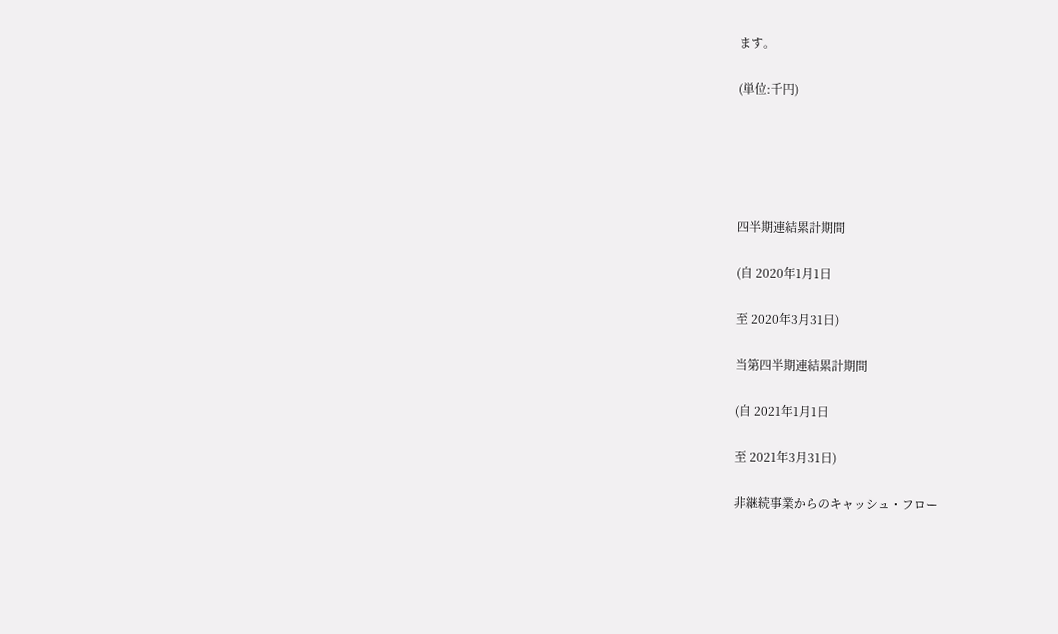ます。

(単位:千円)





四半期連結累計期間

(自 2020年1月1日

至 2020年3月31日)

当第四半期連結累計期間

(自 2021年1月1日

至 2021年3月31日)

非継続事業からのキャッシュ・フロー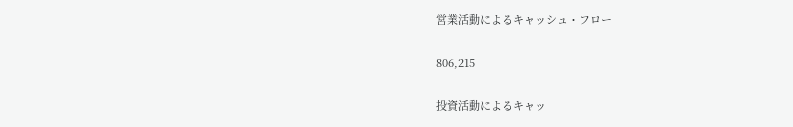営業活動によるキャッシュ・フロー

806,215

投資活動によるキャッ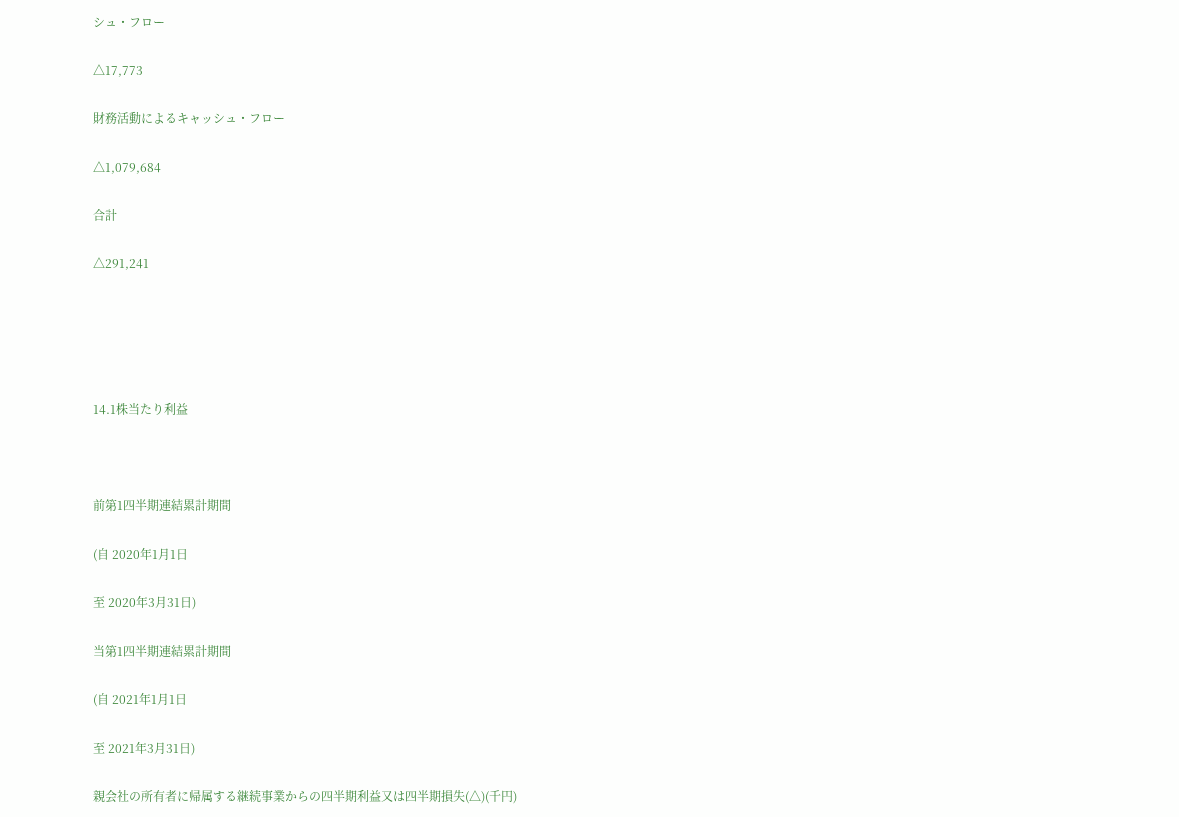シュ・フロー

△17,773

財務活動によるキャッシュ・フロー

△1,079,684

合計

△291,241





14.1株当たり利益



前第1四半期連結累計期間

(自 2020年1月1日

至 2020年3月31日)

当第1四半期連結累計期間

(自 2021年1月1日

至 2021年3月31日)

親会社の所有者に帰属する継続事業からの四半期利益又は四半期損失(△)(千円)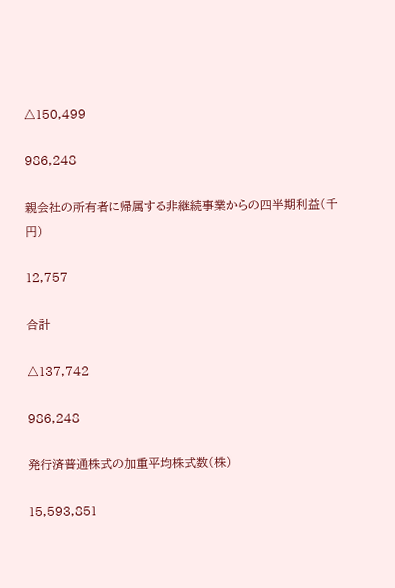△150,499

986,248

親会社の所有者に帰属する非継続事業からの四半期利益(千円)

12,757

合計

△137,742

986,248

発行済普通株式の加重平均株式数(株)

15,593,851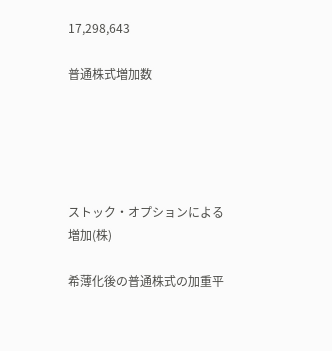17,298,643

普通株式増加数





ストック・オプションによる増加(株)

希薄化後の普通株式の加重平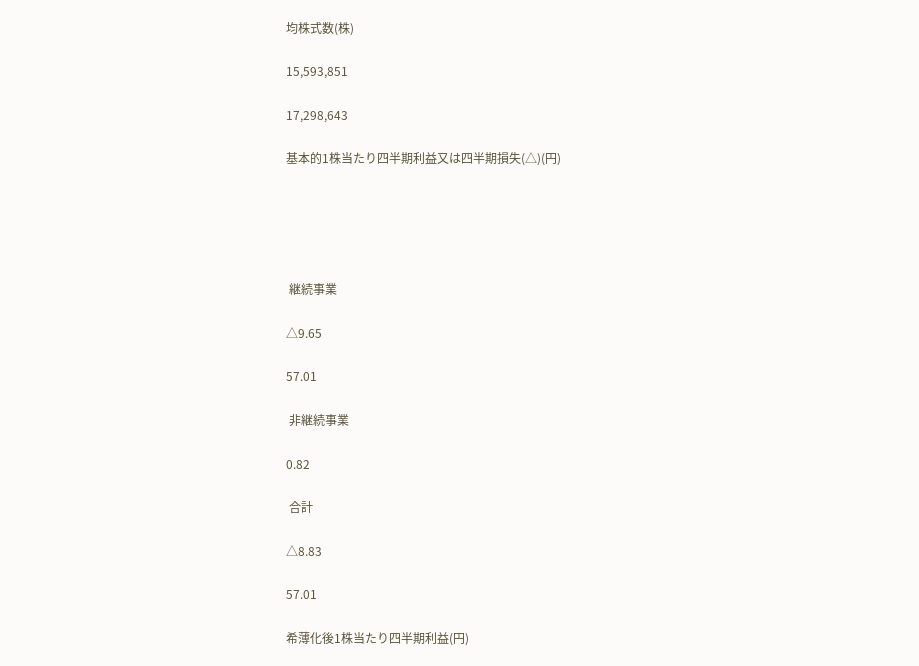均株式数(株)

15,593,851

17,298,643

基本的1株当たり四半期利益又は四半期損失(△)(円)





 継続事業

△9.65

57.01

 非継続事業

0.82

 合計

△8.83

57.01

希薄化後1株当たり四半期利益(円)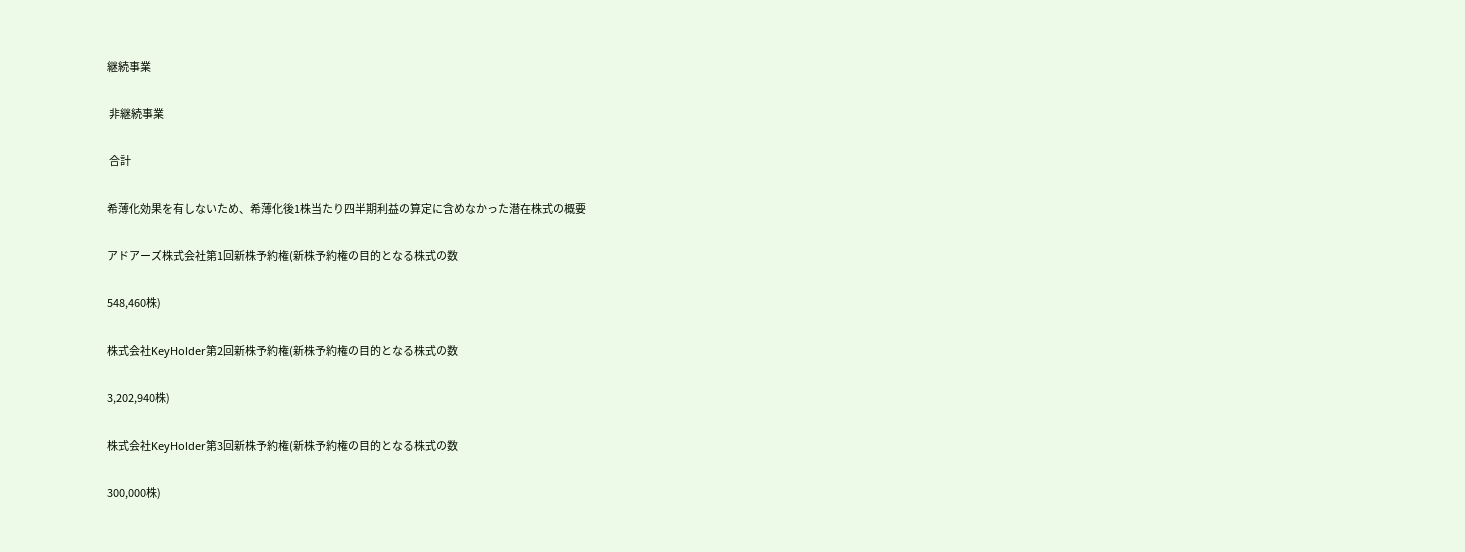継続事業

 非継続事業

 合計

希薄化効果を有しないため、希薄化後1株当たり四半期利益の算定に含めなかった潜在株式の概要

アドアーズ株式会社第1回新株予約権(新株予約権の目的となる株式の数

548,460株)

株式会社KeyHolder第2回新株予約権(新株予約権の目的となる株式の数

3,202,940株)

株式会社KeyHolder第3回新株予約権(新株予約権の目的となる株式の数

300,000株)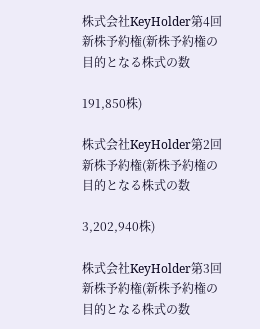株式会社KeyHolder第4回新株予約権(新株予約権の目的となる株式の数

191,850株)

株式会社KeyHolder第2回新株予約権(新株予約権の目的となる株式の数

3,202,940株)

株式会社KeyHolder第3回新株予約権(新株予約権の目的となる株式の数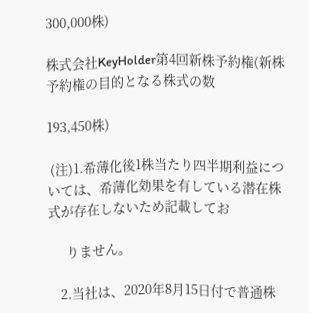300,000株)

株式会社KeyHolder第4回新株予約権(新株予約権の目的となる株式の数

193,450株)

 (注)1.希薄化後1株当たり四半期利益については、希薄化効果を有している潜在株式が存在しないため記載してお

      りません。

    2.当社は、2020年8月15日付で普通株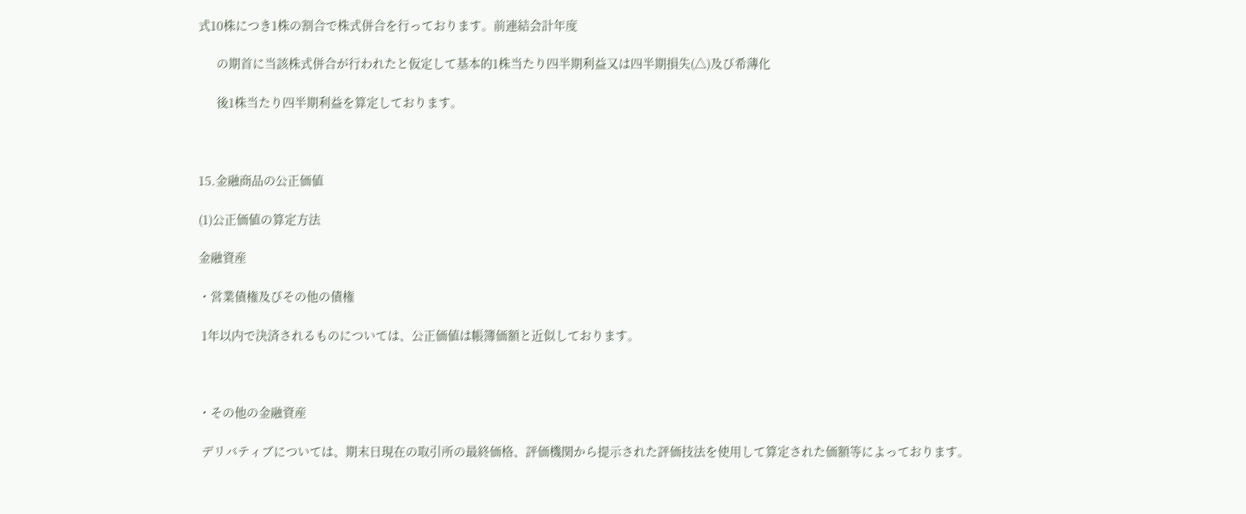式10株につき1株の割合で株式併合を行っております。前連結会計年度

      の期首に当該株式併合が行われたと仮定して基本的1株当たり四半期利益又は四半期損失(△)及び希薄化

      後1株当たり四半期利益を算定しております。



15.金融商品の公正価値

(1)公正価値の算定方法

金融資産

・営業債権及びその他の債権

 1年以内で決済されるものについては、公正価値は帳簿価額と近似しております。



・その他の金融資産

 デリバティブについては、期末日現在の取引所の最終価格、評価機関から提示された評価技法を使用して算定された価額等によっております。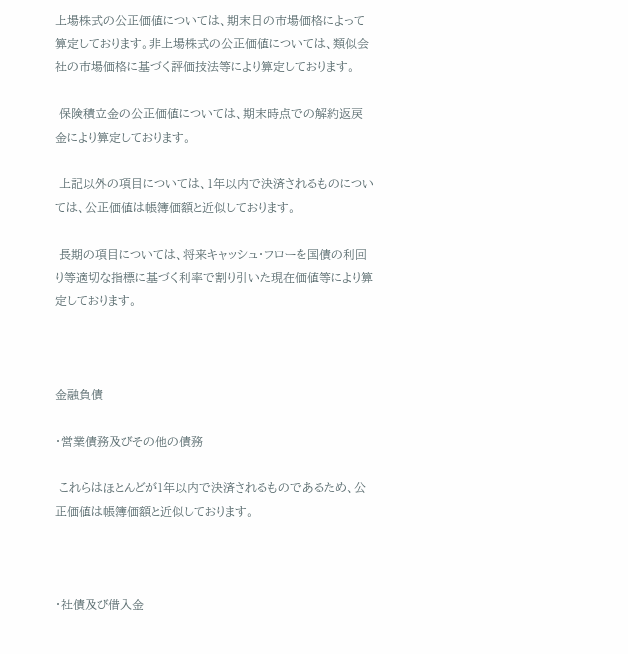上場株式の公正価値については、期末日の市場価格によって算定しております。非上場株式の公正価値については、類似会社の市場価格に基づく評価技法等により算定しております。

 保険積立金の公正価値については、期末時点での解約返戻金により算定しております。

 上記以外の項目については、1年以内で決済されるものについては、公正価値は帳簿価額と近似しております。

 長期の項目については、将来キャッシュ・フローを国債の利回り等適切な指標に基づく利率で割り引いた現在価値等により算定しております。



金融負債

・営業債務及びその他の債務

 これらはほとんどが1年以内で決済されるものであるため、公正価値は帳簿価額と近似しております。



・社債及び借入金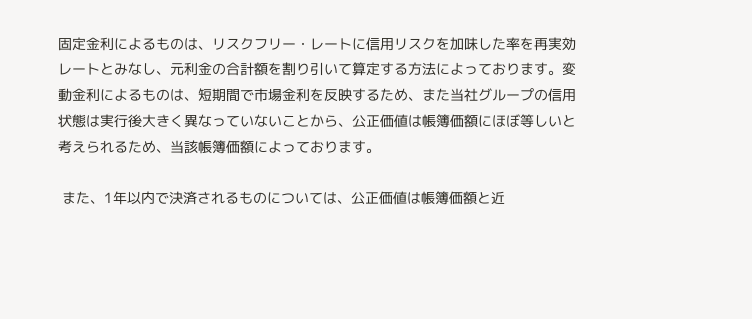固定金利によるものは、リスクフリー・レートに信用リスクを加味した率を再実効レートとみなし、元利金の合計額を割り引いて算定する方法によっております。変動金利によるものは、短期間で市場金利を反映するため、また当社グループの信用状態は実行後大きく異なっていないことから、公正価値は帳簿価額にほぼ等しいと考えられるため、当該帳簿価額によっております。

 また、1年以内で決済されるものについては、公正価値は帳簿価額と近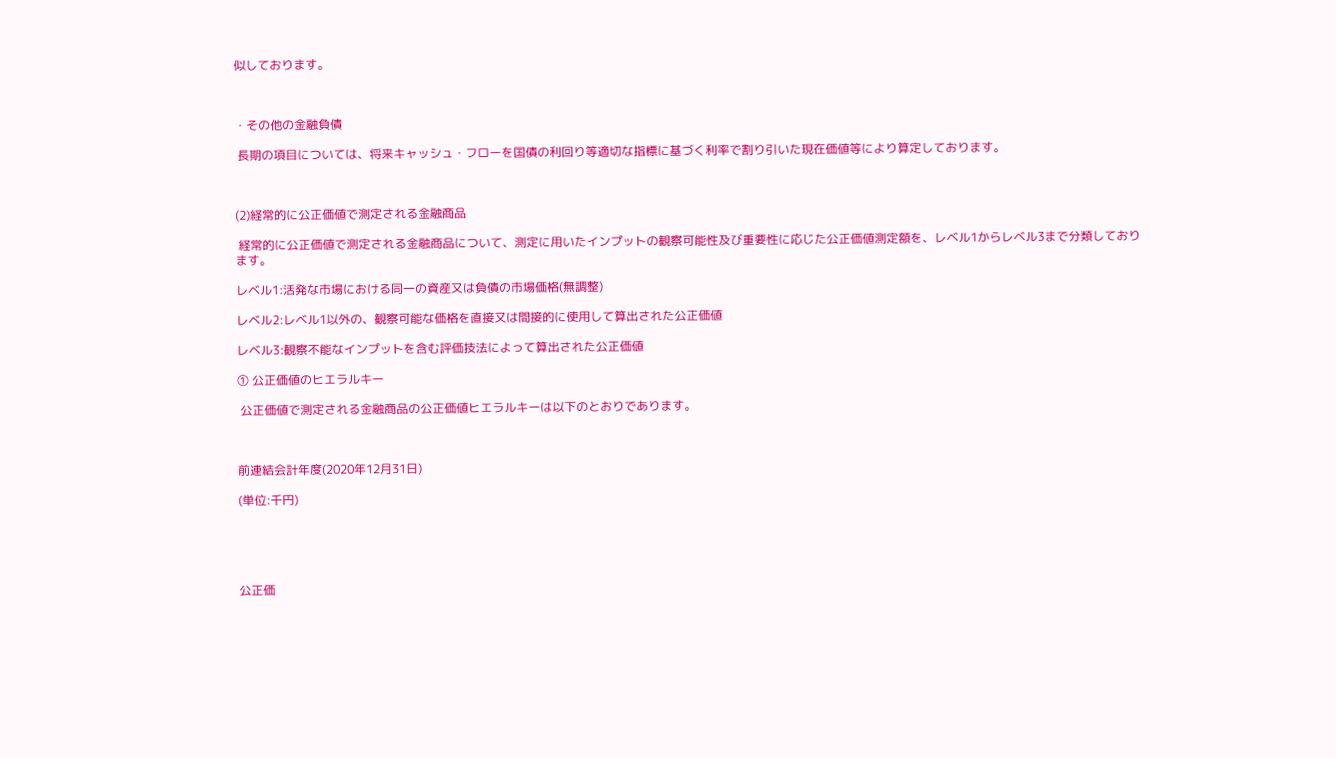似しております。



・その他の金融負債

 長期の項目については、将来キャッシュ・フローを国債の利回り等適切な指標に基づく利率で割り引いた現在価値等により算定しております。



(2)経常的に公正価値で測定される金融商品

 経常的に公正価値で測定される金融商品について、測定に用いたインプットの観察可能性及び重要性に応じた公正価値測定額を、レベル1からレベル3まで分類しております。

レベル1:活発な市場における同一の資産又は負債の市場価格(無調整)

レベル2:レベル1以外の、観察可能な価格を直接又は間接的に使用して算出された公正価値

レベル3:観察不能なインプットを含む評価技法によって算出された公正価値

① 公正価値のヒエラルキー

 公正価値で測定される金融商品の公正価値ヒエラルキーは以下のとおりであります。



前連結会計年度(2020年12月31日)

(単位:千円)





公正価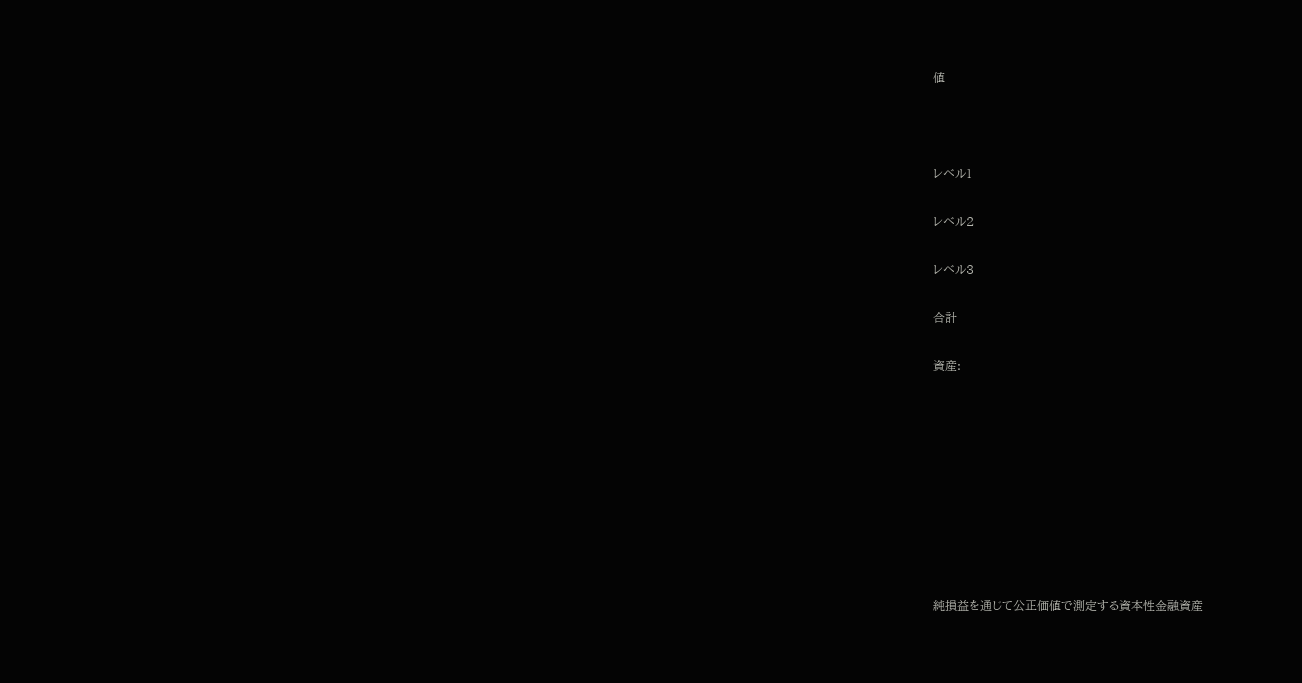値



レベル1

レベル2

レベル3

合計

資産:









純損益を通じて公正価値で測定する資本性金融資産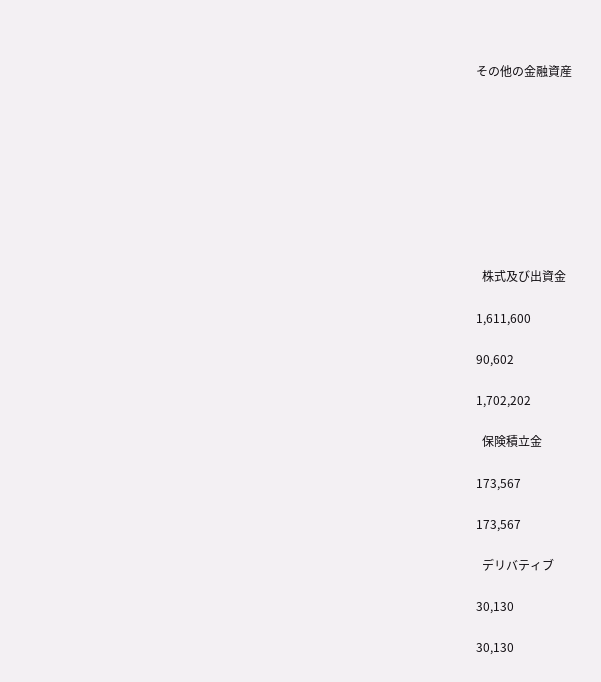その他の金融資産









  株式及び出資金

1,611,600

90,602

1,702,202

  保険積立金

173,567

173,567

  デリバティブ

30,130

30,130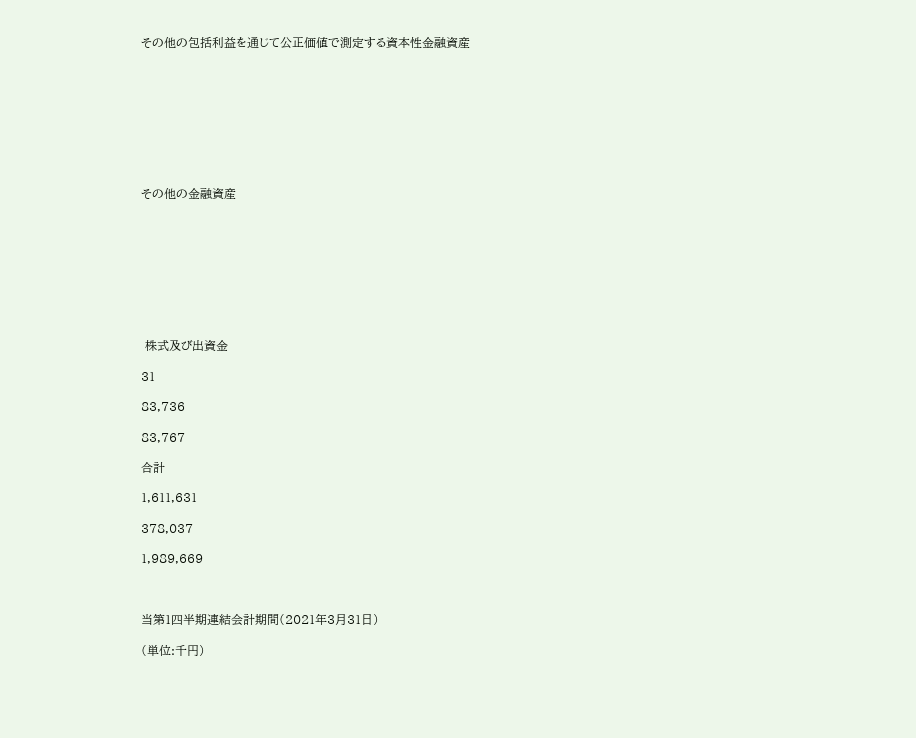その他の包括利益を通じて公正価値で測定する資本性金融資産









その他の金融資産









 株式及び出資金

31

83,736

83,767

合計

1,611,631

378,037

1,989,669



当第1四半期連結会計期間(2021年3月31日)

(単位:千円)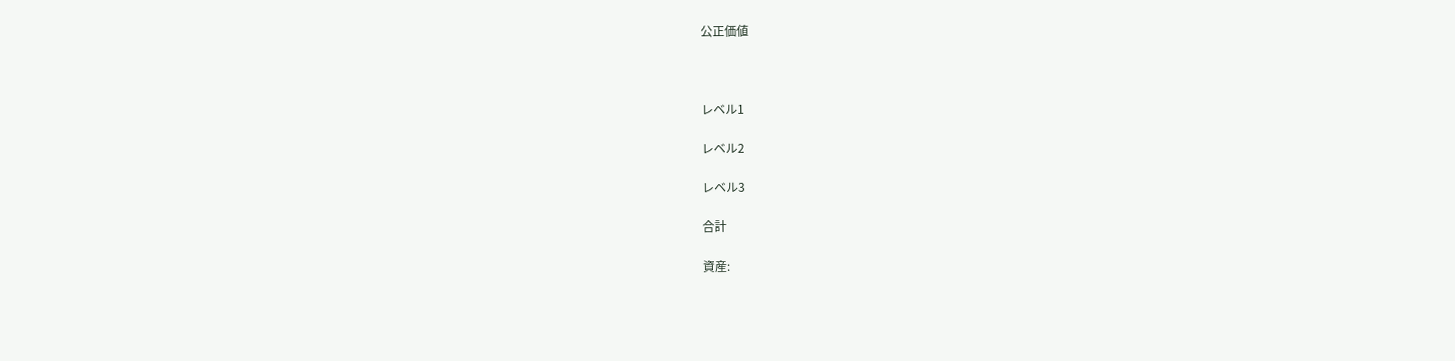公正価値



レベル1

レベル2

レベル3

合計

資産: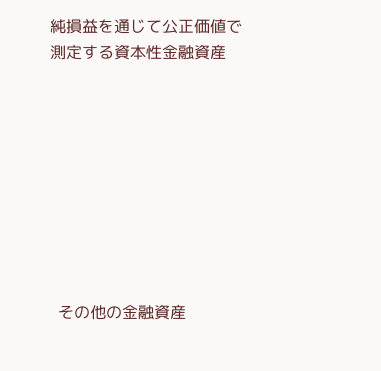純損益を通じて公正価値で測定する資本性金融資産









  その他の金融資産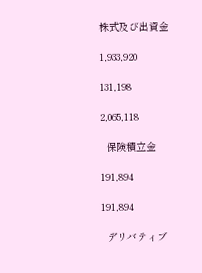株式及び出資金

1,933,920

131,198

2,065,118

  保険積立金

191,894

191,894

  デリバティブ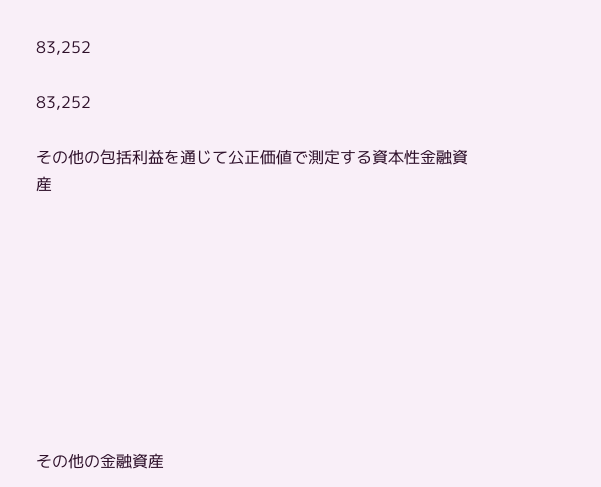83,252

83,252

その他の包括利益を通じて公正価値で測定する資本性金融資産









その他の金融資産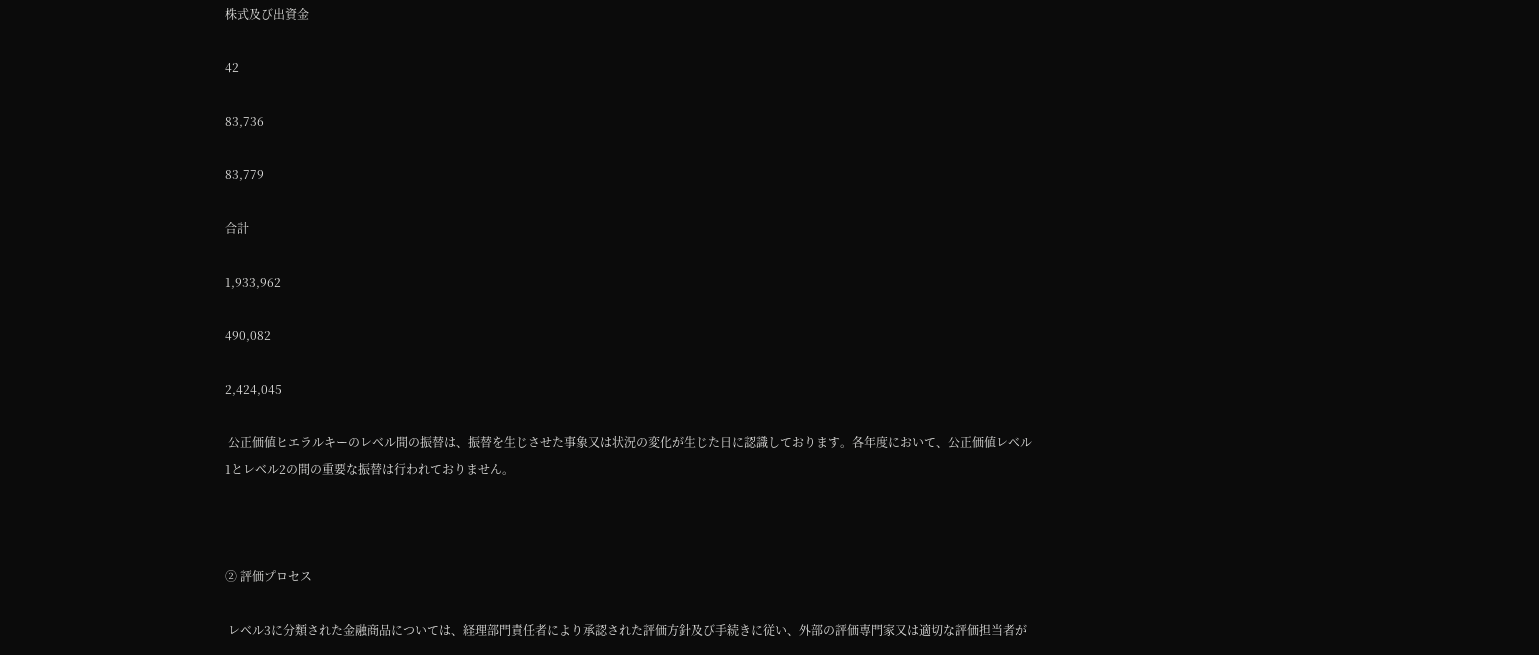株式及び出資金

42

83,736

83,779

合計

1,933,962

490,082

2,424,045

 公正価値ヒエラルキーのレベル間の振替は、振替を生じさせた事象又は状況の変化が生じた日に認識しております。各年度において、公正価値レベル1とレベル2の間の重要な振替は行われておりません。



② 評価プロセス

 レベル3に分類された金融商品については、経理部門責任者により承認された評価方針及び手続きに従い、外部の評価専門家又は適切な評価担当者が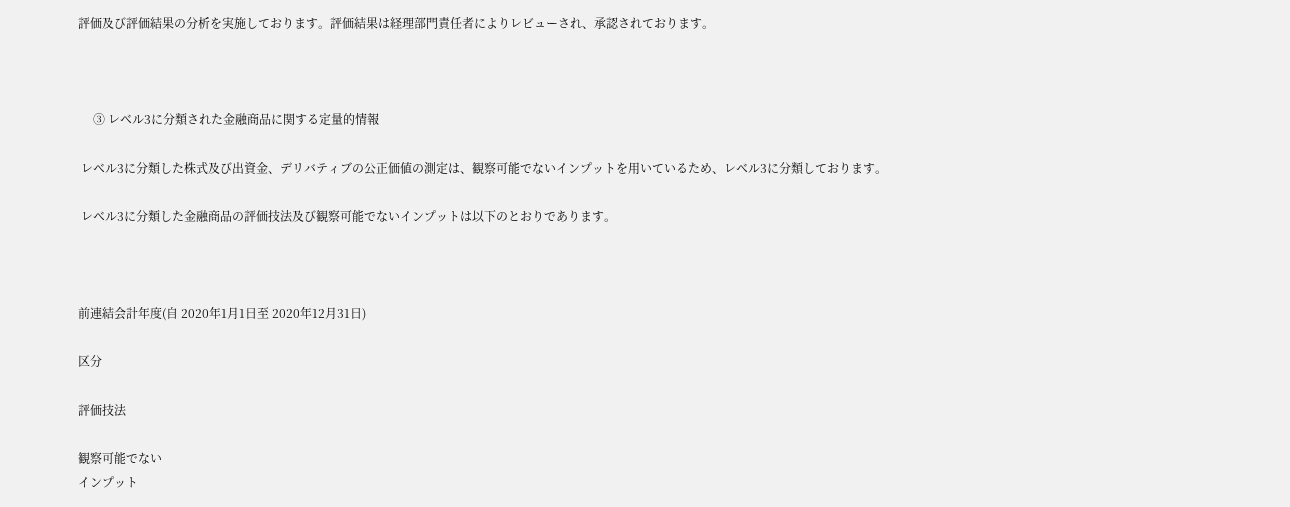評価及び評価結果の分析を実施しております。評価結果は経理部門責任者によりレビューされ、承認されております。



     ③ レベル3に分類された金融商品に関する定量的情報

 レベル3に分類した株式及び出資金、デリバティブの公正価値の測定は、観察可能でないインプットを用いているため、レベル3に分類しております。

 レベル3に分類した金融商品の評価技法及び観察可能でないインプットは以下のとおりであります。



前連結会計年度(自 2020年1月1日至 2020年12月31日)

区分

評価技法

観察可能でない
インプット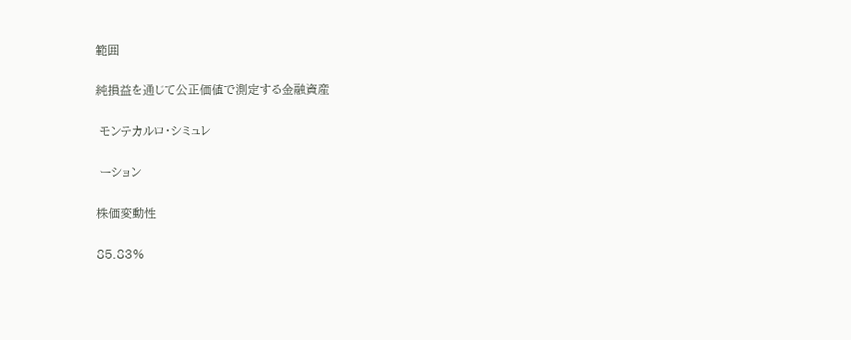範囲

純損益を通じて公正価値で測定する金融資産

 モンテカルロ・シミュレ

 ーション

株価変動性

85.83%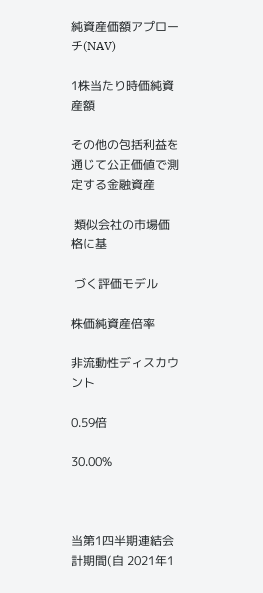純資産価額アプローチ(NAV)

1株当たり時価純資産額

その他の包括利益を通じて公正価値で測定する金融資産

 類似会社の市場価格に基

 づく評価モデル

株価純資産倍率

非流動性ディスカウント

0.59倍

30.00%



当第1四半期連結会計期間(自 2021年1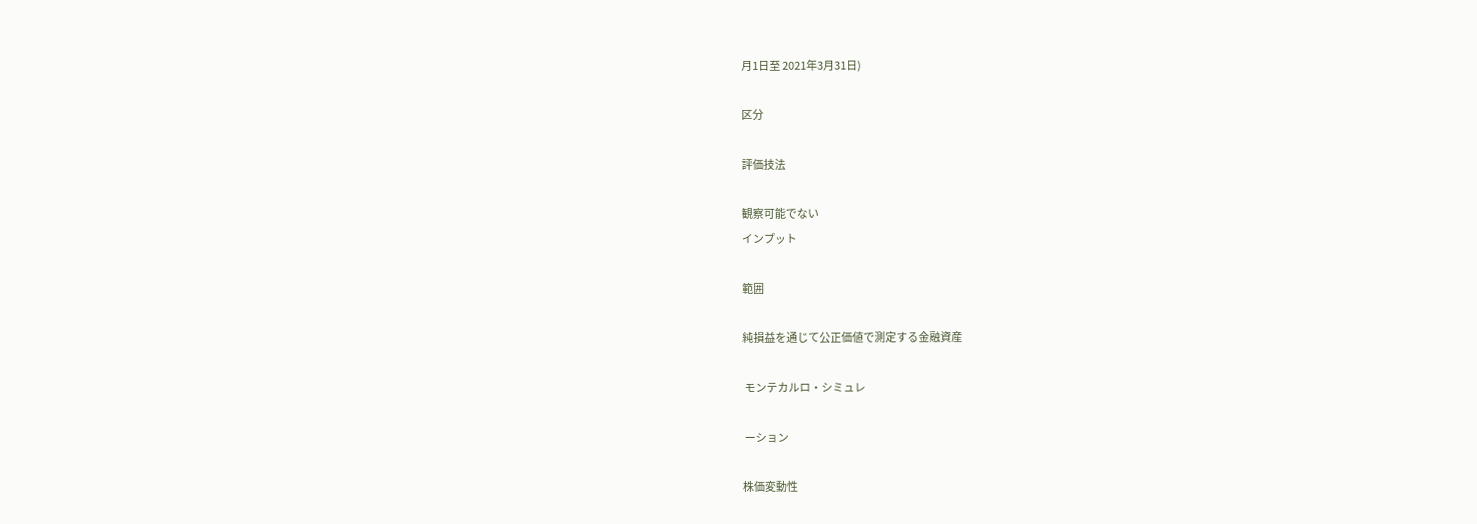月1日至 2021年3月31日)

区分

評価技法

観察可能でない
インプット

範囲

純損益を通じて公正価値で測定する金融資産

 モンテカルロ・シミュレ

 ーション

株価変動性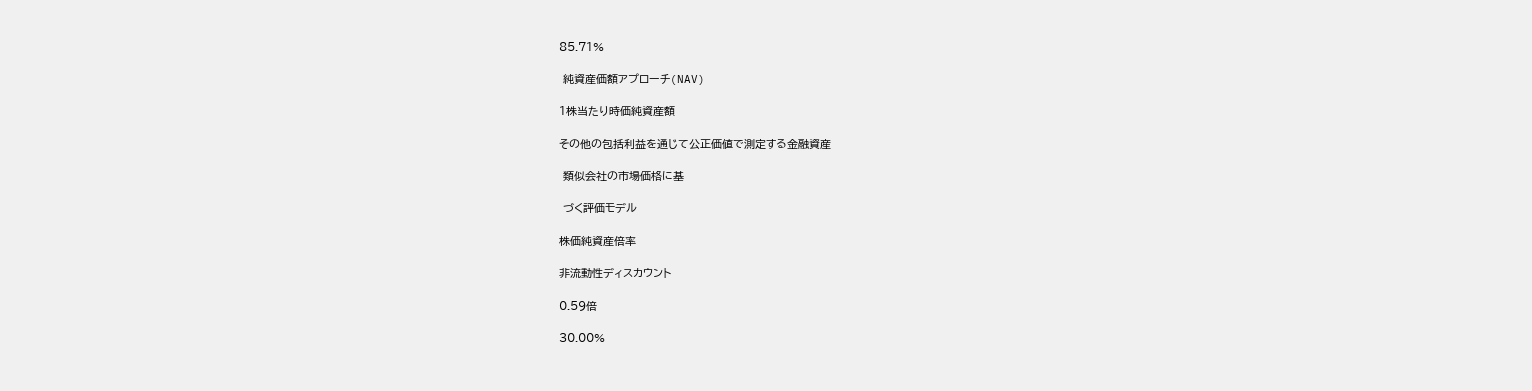85.71%

 純資産価額アプローチ(NAV)

1株当たり時価純資産額

その他の包括利益を通じて公正価値で測定する金融資産

 類似会社の市場価格に基

 づく評価モデル

株価純資産倍率

非流動性ディスカウント

0.59倍

30.00%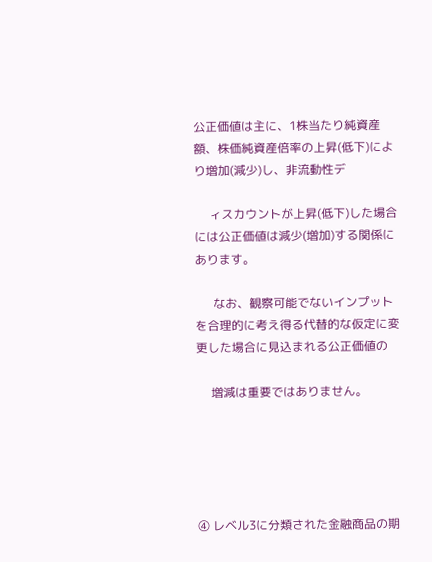公正価値は主に、1株当たり純資産額、株価純資産倍率の上昇(低下)により増加(減少)し、非流動性デ

     ィスカウントが上昇(低下)した場合には公正価値は減少(増加)する関係にあります。

      なお、観察可能でないインプットを合理的に考え得る代替的な仮定に変更した場合に見込まれる公正価値の

     増減は重要ではありません。





④ レベル3に分類された金融商品の期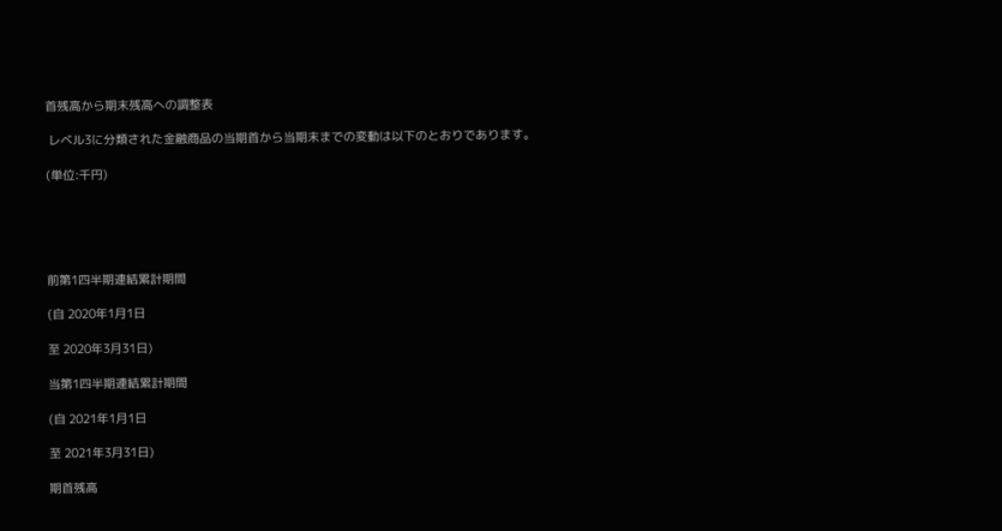首残高から期末残高への調整表

 レベル3に分類された金融商品の当期首から当期末までの変動は以下のとおりであります。

(単位:千円)





前第1四半期連結累計期間

(自 2020年1月1日

至 2020年3月31日)

当第1四半期連結累計期間

(自 2021年1月1日

至 2021年3月31日)

期首残高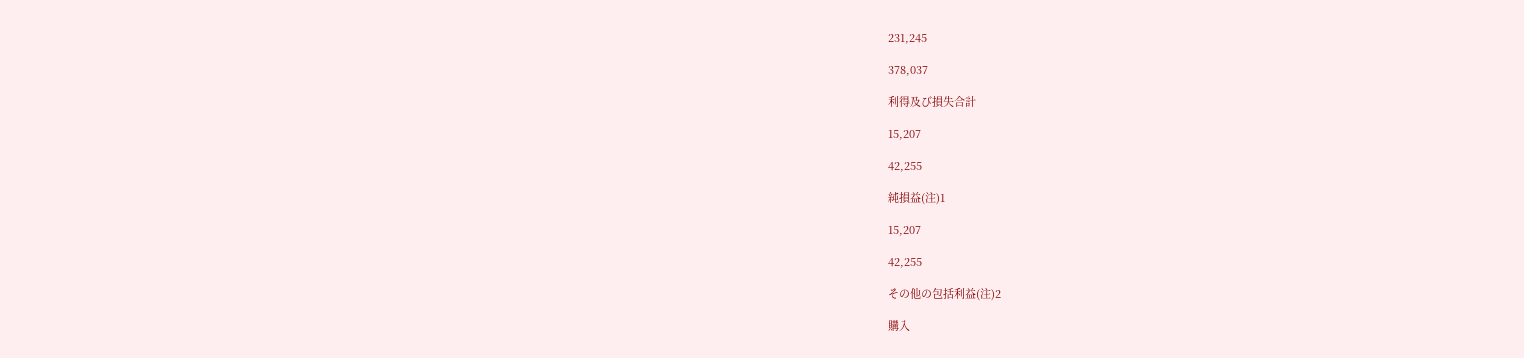231,245

378,037

利得及び損失合計

15,207

42,255

純損益(注)1

15,207

42,255

その他の包括利益(注)2

購入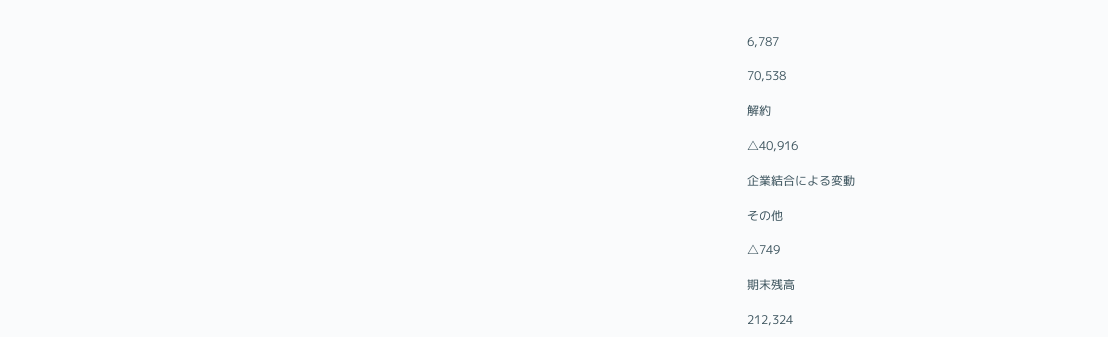6,787

70,538

解約

△40,916

企業結合による変動

その他

△749

期末残高

212,324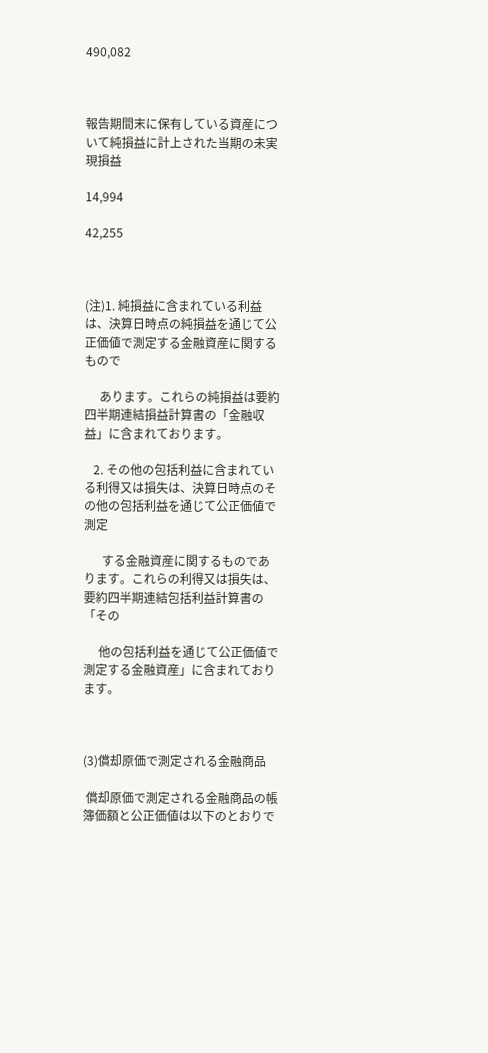490,082



報告期間末に保有している資産について純損益に計上された当期の未実現損益

14,994

42,255



(注)1. 純損益に含まれている利益は、決算日時点の純損益を通じて公正価値で測定する金融資産に関するもので

     あります。これらの純損益は要約四半期連結損益計算書の「金融収益」に含まれております。

   2. その他の包括利益に含まれている利得又は損失は、決算日時点のその他の包括利益を通じて公正価値で測定

      する金融資産に関するものであります。これらの利得又は損失は、要約四半期連結包括利益計算書の「その

     他の包括利益を通じて公正価値で測定する金融資産」に含まれております。



(3)償却原価で測定される金融商品

 償却原価で測定される金融商品の帳簿価額と公正価値は以下のとおりで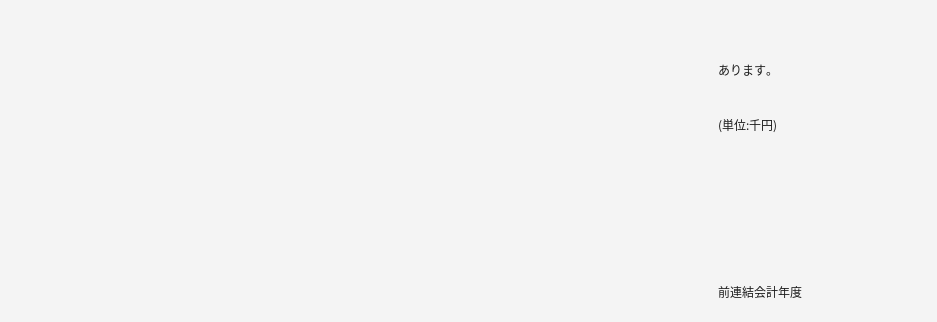あります。

(単位:千円)





前連結会計年度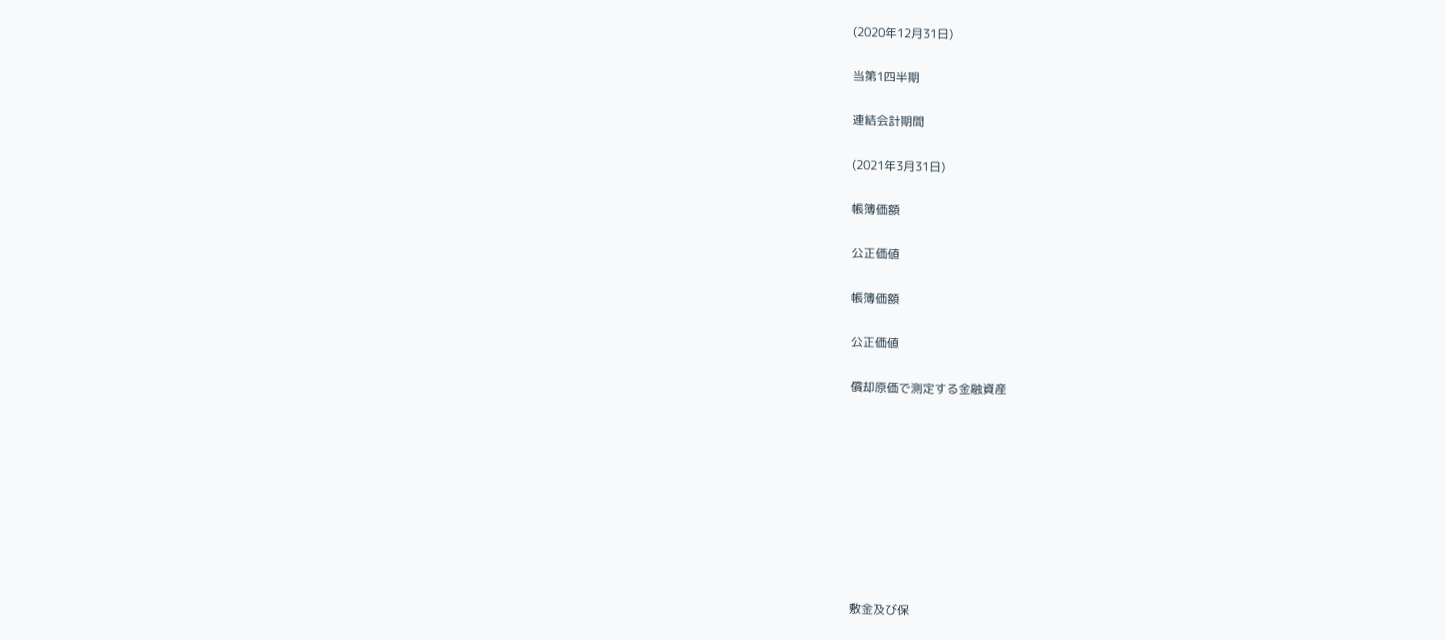(2020年12月31日)

当第1四半期

連結会計期間

(2021年3月31日)

帳簿価額

公正価値

帳簿価額

公正価値

償却原価で測定する金融資産









敷金及び保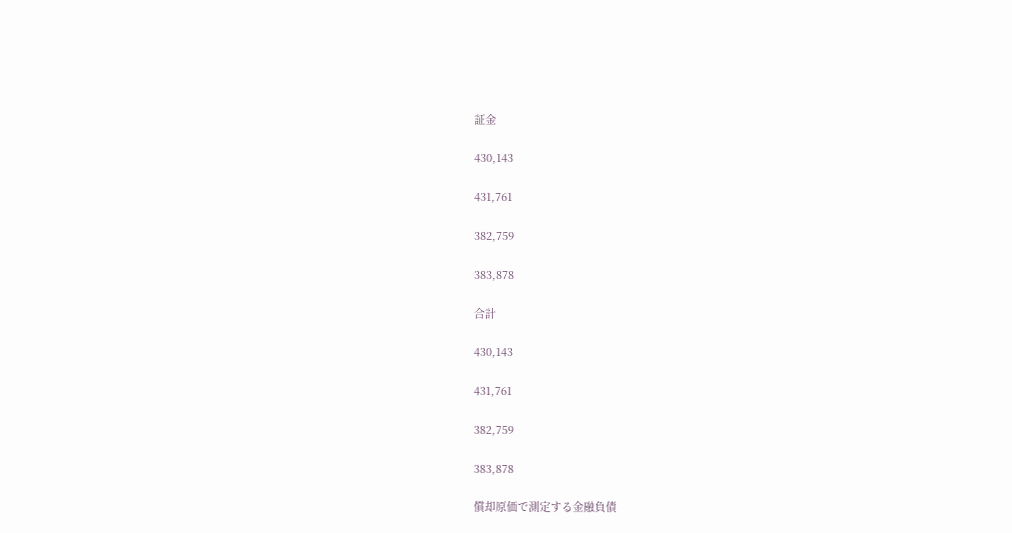証金

430,143

431,761

382,759

383,878

合計

430,143

431,761

382,759

383,878

償却原価で測定する金融負債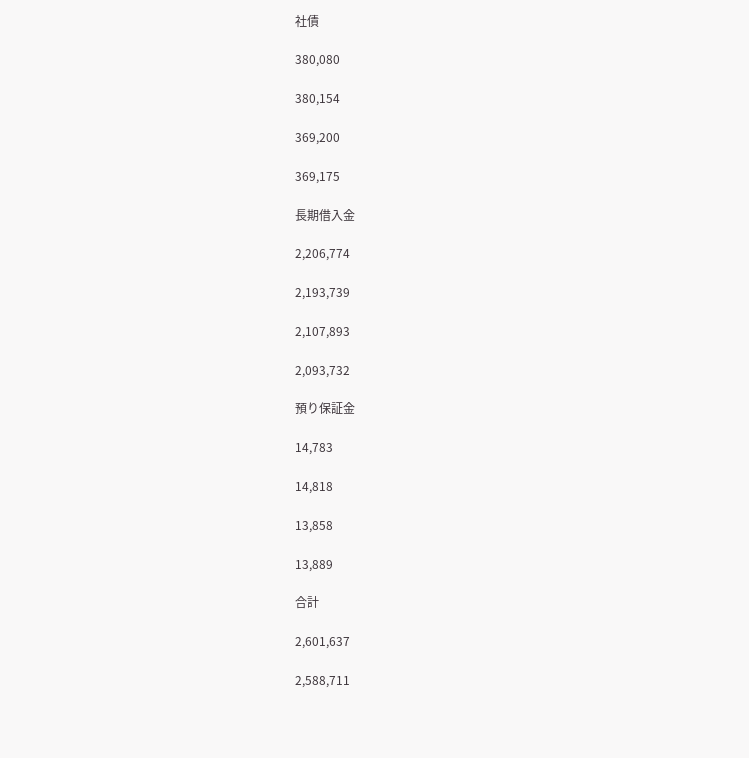社債

380,080

380,154

369,200

369,175

長期借入金

2,206,774

2,193,739

2,107,893

2,093,732

預り保証金

14,783

14,818

13,858

13,889

合計

2,601,637

2,588,711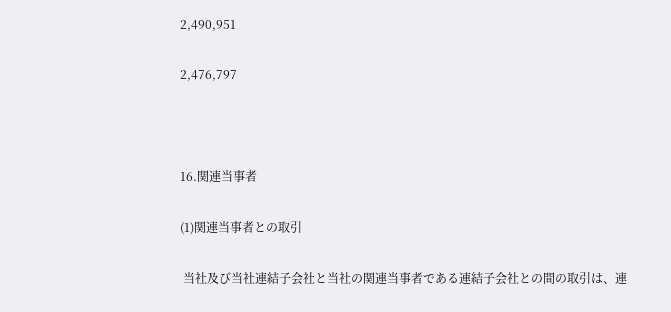2,490,951

2,476,797



16.関連当事者

(1)関連当事者との取引

 当社及び当社連結子会社と当社の関連当事者である連結子会社との間の取引は、連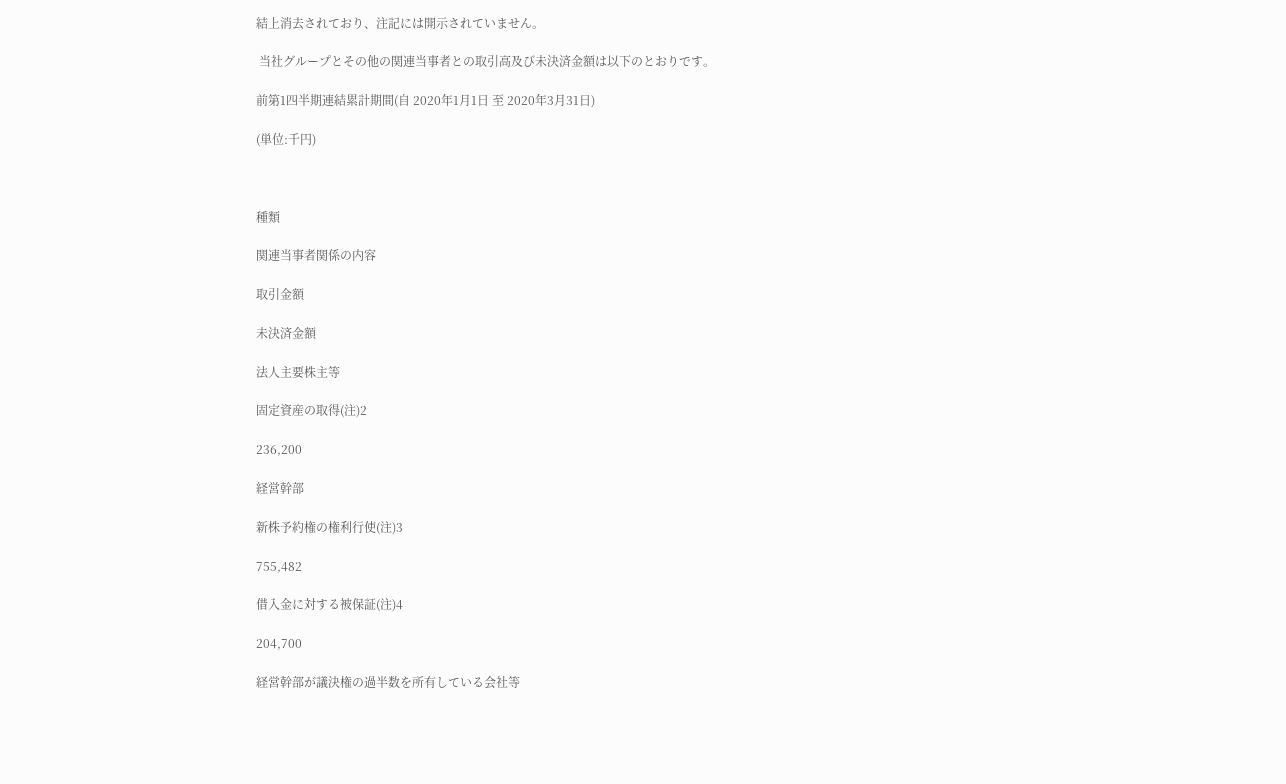結上消去されており、注記には開示されていません。

 当社グループとその他の関連当事者との取引高及び未決済金額は以下のとおりです。

前第1四半期連結累計期間(自 2020年1月1日 至 2020年3月31日)

(単位:千円)



種類

関連当事者関係の内容

取引金額

未決済金額

法人主要株主等

固定資産の取得(注)2

236,200

経営幹部

新株予約権の権利行使(注)3

755,482

借入金に対する被保証(注)4

204,700

経営幹部が議決権の過半数を所有している会社等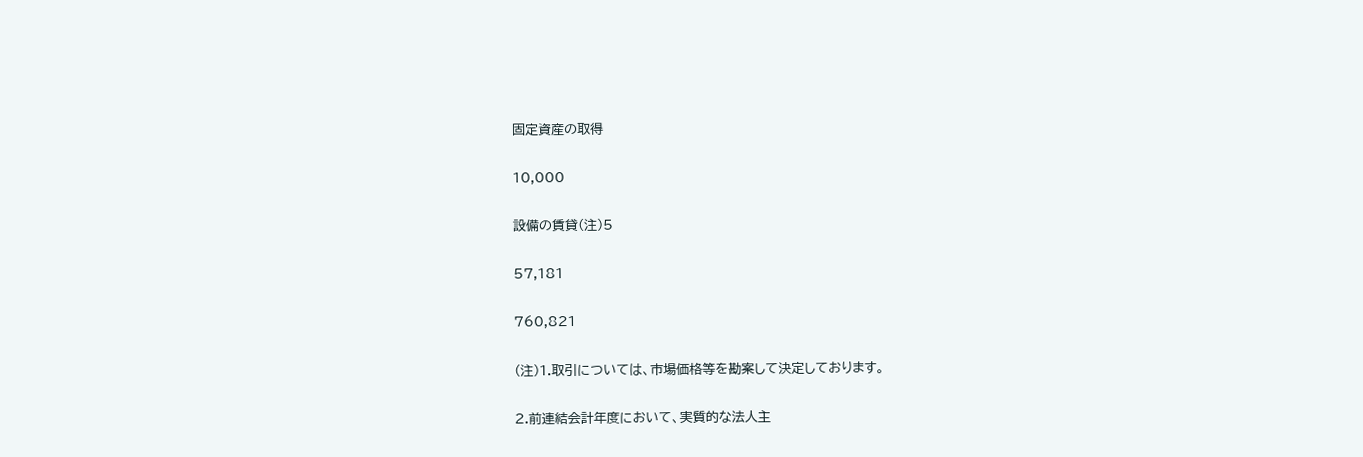固定資産の取得

10,000

設備の賃貸(注)5

57,181

760,821

(注)1.取引については、市場価格等を勘案して決定しております。

2.前連結会計年度において、実質的な法人主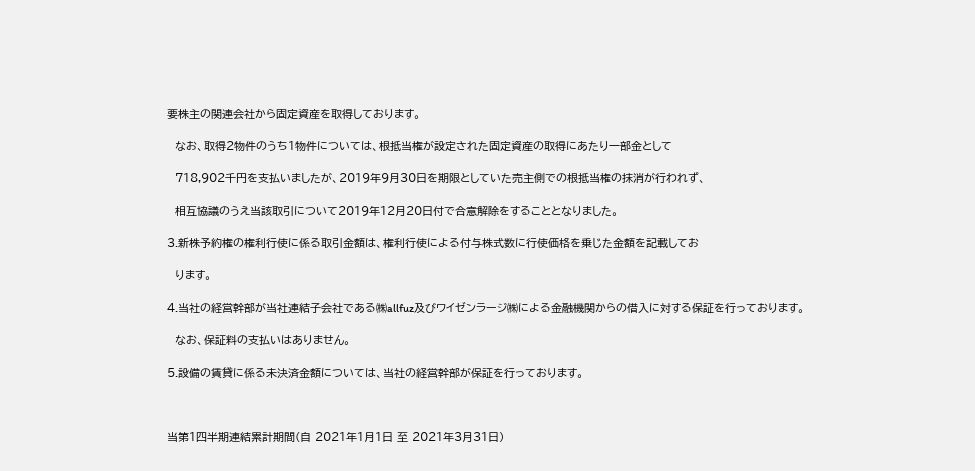要株主の関連会社から固定資産を取得しております。

  なお、取得2物件のうち1物件については、根抵当権が設定された固定資産の取得にあたり一部金として

  718,902千円を支払いましたが、2019年9月30日を期限としていた売主側での根抵当権の抹消が行われず、

  相互協議のうえ当該取引について2019年12月20日付で合意解除をすることとなりました。

3.新株予約権の権利行使に係る取引金額は、権利行使による付与株式数に行使価格を乗じた金額を記載してお

  ります。

4.当社の経営幹部が当社連結子会社である㈱allfuz及びワイゼンラージ㈱による金融機関からの借入に対する保証を行っております。

  なお、保証料の支払いはありません。

5.設備の賃貸に係る未決済金額については、当社の経営幹部が保証を行っております。



当第1四半期連結累計期間(自 2021年1月1日 至 2021年3月31日)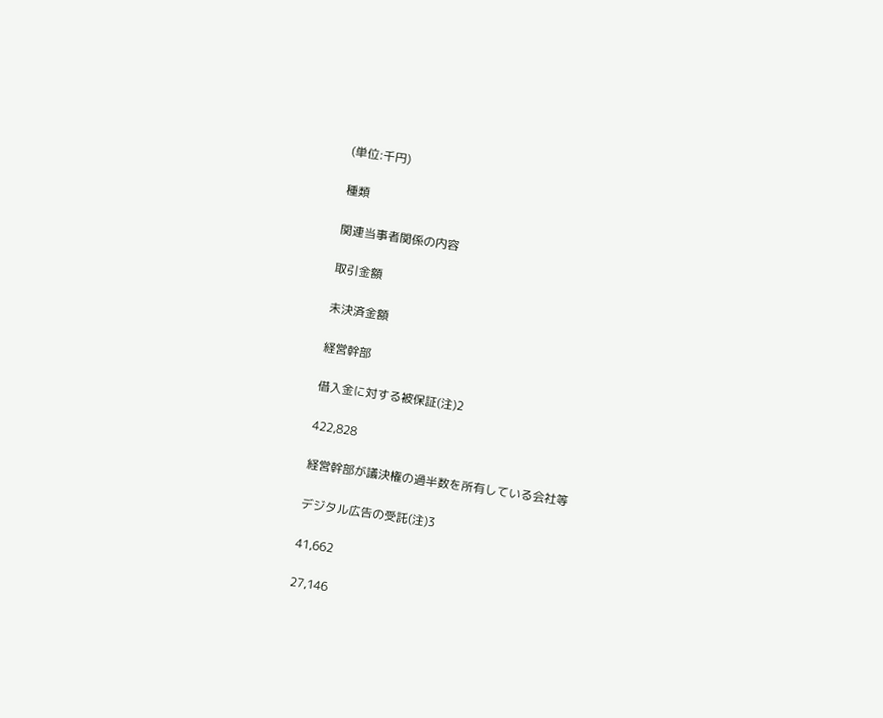(単位:千円)

種類

関連当事者関係の内容

取引金額

未決済金額

経営幹部

借入金に対する被保証(注)2

422,828

経営幹部が議決権の過半数を所有している会社等

デジタル広告の受託(注)3

41,662

27,146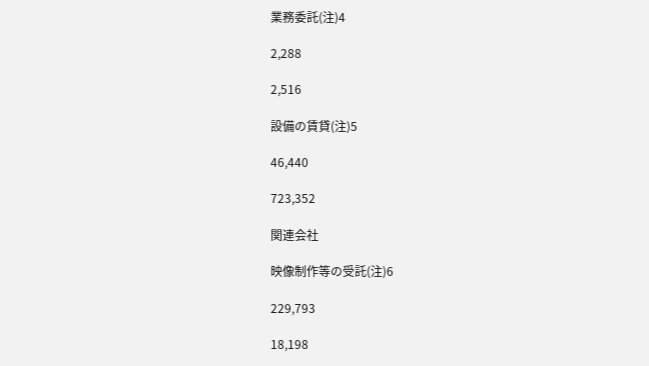業務委託(注)4

2,288

2,516

設備の賃貸(注)5

46,440

723,352

関連会社

映像制作等の受託(注)6

229,793

18,198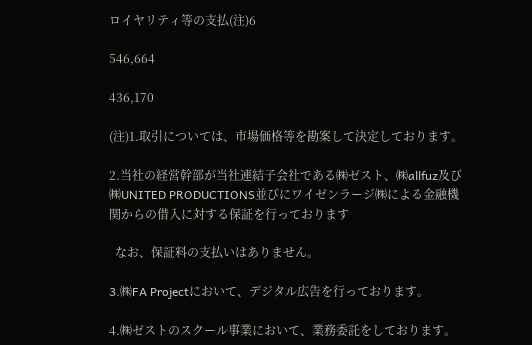ロイヤリティ等の支払(注)6

546,664

436,170

(注)1.取引については、市場価格等を勘案して決定しております。

2.当社の経営幹部が当社連結子会社である㈱ゼスト、㈱allfuz及び㈱UNITED PRODUCTIONS並びにワイゼンラージ㈱による金融機関からの借入に対する保証を行っております

  なお、保証料の支払いはありません。

3.㈱FA Projectにおいて、デジタル広告を行っております。

4.㈱ゼストのスクール事業において、業務委託をしております。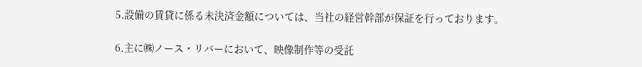5.設備の賃貸に係る未決済金額については、当社の経営幹部が保証を行っております。

6.主に㈱ノース・リバーにおいて、映像制作等の受託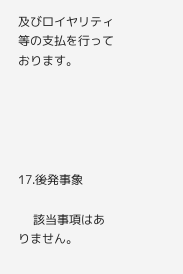及びロイヤリティ等の支払を行っております。





17.後発事象

     該当事項はありません。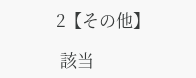2【その他】

 該当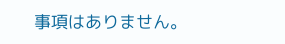事項はありません。